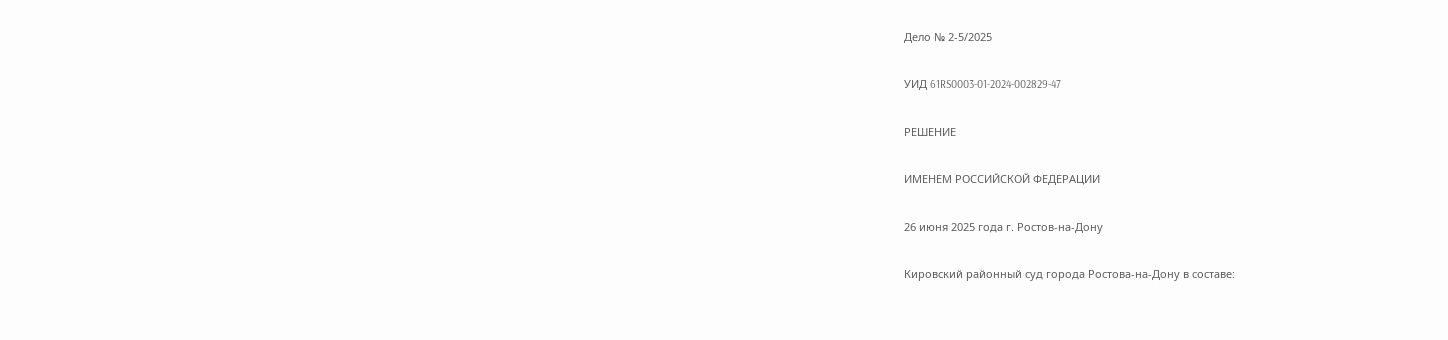Дело № 2-5/2025

УИД 61RS0003-01-2024-002829-47

РЕШЕНИЕ

ИМЕНЕМ РОССИЙСКОЙ ФЕДЕРАЦИИ

26 июня 2025 года г. Ростов-на-Дону

Кировский районный суд города Ростова-на-Дону в составе: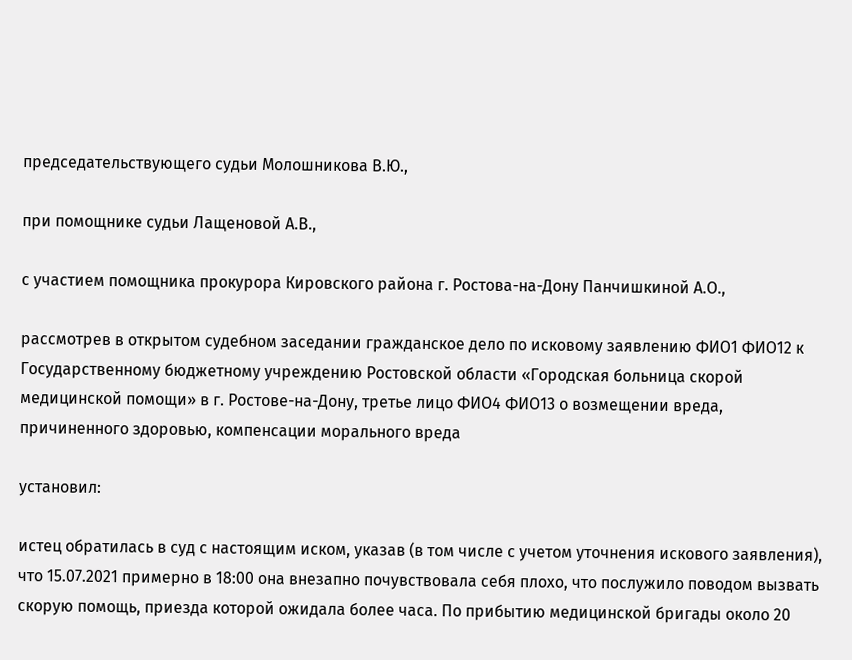председательствующего судьи Молошникова В.Ю.,

при помощнике судьи Лащеновой А.В.,

с участием помощника прокурора Кировского района г. Ростова-на-Дону Панчишкиной А.О.,

рассмотрев в открытом судебном заседании гражданское дело по исковому заявлению ФИО1 ФИО12 к Государственному бюджетному учреждению Ростовской области «Городская больница скорой медицинской помощи» в г. Ростове-на-Дону, третье лицо ФИО4 ФИО13 о возмещении вреда, причиненного здоровью, компенсации морального вреда

установил:

истец обратилась в суд с настоящим иском, указав (в том числе с учетом уточнения искового заявления), что 15.07.2021 примерно в 18:00 она внезапно почувствовала себя плохо, что послужило поводом вызвать скорую помощь, приезда которой ожидала более часа. По прибытию медицинской бригады около 20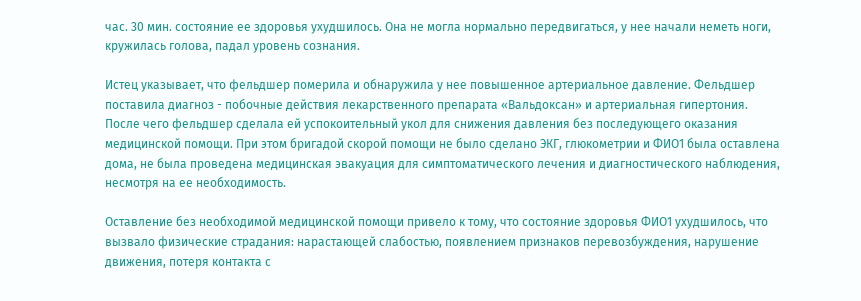час. 30 мин. состояние ее здоровья ухудшилось. Она не могла нормально передвигаться, у нее начали неметь ноги, кружилась голова, падал уровень сознания.

Истец указывает, что фельдшер померила и обнаружила у нее повышенное артериальное давление. Фельдшер поставила диагноз - побочные действия лекарственного препарата «Вальдоксан» и артериальная гипертония. После чего фельдшер сделала ей успокоительный укол для снижения давления без последующего оказания медицинской помощи. При этом бригадой скорой помощи не было сделано ЭКГ, глюкометрии и ФИО1 была оставлена дома, не была проведена медицинская эвакуация для симптоматического лечения и диагностического наблюдения, несмотря на ее необходимость.

Оставление без необходимой медицинской помощи привело к тому, что состояние здоровья ФИО1 ухудшилось, что вызвало физические страдания: нарастающей слабостью, появлением признаков перевозбуждения, нарушение движения, потеря контакта с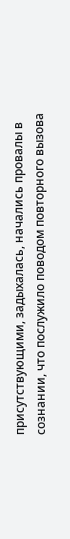присутствующими, задыхалась, начались провалы в сознании, что послужило поводом повторного вызова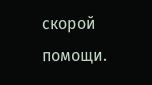скорой помощи.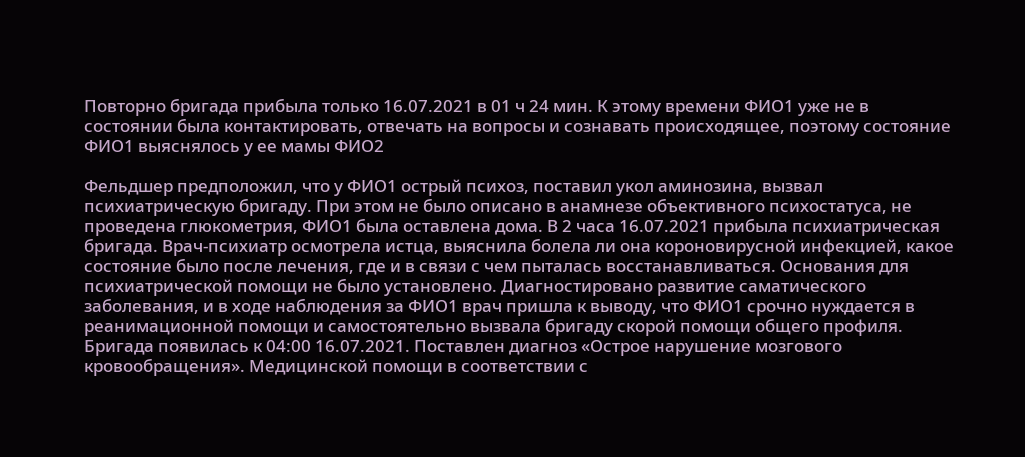Повторно бригада прибыла только 16.07.2021 в 01 ч 24 мин. К этому времени ФИО1 уже не в состоянии была контактировать, отвечать на вопросы и сознавать происходящее, поэтому состояние ФИО1 выяснялось у ее мамы ФИО2

Фельдшер предположил, что у ФИО1 острый психоз, поставил укол аминозина, вызвал психиатрическую бригаду. При этом не было описано в анамнезе объективного психостатуса, не проведена глюкометрия, ФИО1 была оставлена дома. В 2 часа 16.07.2021 прибыла психиатрическая бригада. Врач-психиатр осмотрела истца, выяснила болела ли она короновирусной инфекцией, какое состояние было после лечения, где и в связи с чем пыталась восстанавливаться. Основания для психиатрической помощи не было установлено. Диагностировано развитие саматического заболевания, и в ходе наблюдения за ФИО1 врач пришла к выводу, что ФИО1 срочно нуждается в реанимационной помощи и самостоятельно вызвала бригаду скорой помощи общего профиля. Бригада появилась к 04:00 16.07.2021. Поставлен диагноз «Острое нарушение мозгового кровообращения». Медицинской помощи в соответствии с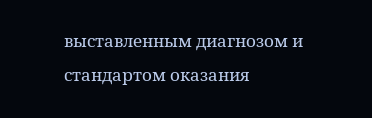выставленным диагнозом и стандартом оказания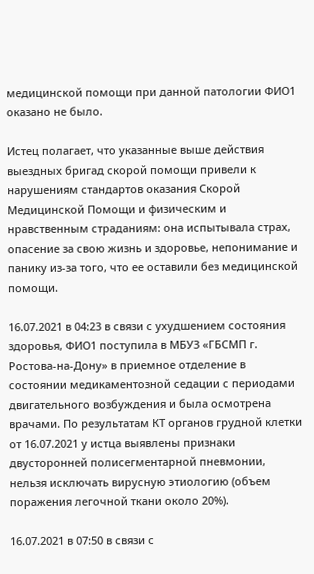медицинской помощи при данной патологии ФИО1 оказано не было.

Истец полагает, что указанные выше действия выездных бригад скорой помощи привели к нарушениям стандартов оказания Скорой Медицинской Помощи и физическим и нравственным страданиям: она испытывала страх, опасение за свою жизнь и здоровье, непонимание и панику из-за того, что ее оставили без медицинской помощи.

16.07.2021 в 04:23 в связи с ухудшением состояния здоровья, ФИО1 поступила в МБУЗ «ГБСМП г. Ростова-на-Дону» в приемное отделение в состоянии медикаментозной седации с периодами двигательного возбуждения и была осмотрена врачами. По результатам КТ органов грудной клетки от 16.07.2021 у истца выявлены признаки двусторонней полисегментарной пневмонии, нельзя исключать вирусную этиологию (объем поражения легочной ткани около 20%).

16.07.2021 в 07:50 в связи с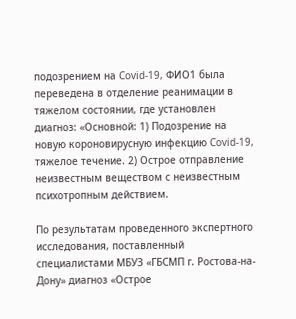подозрением на Covid-19, ФИО1 была переведена в отделение реанимации в тяжелом состоянии, где установлен диагноз: «Основной: 1) Подозрение на новую короновирусную инфекцию Covid-19, тяжелое течение. 2) Острое отправление неизвестным веществом с неизвестным психотропным действием.

По результатам проведенного экспертного исследования, поставленный специалистами МБУЗ «ГБСМП г. Ростова-на-Дону» диагноз «Острое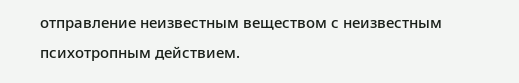отправление неизвестным веществом с неизвестным психотропным действием.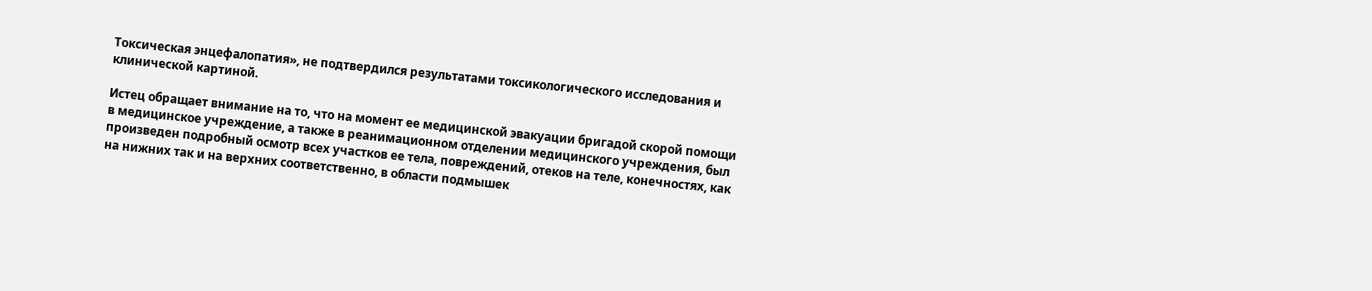Токсическая энцефалопатия», не подтвердился результатами токсикологического исследования и клинической картиной.

Истец обращает внимание на то, что на момент ее медицинской эвакуации бригадой скорой помощи в медицинское учреждение, а также в реанимационном отделении медицинского учреждения, был произведен подробный осмотр всех участков ее тела, повреждений, отеков на теле, конечностях, как на нижних так и на верхних соответственно, в области подмышек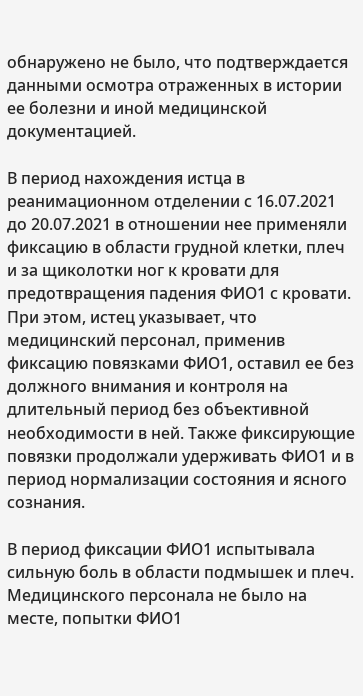обнаружено не было, что подтверждается данными осмотра отраженных в истории ее болезни и иной медицинской документацией.

В период нахождения истца в реанимационном отделении с 16.07.2021 до 20.07.2021 в отношении нее применяли фиксацию в области грудной клетки, плеч и за щиколотки ног к кровати для предотвращения падения ФИО1 с кровати. При этом, истец указывает, что медицинский персонал, применив фиксацию повязками ФИО1, оставил ее без должного внимания и контроля на длительный период без объективной необходимости в ней. Также фиксирующие повязки продолжали удерживать ФИО1 и в период нормализации состояния и ясного сознания.

В период фиксации ФИО1 испытывала сильную боль в области подмышек и плеч. Медицинского персонала не было на месте, попытки ФИО1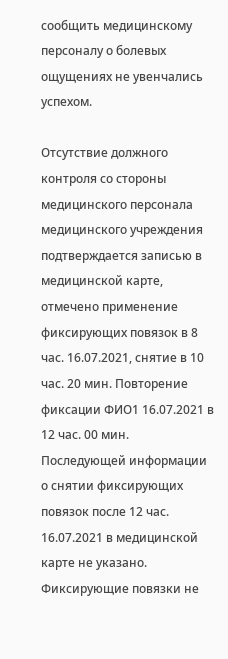сообщить медицинскому персоналу о болевых ощущениях не увенчались успехом.

Отсутствие должного контроля со стороны медицинского персонала медицинского учреждения подтверждается записью в медицинской карте, отмечено применение фиксирующих повязок в 8 час. 16.07.2021, снятие в 10 час. 20 мин. Повторение фиксации ФИО1 16.07.2021 в 12 час. 00 мин. Последующей информации о снятии фиксирующих повязок после 12 час. 16.07.2021 в медицинской карте не указано. Фиксирующие повязки не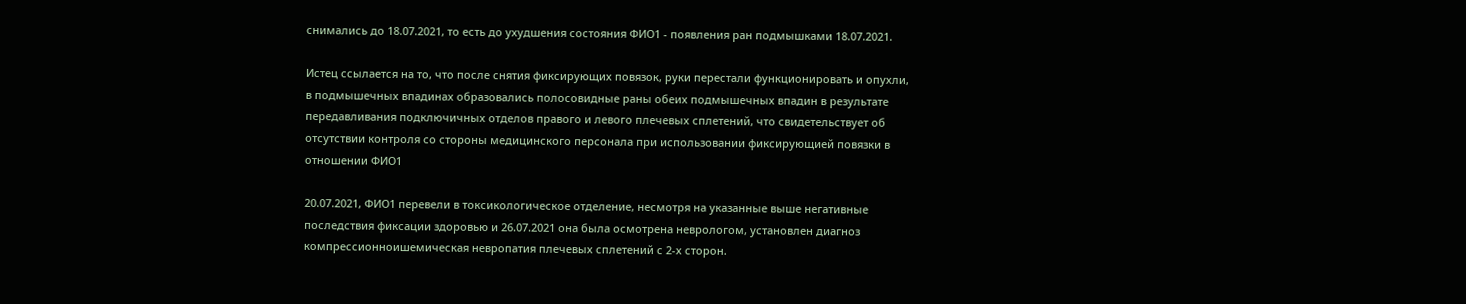снимались до 18.07.2021, то есть до ухудшения состояния ФИО1 - появления ран подмышками 18.07.2021.

Истец ссылается на то, что после снятия фиксирующих повязок, руки перестали функционировать и опухли, в подмышечных впадинах образовались полосовидные раны обеих подмышечных впадин в результате передавливания подключичных отделов правого и левого плечевых сплетений, что свидетельствует об отсутствии контроля со стороны медицинского персонала при использовании фиксирующией повязки в отношении ФИО1

20.07.2021, ФИО1 перевели в токсикологическое отделение, несмотря на указанные выше негативные последствия фиксации здоровью и 26.07.2021 она была осмотрена неврологом, установлен диагноз компрессионноишемическая невропатия плечевых сплетений с 2-х сторон.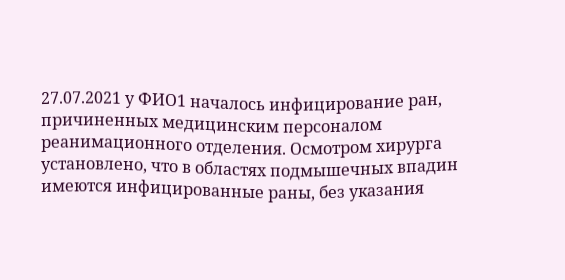27.07.2021 у ФИО1 началось инфицирование ран, причиненных медицинским персоналом реанимационного отделения. Осмотром хирурга установлено, что в областях подмышечных впадин имеются инфицированные раны, без указания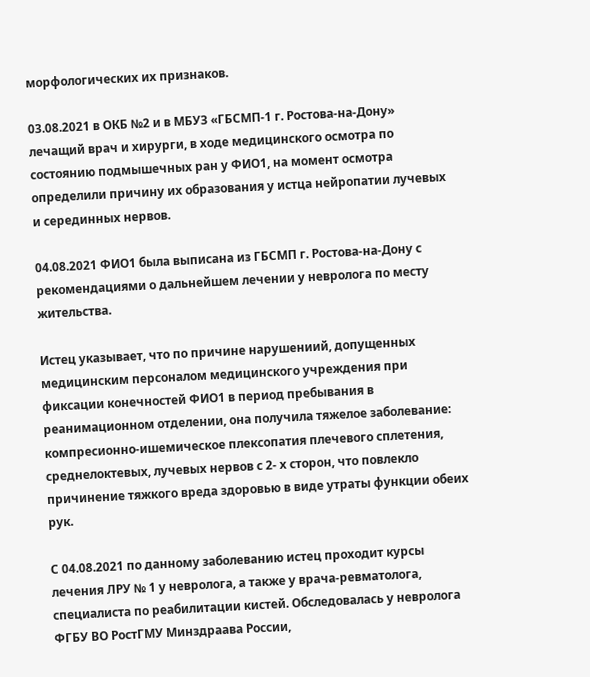морфологических их признаков.

03.08.2021 в ОКБ №2 и в МБУЗ «ГБСМП-1 г. Ростова-на-Дону» лечащий врач и хирурги, в ходе медицинского осмотра по состоянию подмышечных ран у ФИО1, на момент осмотра определили причину их образования у истца нейропатии лучевых и серединных нервов.

04.08.2021 ФИО1 была выписана из ГБСМП г. Ростова-на-Дону с рекомендациями о дальнейшем лечении у невролога по месту жительства.

Истец указывает, что по причине нарушениий, допущенных медицинским персоналом медицинского учреждения при фиксации конечностей ФИО1 в период пребывания в реанимационном отделении, она получила тяжелое заболевание: компресионно-ишемическое плексопатия плечевого сплетения, среднелоктевых, лучевых нервов с 2- х сторон, что повлекло причинение тяжкого вреда здоровью в виде утраты функции обеих рук.

С 04.08.2021 по данному заболеванию истец проходит курсы лечения ЛРУ № 1 у невролога, а также у врача-ревматолога, специалиста по реабилитации кистей. Обследовалась у невролога ФГБУ ВО РостГМУ Минздраава России,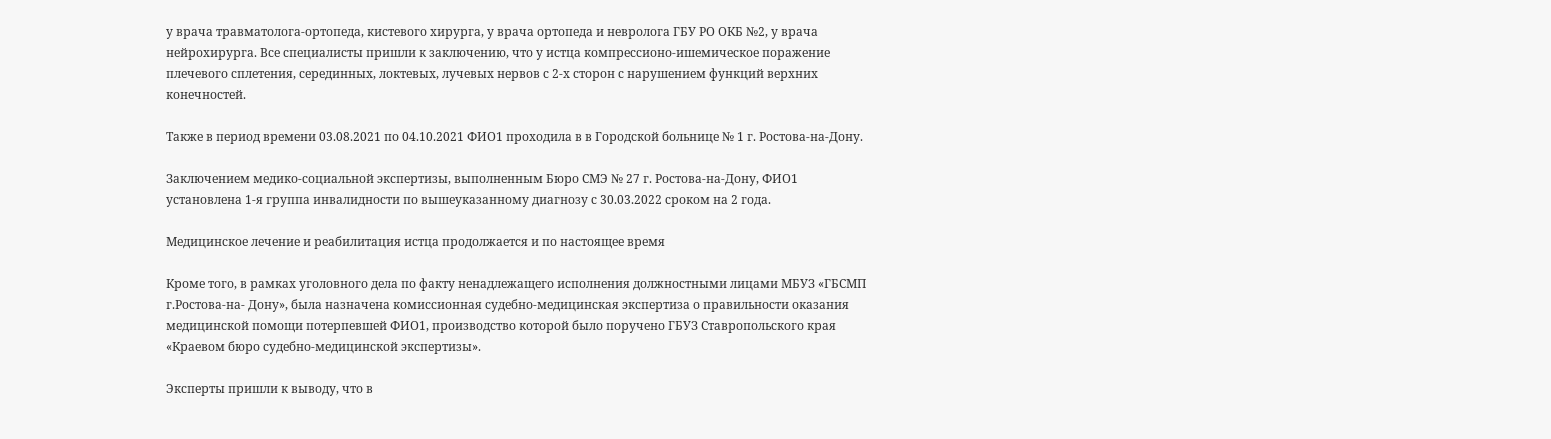у врача травматолога-ортопеда, кистевого хирурга, у врача ортопеда и невролога ГБУ РО ОКБ №2, у врача нейрохирурга. Все специалисты пришли к заключению, что у истца компрессионо-ишемическое поражение плечевого сплетения, серединных, локтевых, лучевых нервов с 2-х сторон с нарушением функций верхних конечностей.

Также в период времени 03.08.2021 по 04.10.2021 ФИО1 проходила в в Городской больнице № 1 г. Ростова-на-Дону.

Заключением медико-социальной экспертизы, выполненным Бюро СМЭ № 27 г. Ростова-на-Дону, ФИО1 установлена 1-я группа инвалидности по вышеуказанному диагнозу с 30.03.2022 сроком на 2 года.

Медицинское лечение и реабилитация истца продолжается и по настоящее время

Кроме того, в рамках уголовного дела по факту ненадлежащего исполнения должностными лицами МБУЗ «ГБСМП г.Ростова-на- Дону», была назначена комиссионная судебно-медицинская экспертиза о правильности оказания медицинской помощи потерпевшей ФИО1, производство которой было поручено ГБУЗ Ставропольского края «Краевом бюро судебно-медицинской экспертизы».

Эксперты пришли к выводу, что в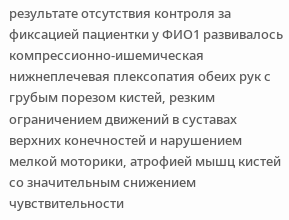результате отсутствия контроля за фиксацией пациентки у ФИО1 развивалось компрессионно-ишемическая нижнеплечевая плексопатия обеих рук с грубым порезом кистей, резким ограничением движений в суставах верхних конечностей и нарушением мелкой моторики, атрофией мышц кистей со значительным снижением чувствительности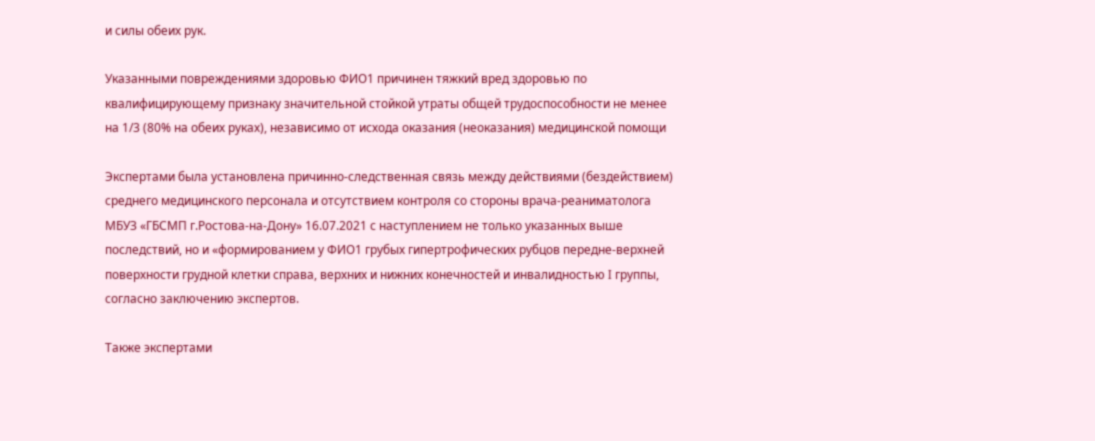и силы обеих рук.

Указанными повреждениями здоровью ФИО1 причинен тяжкий вред здоровью по квалифицирующему признаку значительной стойкой утраты общей трудоспособности не менее на 1/3 (80% на обеих руках), независимо от исхода оказания (неоказания) медицинской помощи

Экспертами была установлена причинно-следственная связь между действиями (бездействием) среднего медицинского персонала и отсутствием контроля со стороны врача-реаниматолога МБУЗ «ГБСМП г.Ростова-на-Дону» 16.07.2021 с наступлением не только указанных выше последствий, но и «формированием у ФИО1 грубых гипертрофических рубцов передне-верхней поверхности грудной клетки справа, верхних и нижних конечностей и инвалидностью I группы, согласно заключению экспертов.

Также экспертами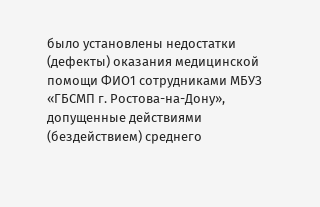было установлены недостатки (дефекты) оказания медицинской помощи ФИО1 сотрудниками МБУЗ «ГБСМП г. Ростова-на-Дону», допущенные действиями (бездействием) среднего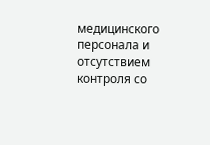медицинского персонала и отсутствием контроля со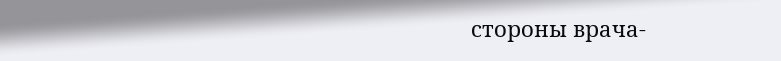стороны врача-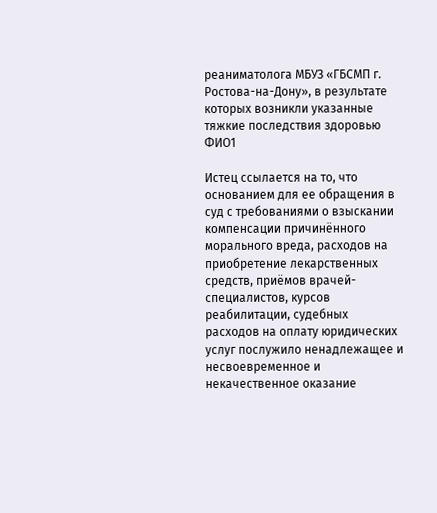реаниматолога МБУЗ «ГБСМП г. Ростова-на-Дону», в результате которых возникли указанные тяжкие последствия здоровью ФИО1

Истец ссылается на то, что основанием для ее обращения в суд с требованиями о взыскании компенсации причинённого морального вреда, расходов на приобретение лекарственных средств, приёмов врачей-специалистов, курсов реабилитации, судебных расходов на оплату юридических услуг послужило ненадлежащее и несвоевременное и некачественное оказание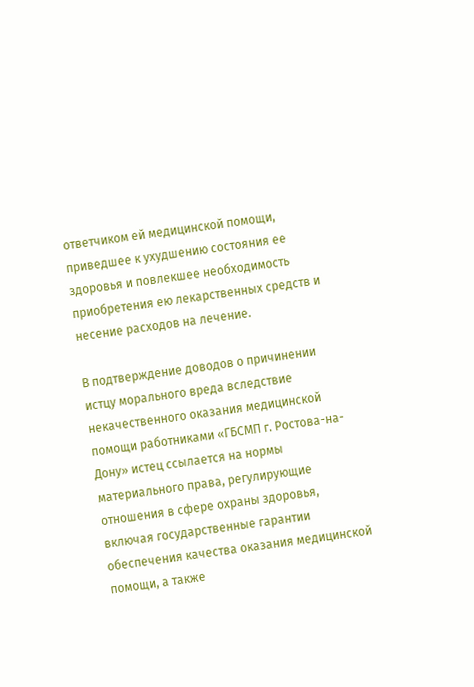ответчиком ей медицинской помощи, приведшее к ухудшению состояния ее здоровья и повлекшее необходимость приобретения ею лекарственных средств и несение расходов на лечение.

В подтверждение доводов о причинении истцу морального вреда вследствие некачественного оказания медицинской помощи работниками «ГБСМП г. Ростова-на-Дону» истец ссылается на нормы материального права, регулирующие отношения в сфере охраны здоровья, включая государственные гарантии обеспечения качества оказания медицинской помощи, а также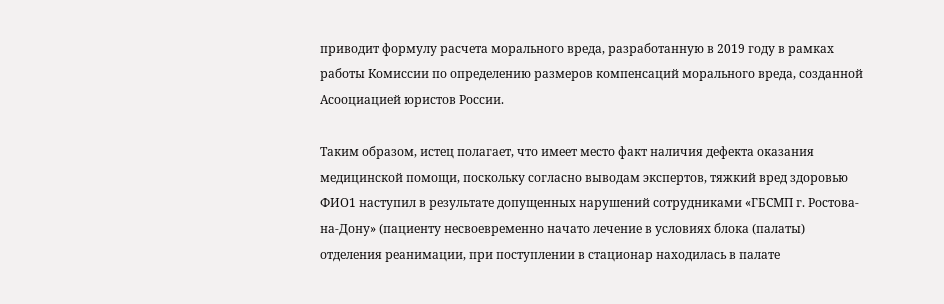приводит формулу расчета морального вреда, разработанную в 2019 году в рамках работы Комиссии по определению размеров компенсаций морального вреда, созданной Асооциацией юристов России.

Таким образом, истец полагает, что имеет место факт наличия дефекта оказания медицинской помощи, поскольку согласно выводам экспертов, тяжкий вред здоровью ФИО1 наступил в результате допущенных нарушений сотрудниками «ГБСМП г. Ростова-на-Дону» (пациенту несвоевременно начато лечение в условиях блока (палаты) отделения реанимации, при поступлении в стационар находилась в палате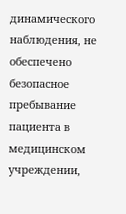динамического наблюдения, не обеспечено безопасное пребывание пациента в медицинском учреждении,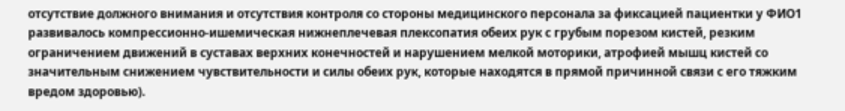отсутствие должного внимания и отсутствия контроля со стороны медицинского персонала за фиксацией пациентки у ФИО1 развивалось компрессионно-ишемическая нижнеплечевая плексопатия обеих рук с грубым порезом кистей, резким ограничением движений в суставах верхних конечностей и нарушением мелкой моторики, атрофией мышц кистей со значительным снижением чувствительности и силы обеих рук, которые находятся в прямой причинной связи с его тяжким вредом здоровью).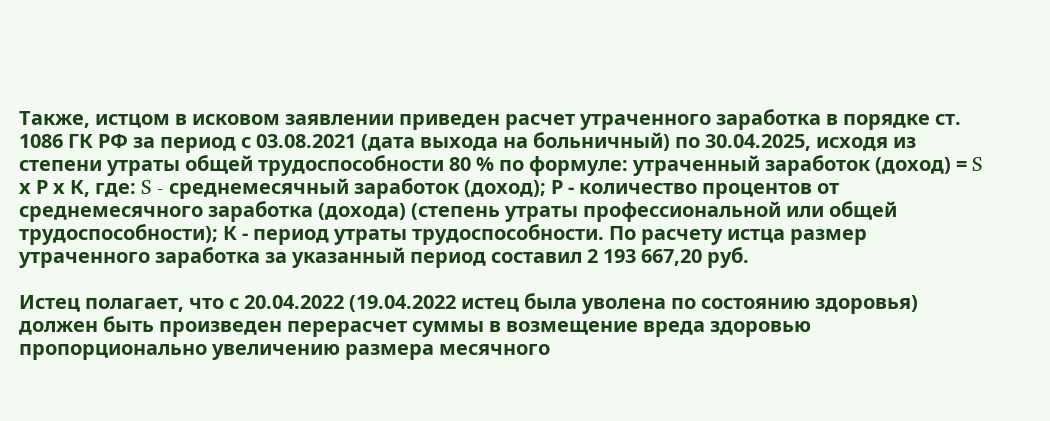Также, истцом в исковом заявлении приведен расчет утраченного заработка в порядке ст. 1086 ГК РФ за период с 03.08.2021 (дата выхода на больничный) по 30.04.2025, исходя из степени утраты общей трудоспособности 80 % по формуле: утраченный заработок (доход) = S х Р х К, где: S - среднемесячный заработок (доход); Р - количество процентов от среднемесячного заработка (дохода) (степень утраты профессиональной или общей трудоспособности); К - период утраты трудоспособности. По расчету истца размер утраченного заработка за указанный период составил 2 193 667,20 руб.

Истец полагает, что с 20.04.2022 (19.04.2022 истец была уволена по состоянию здоровья) должен быть произведен перерасчет суммы в возмещение вреда здоровью пропорционально увеличению размера месячного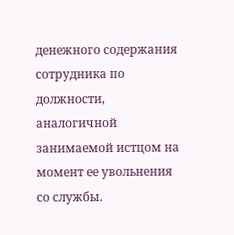денежного содержания сотрудника по должности, аналогичной занимаемой истцом на момент ее увольнения со службы.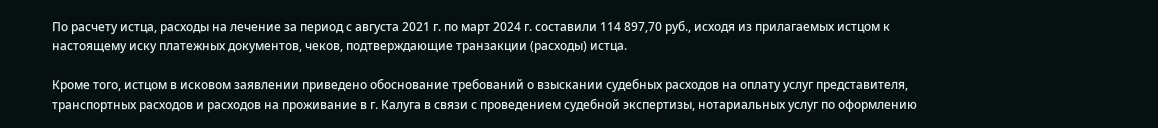По расчету истца, расходы на лечение за период с августа 2021 г. по март 2024 г. составили 114 897,70 руб., исходя из прилагаемых истцом к настоящему иску платежных документов, чеков, подтверждающие транзакции (расходы) истца.

Кроме того, истцом в исковом заявлении приведено обоснование требований о взыскании судебных расходов на оплату услуг представителя, транспортных расходов и расходов на проживание в г. Калуга в связи с проведением судебной экспертизы, нотариальных услуг по оформлению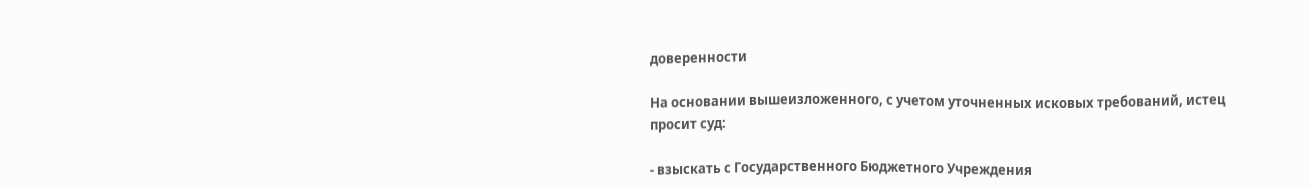доверенности

На основании вышеизложенного, с учетом уточненных исковых требований, истец просит суд:

- взыскать с Государственного Бюджетного Учреждения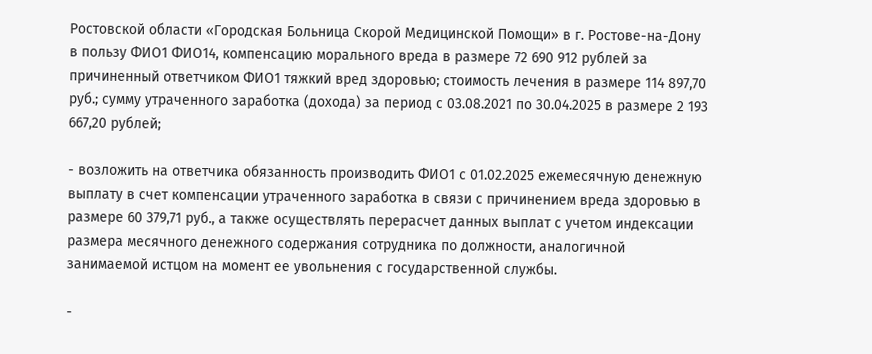Ростовской области «Городская Больница Скорой Медицинской Помощи» в г. Ростове-на-Дону в пользу ФИО1 ФИО14, компенсацию морального вреда в размере 72 690 912 рублей за причиненный ответчиком ФИО1 тяжкий вред здоровью; стоимость лечения в размере 114 897,70 руб.; сумму утраченного заработка (дохода) за период с 03.08.2021 по 30.04.2025 в размере 2 193 667,20 рублей;

- возложить на ответчика обязанность производить ФИО1 с 01.02.2025 ежемесячную денежную выплату в счет компенсации утраченного заработка в связи с причинением вреда здоровью в размере 60 379,71 руб., а также осуществлять перерасчет данных выплат с учетом индексации размера месячного денежного содержания сотрудника по должности, аналогичной занимаемой истцом на момент ее увольнения с государственной службы.

-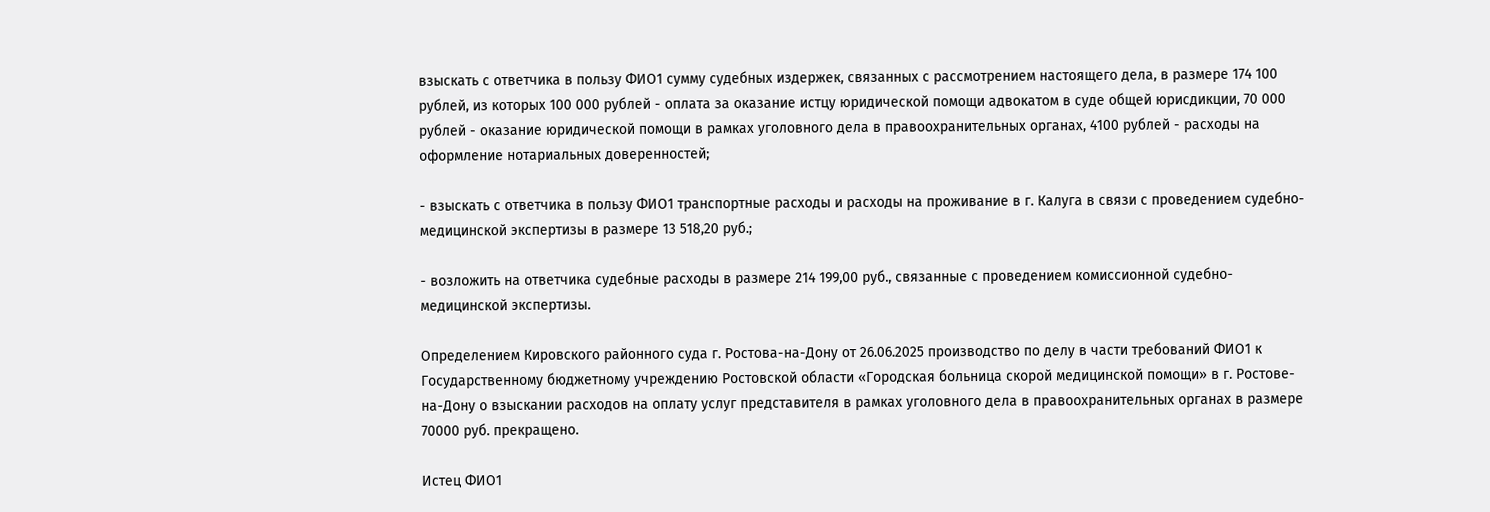взыскать с ответчика в пользу ФИО1 сумму судебных издержек, связанных с рассмотрением настоящего дела, в размере 174 100 рублей, из которых 100 000 рублей - оплата за оказание истцу юридической помощи адвокатом в суде общей юрисдикции, 70 000 рублей - оказание юридической помощи в рамках уголовного дела в правоохранительных органах, 4100 рублей - расходы на оформление нотариальных доверенностей;

- взыскать с ответчика в пользу ФИО1 транспортные расходы и расходы на проживание в г. Калуга в связи с проведением судебно-медицинской экспертизы в размере 13 518,20 руб.;

- возложить на ответчика судебные расходы в размере 214 199,00 руб., связанные с проведением комиссионной судебно-медицинской экспертизы.

Определением Кировского районного суда г. Ростова-на-Дону от 26.06.2025 производство по делу в части требований ФИО1 к Государственному бюджетному учреждению Ростовской области «Городская больница скорой медицинской помощи» в г. Ростове-на-Дону о взыскании расходов на оплату услуг представителя в рамках уголовного дела в правоохранительных органах в размере 70000 руб. прекращено.

Истец ФИО1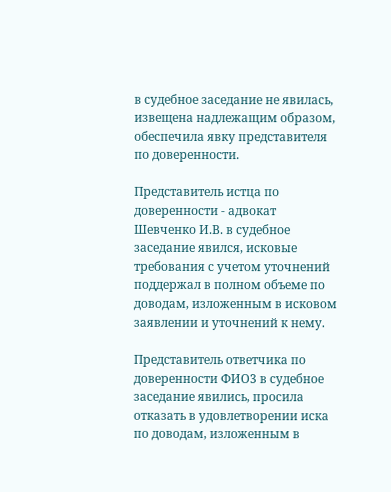в судебное заседание не явилась, извещена надлежащим образом, обеспечила явку представителя по доверенности.

Представитель истца по доверенности - адвокат Шевченко И.В. в судебное заседание явился, исковые требования с учетом уточнений поддержал в полном объеме по доводам, изложенным в исковом заявлении и уточнений к нему.

Представитель ответчика по доверенности ФИО3 в судебное заседание явились, просила отказать в удовлетворении иска по доводам, изложенным в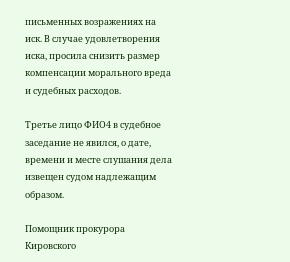письменных возражениях на иск. В случае удовлетворения иска, просила снизить размер компенсации морального вреда и судебных расходов.

Третье лицо ФИО4 в судебное заседание не явился, о дате, времени и месте слушания дела извещен судом надлежащим образом.

Помощник прокурора Кировского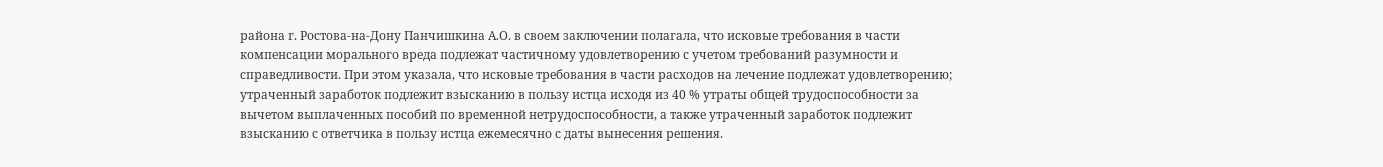района г. Ростова-на-Дону Панчишкина А.О. в своем заключении полагала, что исковые требования в части компенсации морального вреда подлежат частичному удовлетворению с учетом требований разумности и справедливости. При этом указала, что исковые требования в части расходов на лечение подлежат удовлетворению; утраченный заработок подлежит взысканию в пользу истца исходя из 40 % утраты общей трудоспособности за вычетом выплаченных пособий по временной нетрудоспособности, а также утраченный заработок подлежит взысканию с ответчика в пользу истца ежемесячно с даты вынесения решения.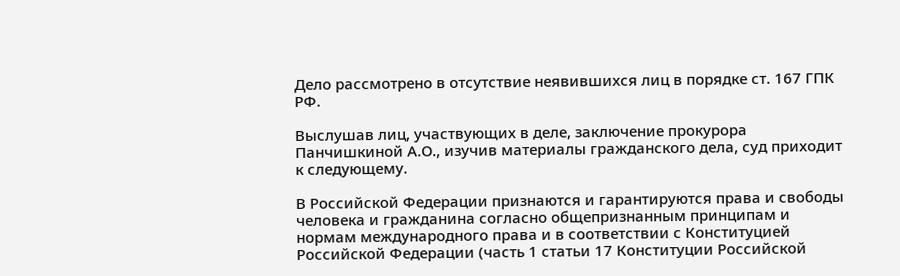Дело рассмотрено в отсутствие неявившихся лиц в порядке ст. 167 ГПК РФ.

Выслушав лиц, участвующих в деле, заключение прокурора Панчишкиной А.О., изучив материалы гражданского дела, суд приходит к следующему.

В Российской Федерации признаются и гарантируются права и свободы человека и гражданина согласно общепризнанным принципам и нормам международного права и в соответствии с Конституцией Российской Федерации (часть 1 статьи 17 Конституции Российской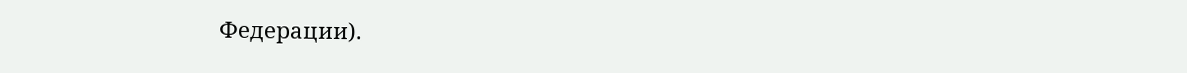Федерации).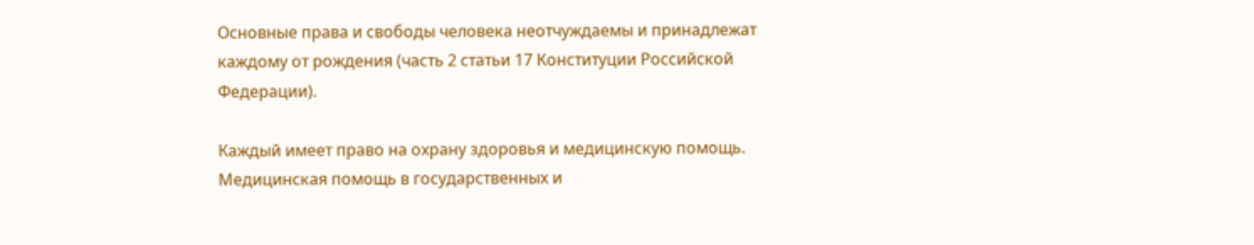Основные права и свободы человека неотчуждаемы и принадлежат каждому от рождения (часть 2 статьи 17 Конституции Российской Федерации).

Каждый имеет право на охрану здоровья и медицинскую помощь. Медицинская помощь в государственных и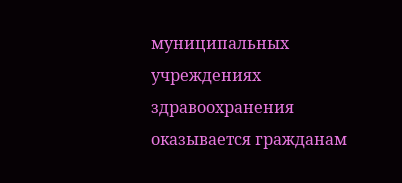муниципальных учреждениях здравоохранения оказывается гражданам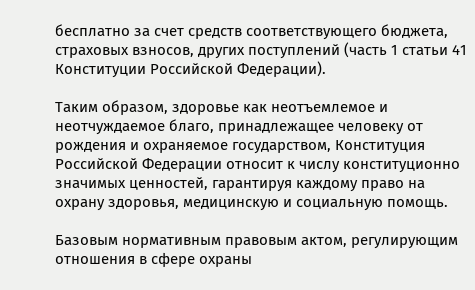бесплатно за счет средств соответствующего бюджета, страховых взносов, других поступлений (часть 1 статьи 41 Конституции Российской Федерации).

Таким образом, здоровье как неотъемлемое и неотчуждаемое благо, принадлежащее человеку от рождения и охраняемое государством, Конституция Российской Федерации относит к числу конституционно значимых ценностей, гарантируя каждому право на охрану здоровья, медицинскую и социальную помощь.

Базовым нормативным правовым актом, регулирующим отношения в сфере охраны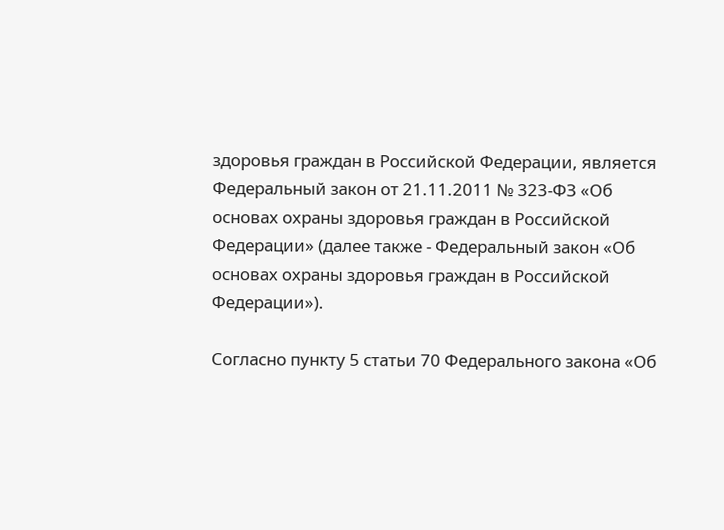здоровья граждан в Российской Федерации, является Федеральный закон от 21.11.2011 № 323-ФЗ «Об основах охраны здоровья граждан в Российской Федерации» (далее также - Федеральный закон «Об основах охраны здоровья граждан в Российской Федерации»).

Согласно пункту 5 статьи 70 Федерального закона «Об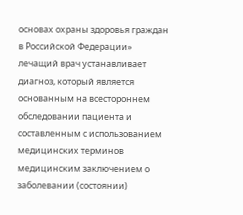основах охраны здоровья граждан в Российской Федерации» лечащий врач устанавливает диагноз, который является основанным на всестороннем обследовании пациента и составленным с использованием медицинских терминов медицинским заключением о заболевании (состоянии)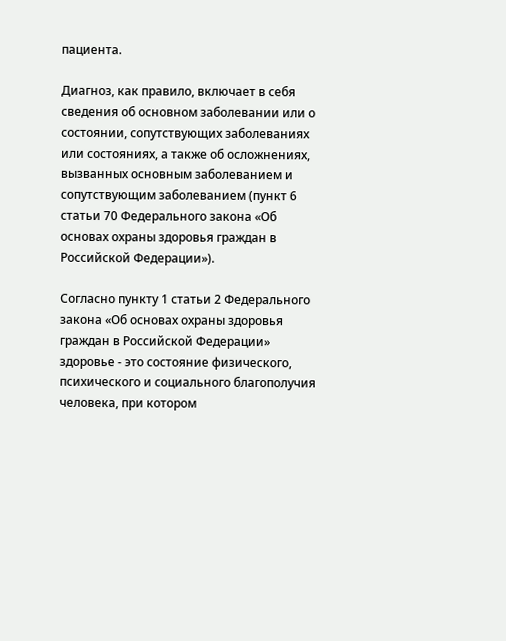пациента.

Диагноз, как правило, включает в себя сведения об основном заболевании или о состоянии, сопутствующих заболеваниях или состояниях, а также об осложнениях, вызванных основным заболеванием и сопутствующим заболеванием (пункт 6 статьи 70 Федерального закона «Об основах охраны здоровья граждан в Российской Федерации»).

Согласно пункту 1 статьи 2 Федерального закона «Об основах охраны здоровья граждан в Российской Федерации» здоровье - это состояние физического, психического и социального благополучия человека, при котором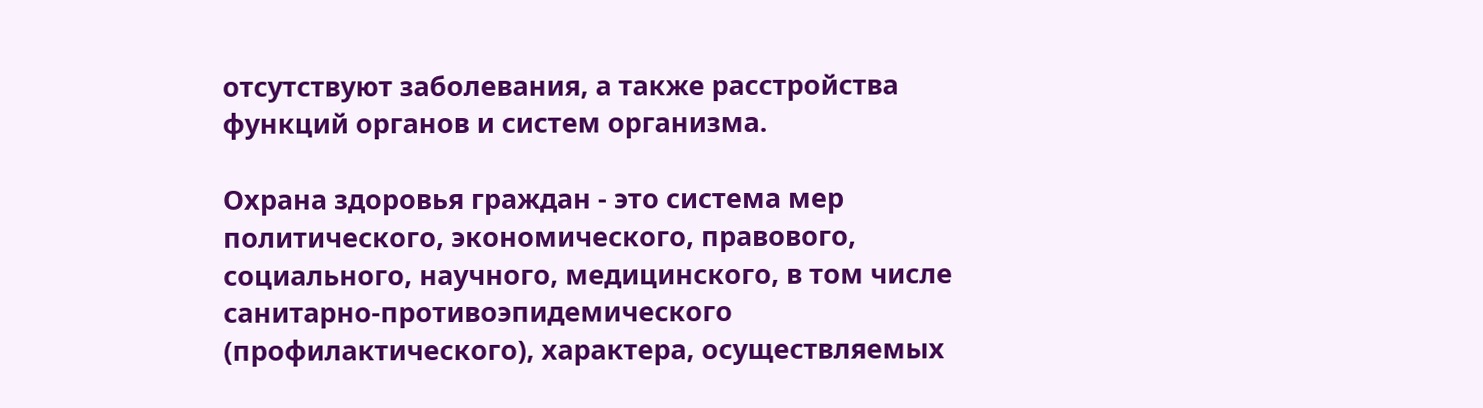отсутствуют заболевания, а также расстройства функций органов и систем организма.

Охрана здоровья граждан - это система мер политического, экономического, правового, социального, научного, медицинского, в том числе санитарно-противоэпидемического (профилактического), характера, осуществляемых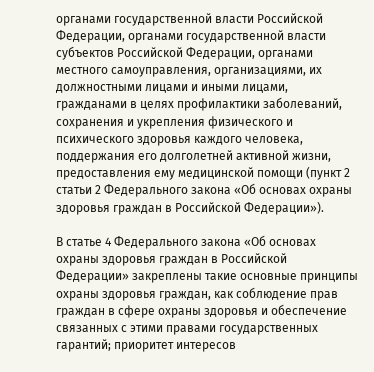органами государственной власти Российской Федерации, органами государственной власти субъектов Российской Федерации, органами местного самоуправления, организациями, их должностными лицами и иными лицами, гражданами в целях профилактики заболеваний, сохранения и укрепления физического и психического здоровья каждого человека, поддержания его долголетней активной жизни, предоставления ему медицинской помощи (пункт 2 статьи 2 Федерального закона «Об основах охраны здоровья граждан в Российской Федерации»).

В статье 4 Федерального закона «Об основах охраны здоровья граждан в Российской Федерации» закреплены такие основные принципы охраны здоровья граждан, как соблюдение прав граждан в сфере охраны здоровья и обеспечение связанных с этими правами государственных гарантий; приоритет интересов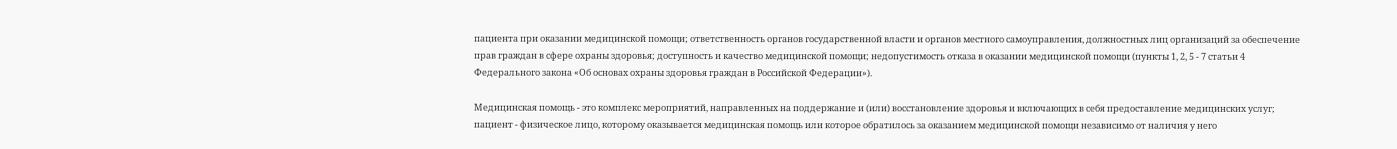пациента при оказании медицинской помощи; ответственность органов государственной власти и органов местного самоуправления, должностных лиц организаций за обеспечение прав граждан в сфере охраны здоровья; доступность и качество медицинской помощи; недопустимость отказа в оказании медицинской помощи (пункты 1, 2, 5 - 7 статьи 4 Федерального закона «Об основах охраны здоровья граждан в Российской Федерации»).

Медицинская помощь - это комплекс мероприятий, направленных на поддержание и (или) восстановление здоровья и включающих в себя предоставление медицинских услуг; пациент - физическое лицо, которому оказывается медицинская помощь или которое обратилось за оказанием медицинской помощи независимо от наличия у него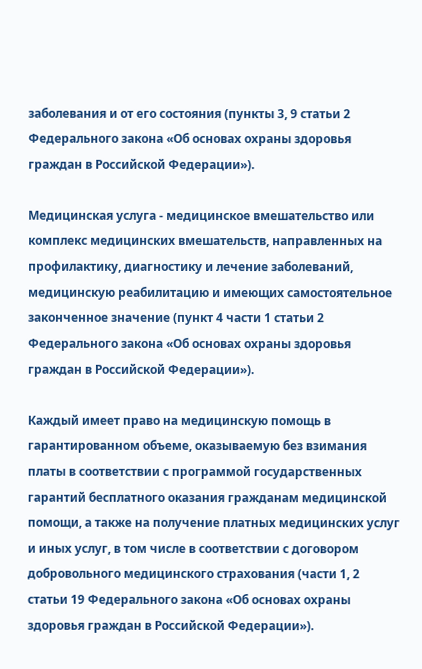заболевания и от его состояния (пункты 3, 9 статьи 2 Федерального закона «Об основах охраны здоровья граждан в Российской Федерации»).

Медицинская услуга - медицинское вмешательство или комплекс медицинских вмешательств, направленных на профилактику, диагностику и лечение заболеваний, медицинскую реабилитацию и имеющих самостоятельное законченное значение (пункт 4 части 1 статьи 2 Федерального закона «Об основах охраны здоровья граждан в Российской Федерации»).

Каждый имеет право на медицинскую помощь в гарантированном объеме, оказываемую без взимания платы в соответствии с программой государственных гарантий бесплатного оказания гражданам медицинской помощи, а также на получение платных медицинских услуг и иных услуг, в том числе в соответствии с договором добровольного медицинского страхования (части 1, 2 статьи 19 Федерального закона «Об основах охраны здоровья граждан в Российской Федерации»).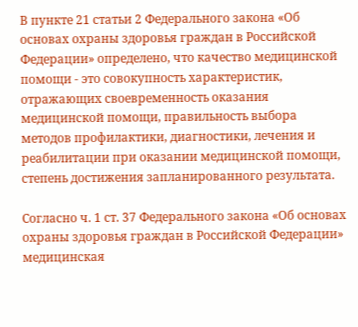В пункте 21 статьи 2 Федерального закона «Об основах охраны здоровья граждан в Российской Федерации» определено, что качество медицинской помощи - это совокупность характеристик, отражающих своевременность оказания медицинской помощи, правильность выбора методов профилактики, диагностики, лечения и реабилитации при оказании медицинской помощи, степень достижения запланированного результата.

Согласно ч. 1 ст. 37 Федерального закона «Об основах охраны здоровья граждан в Российской Федерации» медицинская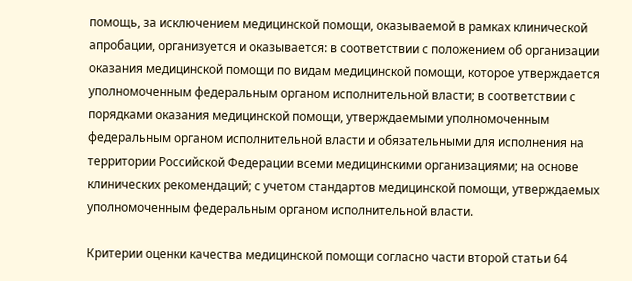помощь, за исключением медицинской помощи, оказываемой в рамках клинической апробации, организуется и оказывается: в соответствии с положением об организации оказания медицинской помощи по видам медицинской помощи, которое утверждается уполномоченным федеральным органом исполнительной власти; в соответствии с порядками оказания медицинской помощи, утверждаемыми уполномоченным федеральным органом исполнительной власти и обязательными для исполнения на территории Российской Федерации всеми медицинскими организациями; на основе клинических рекомендаций; с учетом стандартов медицинской помощи, утверждаемых уполномоченным федеральным органом исполнительной власти.

Критерии оценки качества медицинской помощи согласно части второй статьи 64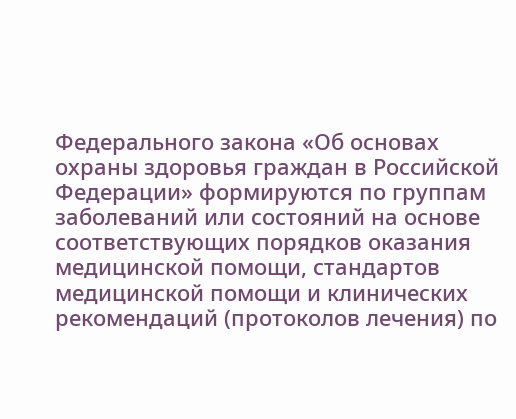Федерального закона «Об основах охраны здоровья граждан в Российской Федерации» формируются по группам заболеваний или состояний на основе соответствующих порядков оказания медицинской помощи, стандартов медицинской помощи и клинических рекомендаций (протоколов лечения) по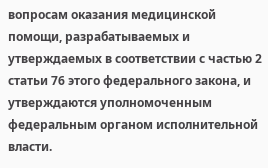вопросам оказания медицинской помощи, разрабатываемых и утверждаемых в соответствии с частью 2 статьи 76 этого федерального закона, и утверждаются уполномоченным федеральным органом исполнительной власти.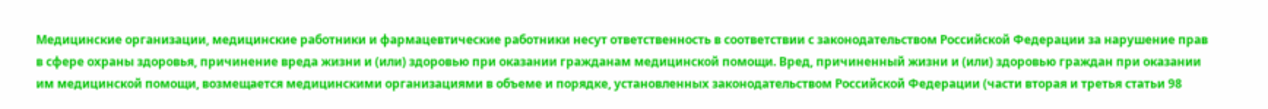Медицинские организации, медицинские работники и фармацевтические работники несут ответственность в соответствии с законодательством Российской Федерации за нарушение прав в сфере охраны здоровья, причинение вреда жизни и (или) здоровью при оказании гражданам медицинской помощи. Вред, причиненный жизни и (или) здоровью граждан при оказании им медицинской помощи, возмещается медицинскими организациями в объеме и порядке, установленных законодательством Российской Федерации (части вторая и третья статьи 98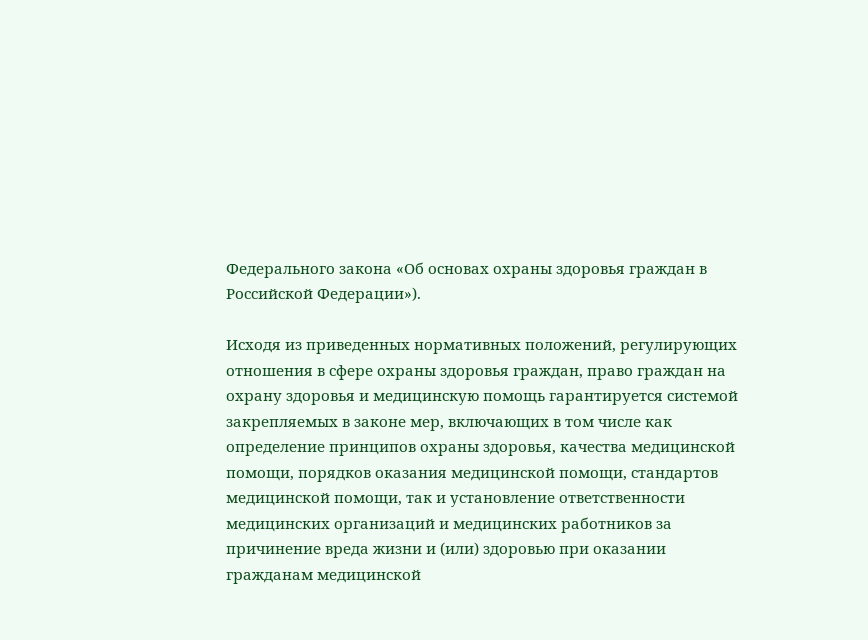Федерального закона «Об основах охраны здоровья граждан в Российской Федерации»).

Исходя из приведенных нормативных положений, регулирующих отношения в сфере охраны здоровья граждан, право граждан на охрану здоровья и медицинскую помощь гарантируется системой закрепляемых в законе мер, включающих в том числе как определение принципов охраны здоровья, качества медицинской помощи, порядков оказания медицинской помощи, стандартов медицинской помощи, так и установление ответственности медицинских организаций и медицинских работников за причинение вреда жизни и (или) здоровью при оказании гражданам медицинской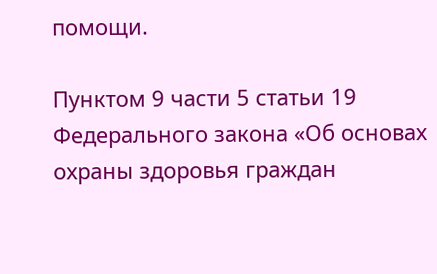помощи.

Пунктом 9 части 5 статьи 19 Федерального закона «Об основах охраны здоровья граждан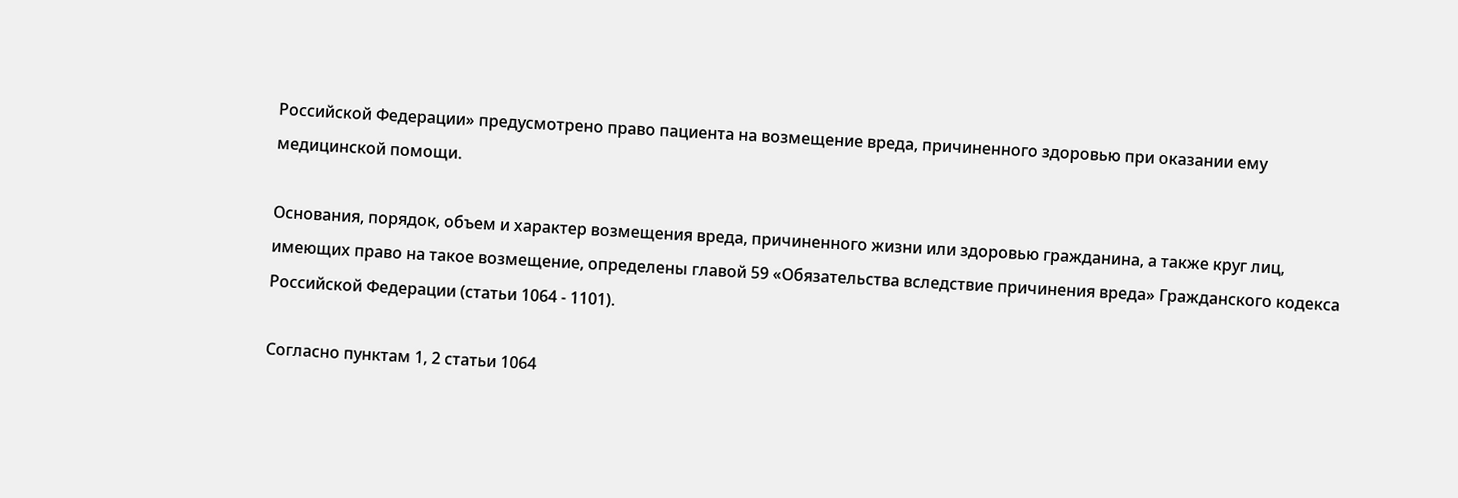Российской Федерации» предусмотрено право пациента на возмещение вреда, причиненного здоровью при оказании ему медицинской помощи.

Основания, порядок, объем и характер возмещения вреда, причиненного жизни или здоровью гражданина, а также круг лиц, имеющих право на такое возмещение, определены главой 59 «Обязательства вследствие причинения вреда» Гражданского кодекса Российской Федерации (статьи 1064 - 1101).

Согласно пунктам 1, 2 статьи 1064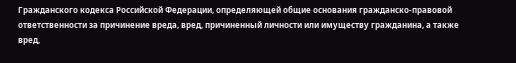Гражданского кодекса Российской Федерации, определяющей общие основания гражданско-правовой ответственности за причинение вреда, вред, причиненный личности или имуществу гражданина, а также вред,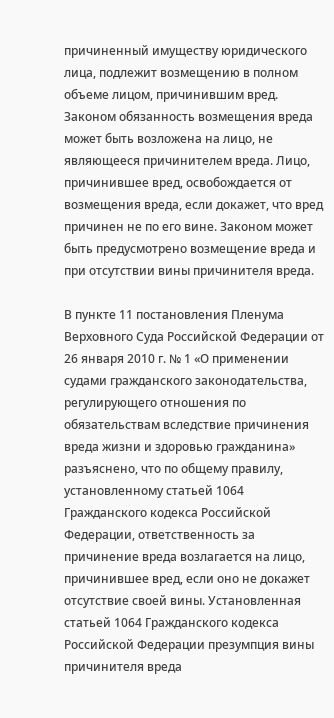причиненный имуществу юридического лица, подлежит возмещению в полном объеме лицом, причинившим вред. Законом обязанность возмещения вреда может быть возложена на лицо, не являющееся причинителем вреда. Лицо, причинившее вред, освобождается от возмещения вреда, если докажет, что вред причинен не по его вине. Законом может быть предусмотрено возмещение вреда и при отсутствии вины причинителя вреда.

В пункте 11 постановления Пленума Верховного Суда Российской Федерации от 26 января 2010 г. № 1 «О применении судами гражданского законодательства, регулирующего отношения по обязательствам вследствие причинения вреда жизни и здоровью гражданина» разъяснено, что по общему правилу, установленному статьей 1064 Гражданского кодекса Российской Федерации, ответственность за причинение вреда возлагается на лицо, причинившее вред, если оно не докажет отсутствие своей вины. Установленная статьей 1064 Гражданского кодекса Российской Федерации презумпция вины причинителя вреда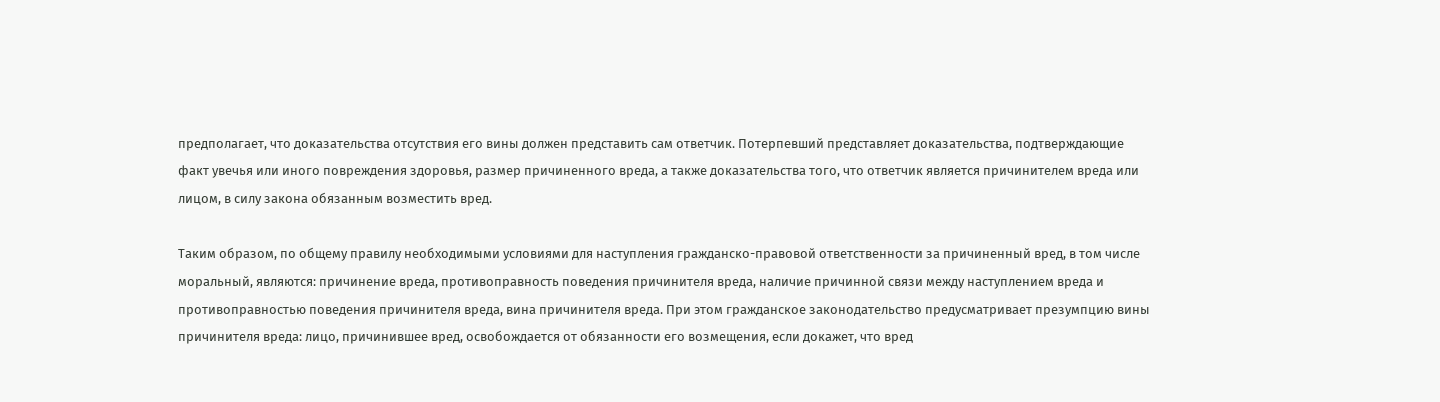предполагает, что доказательства отсутствия его вины должен представить сам ответчик. Потерпевший представляет доказательства, подтверждающие факт увечья или иного повреждения здоровья, размер причиненного вреда, а также доказательства того, что ответчик является причинителем вреда или лицом, в силу закона обязанным возместить вред.

Таким образом, по общему правилу необходимыми условиями для наступления гражданско-правовой ответственности за причиненный вред, в том числе моральный, являются: причинение вреда, противоправность поведения причинителя вреда, наличие причинной связи между наступлением вреда и противоправностью поведения причинителя вреда, вина причинителя вреда. При этом гражданское законодательство предусматривает презумпцию вины причинителя вреда: лицо, причинившее вред, освобождается от обязанности его возмещения, если докажет, что вред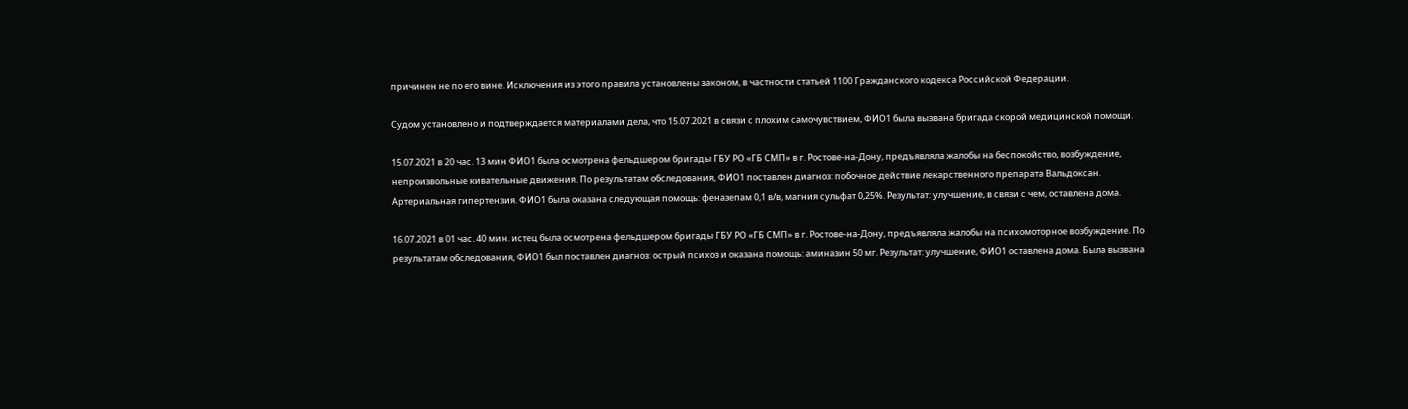причинен не по его вине. Исключения из этого правила установлены законом, в частности статьей 1100 Гражданского кодекса Российской Федерации.

Судом установлено и подтверждается материалами дела, что 15.07.2021 в связи с плохим самочувствием, ФИО1 была вызвана бригада скорой медицинской помощи.

15.07.2021 в 20 час. 13 мин ФИО1 была осмотрена фельдшером бригады ГБУ РО «ГБ СМП» в г. Ростове-на-Дону, предъявляла жалобы на беспокойство, возбуждение, непроизвольные кивательные движения. По результатам обследования, ФИО1 поставлен диагноз: побочное действие лекарственного препарата Вальдоксан. Артериальная гипертензия. ФИО1 была оказана следующая помощь: феназепам 0,1 в/в, магния сульфат 0,25%. Результат: улучшение, в связи с чем, оставлена дома.

16.07.2021 в 01 час. 40 мин. истец была осмотрена фельдшером бригады ГБУ РО «ГБ СМП» в г. Ростове-на-Дону, предъявляла жалобы на психомоторное возбуждение. По результатам обследования, ФИО1 был поставлен диагноз: острый психоз и оказана помощь: аминазин 50 мг. Результат: улучшение, ФИО1 оставлена дома. Была вызвана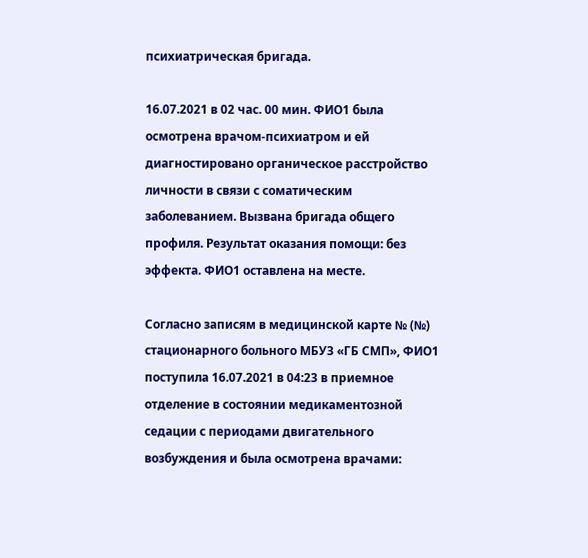психиатрическая бригада.

16.07.2021 в 02 час. 00 мин. ФИО1 была осмотрена врачом-психиатром и ей диагностировано органическое расстройство личности в связи с соматическим заболеванием. Вызвана бригада общего профиля. Результат оказания помощи: без эффекта. ФИО1 оставлена на месте.

Согласно записям в медицинской карте № (№) стационарного больного МБУЗ «ГБ СМП», ФИО1 поступила 16.07.2021 в 04:23 в приемное отделение в состоянии медикаментозной седации с периодами двигательного возбуждения и была осмотрена врачами: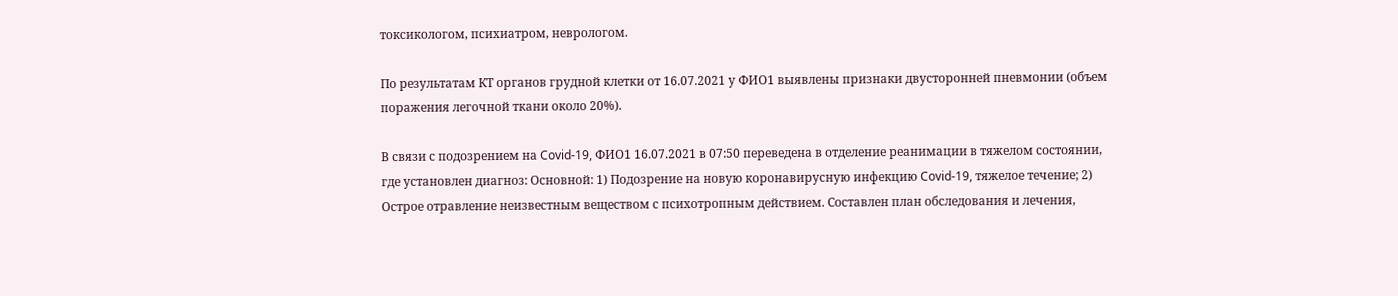токсикологом, психиатром, неврологом.

По результатам КТ органов грудной клетки от 16.07.2021 у ФИО1 выявлены признаки двусторонней пневмонии (объем поражения легочной ткани около 20%).

В связи с подозрением на Covid-19, ФИО1 16.07.2021 в 07:50 переведена в отделение реанимации в тяжелом состоянии, где установлен диагноз: Основной: 1) Подозрение на новую коронавирусную инфекцию Covid-19, тяжелое течение; 2) Острое отравление неизвестным веществом с психотропным действием. Составлен план обследования и лечения,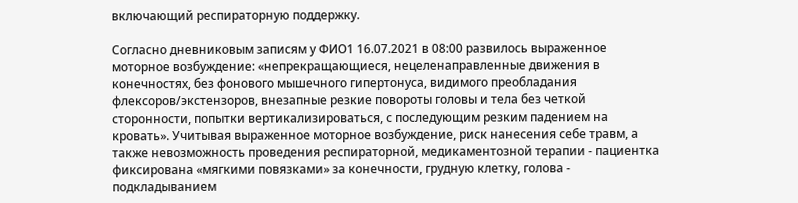включающий респираторную поддержку.

Согласно дневниковым записям у ФИО1 16.07.2021 в 08:00 развилось выраженное моторное возбуждение: «непрекращающиеся, нецеленаправленные движения в конечностях, без фонового мышечного гипертонуса, видимого преобладания флексоров/экстензоров, внезапные резкие повороты головы и тела без четкой сторонности, попытки вертикализироваться, с последующим резким падением на кровать». Учитывая выраженное моторное возбуждение, риск нанесения себе травм, а также невозможность проведения респираторной, медикаментозной терапии - пациентка фиксирована «мягкими повязками» за конечности, грудную клетку, голова - подкладыванием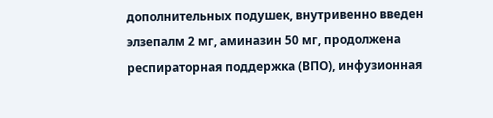дополнительных подушек, внутривенно введен элзепалм 2 мг, аминазин 50 мг, продолжена респираторная поддержка (ВПО), инфузионная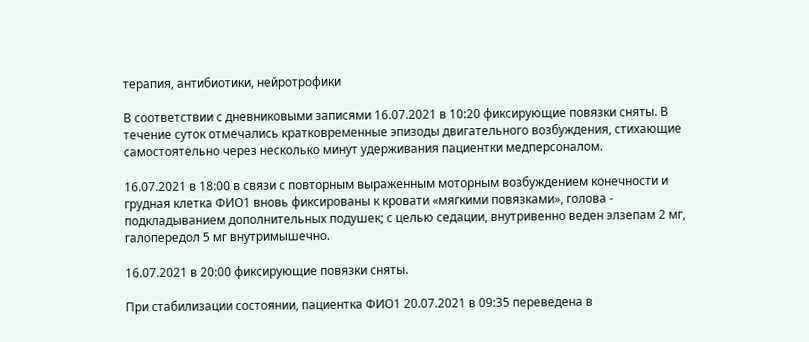терапия, антибиотики, нейротрофики

В соответствии с дневниковыми записями 16.07.2021 в 10:20 фиксирующие повязки сняты. В течение суток отмечались кратковременные эпизоды двигательного возбуждения, стихающие самостоятельно через несколько минут удерживания пациентки медперсоналом.

16.07.2021 в 18:00 в связи с повторным выраженным моторным возбуждением конечности и грудная клетка ФИО1 вновь фиксированы к кровати «мягкими повязками», голова - подкладыванием дополнительных подушек; с целью седации, внутривенно веден элзепам 2 мг, галопередол 5 мг внутримышечно.

16.07.2021 в 20:00 фиксирующие повязки сняты.

При стабилизации состоянии, пациентка ФИО1 20.07.2021 в 09:35 переведена в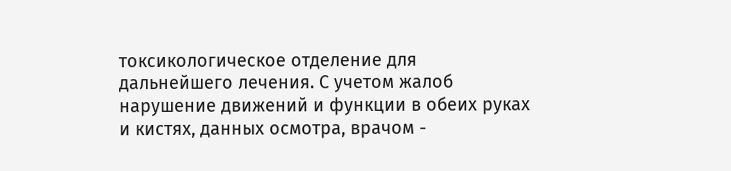токсикологическое отделение для дальнейшего лечения. С учетом жалоб нарушение движений и функции в обеих руках и кистях, данных осмотра, врачом -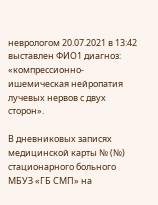неврологом 20.07.2021 в 13:42 выставлен ФИО1 диагноз: «компрессионно-ишемическая нейропатия лучевых нервов с двух сторон».

В дневниковых записях медицинской карты № (№) стационарного больного МБУЗ «ГБ СМП» на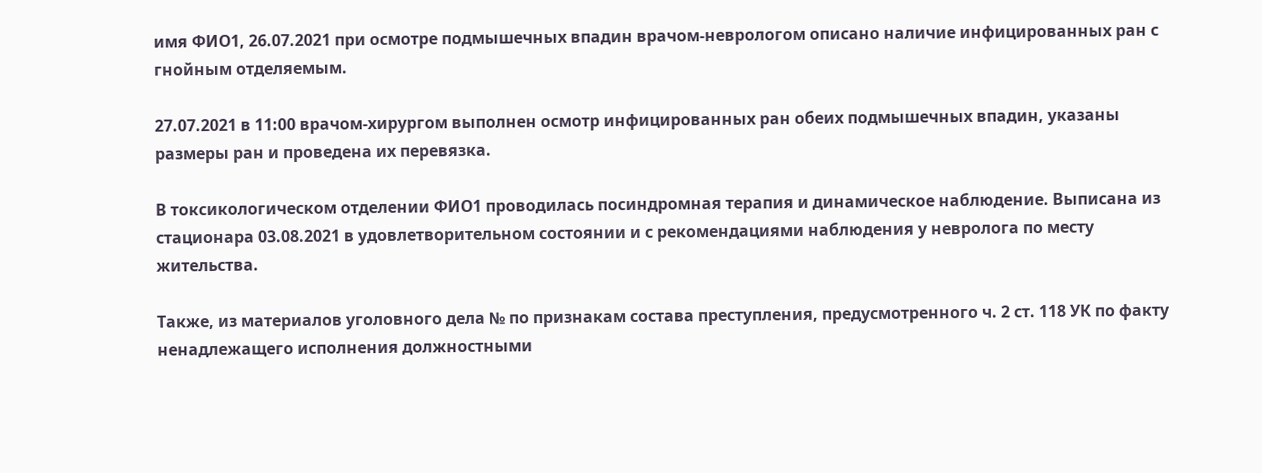имя ФИО1, 26.07.2021 при осмотре подмышечных впадин врачом-неврологом описано наличие инфицированных ран с гнойным отделяемым.

27.07.2021 в 11:00 врачом-хирургом выполнен осмотр инфицированных ран обеих подмышечных впадин, указаны размеры ран и проведена их перевязка.

В токсикологическом отделении ФИО1 проводилась посиндромная терапия и динамическое наблюдение. Выписана из стационара 03.08.2021 в удовлетворительном состоянии и с рекомендациями наблюдения у невролога по месту жительства.

Также, из материалов уголовного дела № по признакам состава преступления, предусмотренного ч. 2 ст. 118 УК по факту ненадлежащего исполнения должностными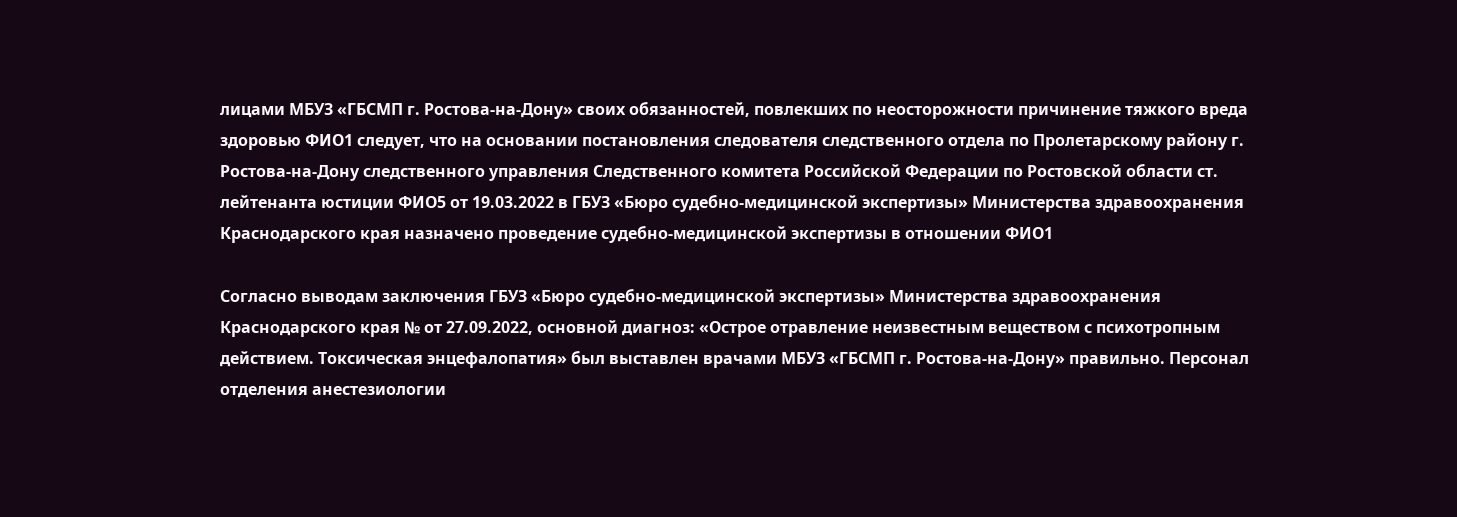лицами МБУЗ «ГБСМП г. Ростова-на-Дону» своих обязанностей, повлекших по неосторожности причинение тяжкого вреда здоровью ФИО1 следует, что на основании постановления следователя следственного отдела по Пролетарскому району г. Ростова-на-Дону следственного управления Следственного комитета Российской Федерации по Ростовской области ст. лейтенанта юстиции ФИО5 от 19.03.2022 в ГБУЗ «Бюро судебно-медицинской экспертизы» Министерства здравоохранения Краснодарского края назначено проведение судебно-медицинской экспертизы в отношении ФИО1

Согласно выводам заключения ГБУЗ «Бюро судебно-медицинской экспертизы» Министерства здравоохранения Краснодарского края № от 27.09.2022, основной диагноз: «Острое отравление неизвестным веществом с психотропным действием. Токсическая энцефалопатия» был выставлен врачами МБУЗ «ГБСМП г. Ростова-на-Дону» правильно. Персонал отделения анестезиологии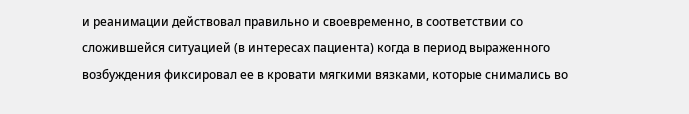и реанимации действовал правильно и своевременно, в соответствии со сложившейся ситуацией (в интересах пациента) когда в период выраженного возбуждения фиксировал ее в кровати мягкими вязками, которые снимались во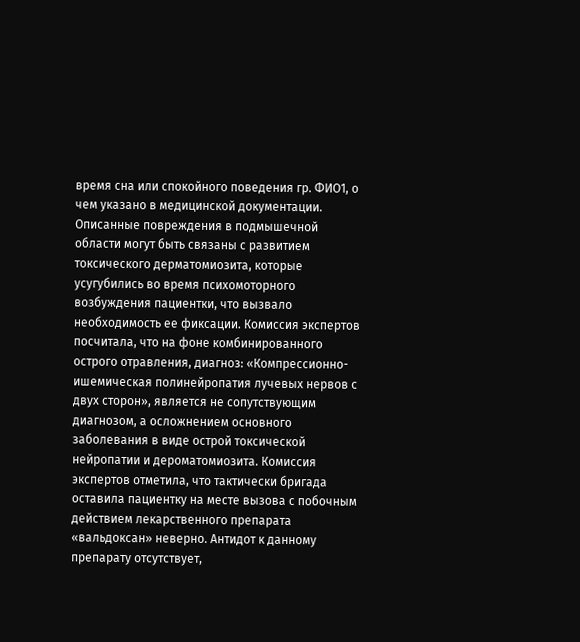время сна или спокойного поведения гр. ФИО1, о чем указано в медицинской документации. Описанные повреждения в подмышечной области могут быть связаны с развитием токсического дерматомиозита, которые усугубились во время психомоторного возбуждения пациентки, что вызвало необходимость ее фиксации. Комиссия экспертов посчитала, что на фоне комбинированного острого отравления, диагноз: «Компрессионно-ишемическая полинейропатия лучевых нервов с двух сторон», является не сопутствующим диагнозом, а осложнением основного заболевания в виде острой токсической нейропатии и дероматомиозита. Комиссия экспертов отметила, что тактически бригада оставила пациентку на месте вызова с побочным действием лекарственного препарата «вальдоксан» неверно. Антидот к данному препарату отсутствует,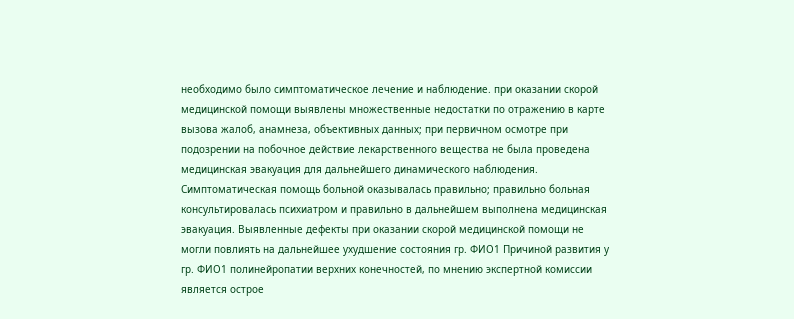необходимо было симптоматическое лечение и наблюдение. при оказании скорой медицинской помощи выявлены множественные недостатки по отражению в карте вызова жалоб, анамнеза, объективных данных; при первичном осмотре при подозрении на побочное действие лекарственного вещества не была проведена медицинская эвакуация для дальнейшего динамического наблюдения. Симптоматическая помощь больной оказывалась правильно; правильно больная консультировалась психиатром и правильно в дальнейшем выполнена медицинская эвакуация. Выявленные дефекты при оказании скорой медицинской помощи не могли повлиять на дальнейшее ухудшение состояния гр. ФИО1 Причиной развития у гр. ФИО1 полинейропатии верхних конечностей, по мнению экспертной комиссии является острое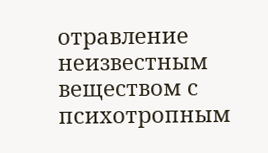отравление неизвестным веществом с психотропным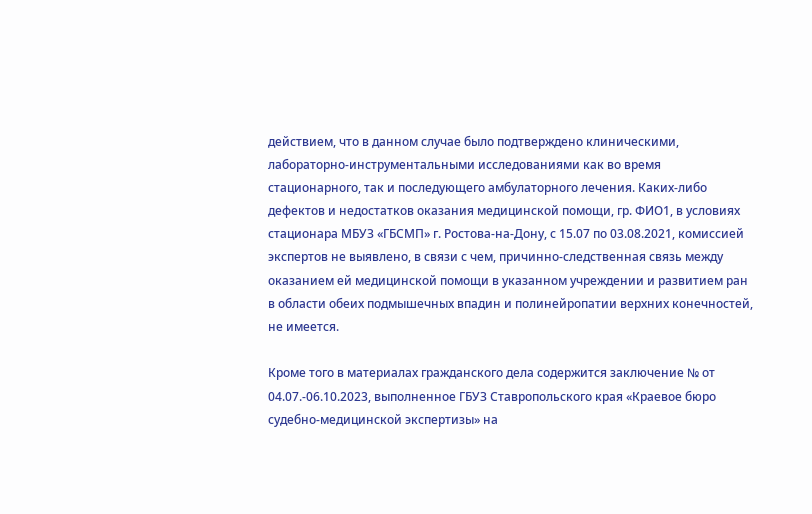действием, что в данном случае было подтверждено клиническими, лабораторно-инструментальными исследованиями как во время стационарного, так и последующего амбулаторного лечения. Каких-либо дефектов и недостатков оказания медицинской помощи, гр. ФИО1, в условиях стационара МБУЗ «ГБСМП» г. Ростова-на-Дону, с 15.07 по 03.08.2021, комиссией экспертов не выявлено, в связи с чем, причинно-следственная связь между оказанием ей медицинской помощи в указанном учреждении и развитием ран в области обеих подмышечных впадин и полинейропатии верхних конечностей, не имеется.

Кроме того в материалах гражданского дела содержится заключение № от 04.07.-06.10.2023, выполненное ГБУЗ Ставропольского края «Краевое бюро судебно-медицинской экспертизы» на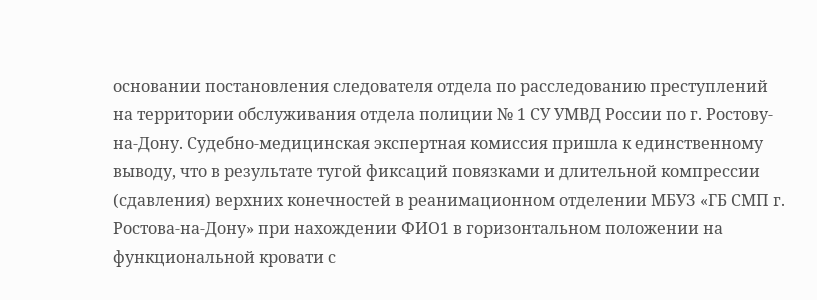основании постановления следователя отдела по расследованию преступлений на территории обслуживания отдела полиции № 1 СУ УМВД России по г. Ростову-на-Дону. Судебно-медицинская экспертная комиссия пришла к единственному выводу, что в результате тугой фиксаций повязками и длительной компрессии (сдавления) верхних конечностей в реанимационном отделении МБУЗ «ГБ СМП г. Ростова-на-Дону» при нахождении ФИО1 в горизонтальном положении на функциональной кровати с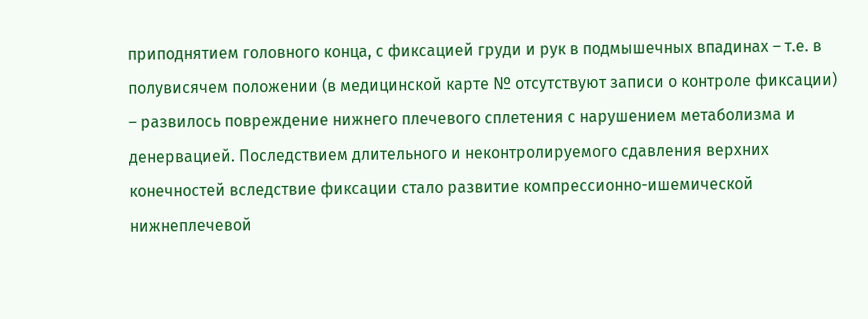приподнятием головного конца, с фиксацией груди и рук в подмышечных впадинах – т.е. в полувисячем положении (в медицинской карте № отсутствуют записи о контроле фиксации) – развилось повреждение нижнего плечевого сплетения с нарушением метаболизма и денервацией. Последствием длительного и неконтролируемого сдавления верхних конечностей вследствие фиксации стало развитие компрессионно-ишемической нижнеплечевой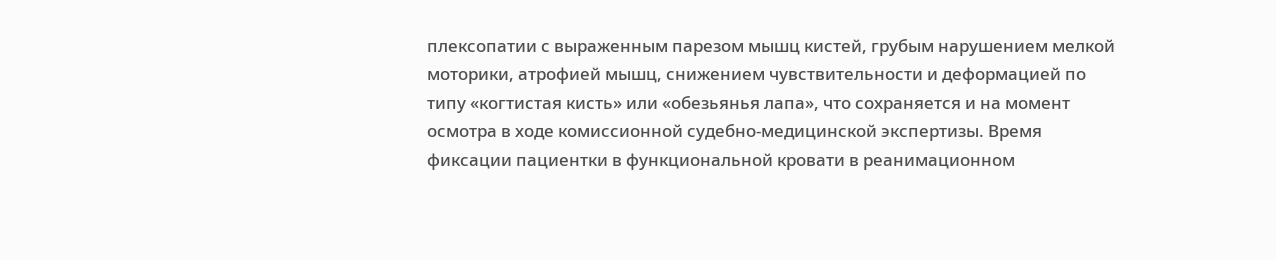плексопатии с выраженным парезом мышц кистей, грубым нарушением мелкой моторики, атрофией мышц, снижением чувствительности и деформацией по типу «когтистая кисть» или «обезьянья лапа», что сохраняется и на момент осмотра в ходе комиссионной судебно-медицинской экспертизы. Время фиксации пациентки в функциональной кровати в реанимационном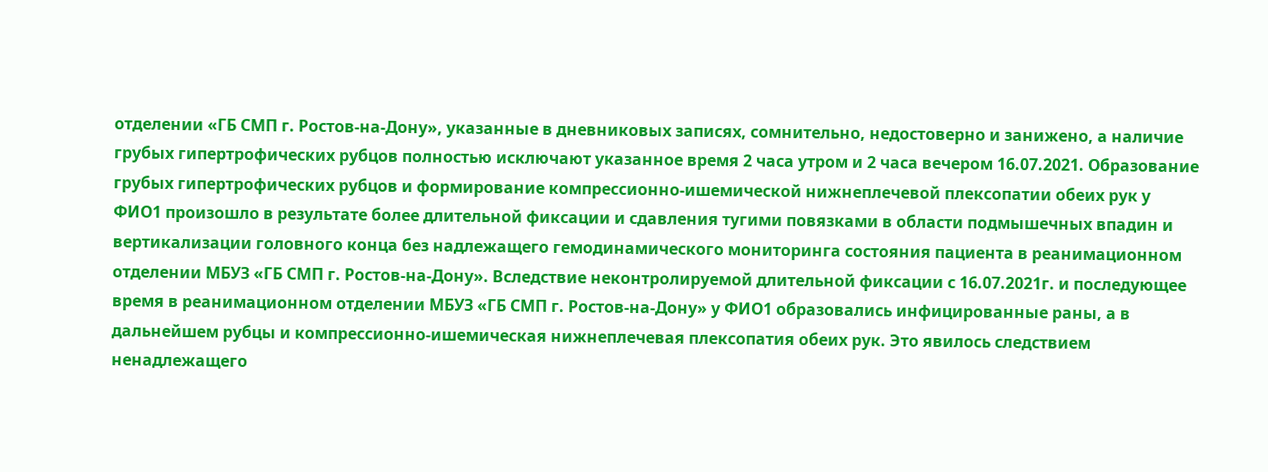отделении «ГБ СМП г. Ростов-на-Дону», указанные в дневниковых записях, сомнительно, недостоверно и занижено, а наличие грубых гипертрофических рубцов полностью исключают указанное время 2 часа утром и 2 часа вечером 16.07.2021. Образование грубых гипертрофических рубцов и формирование компрессионно-ишемической нижнеплечевой плексопатии обеих рук у ФИО1 произошло в результате более длительной фиксации и сдавления тугими повязками в области подмышечных впадин и вертикализации головного конца без надлежащего гемодинамического мониторинга состояния пациента в реанимационном отделении МБУЗ «ГБ СМП г. Ростов-на-Дону». Вследствие неконтролируемой длительной фиксации с 16.07.2021г. и последующее время в реанимационном отделении МБУЗ «ГБ СМП г. Ростов-на-Дону» у ФИО1 образовались инфицированные раны, а в дальнейшем рубцы и компрессионно-ишемическая нижнеплечевая плексопатия обеих рук. Это явилось следствием ненадлежащего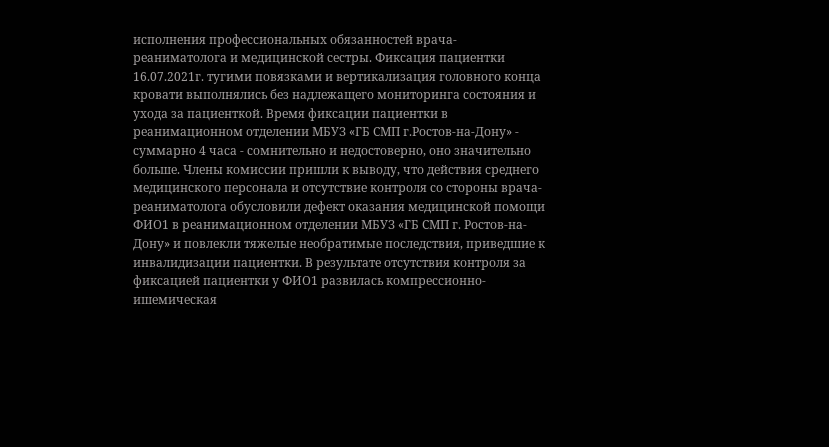исполнения профессиональных обязанностей врача-реаниматолога и медицинской сестры. Фиксация пациентки 16.07.2021г. тугими повязками и вертикализация головного конца кровати выполнялись без надлежащего мониторинга состояния и ухода за пациенткой. Время фиксации пациентки в реанимационном отделении МБУЗ «ГБ СМП г.Ростов-на-Дону» - суммарно 4 часа - сомнительно и недостоверно, оно значительно больше. Члены комиссии пришли к выводу, что действия среднего медицинского персонала и отсутствие контроля со стороны врача-реаниматолога обусловили дефект оказания медицинской помощи ФИО1 в реанимационном отделении МБУЗ «ГБ СМП г. Ростов-на-Дону» и повлекли тяжелые необратимые последствия, приведшие к инвалидизации пациентки. В результате отсутствия контроля за фиксацией пациентки у ФИО1 развилась компрессионно-ишемическая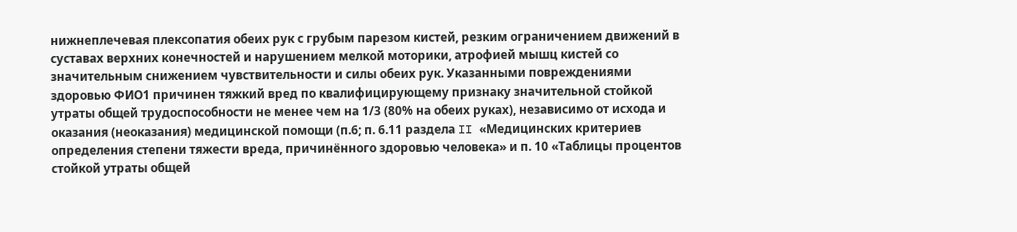нижнеплечевая плексопатия обеих рук с грубым парезом кистей, резким ограничением движений в суставах верхних конечностей и нарушением мелкой моторики, атрофией мышц кистей со значительным снижением чувствительности и силы обеих рук. Указанными повреждениями здоровью ФИО1 причинен тяжкий вред по квалифицирующему признаку значительной стойкой утраты общей трудоспособности не менее чем на 1/3 (80% на обеих руках), независимо от исхода и оказания (неоказания) медицинской помощи (п.6; п. 6.11 раздела II «Медицинских критериев определения степени тяжести вреда, причинённого здоровью человека» и п. 10 «Таблицы процентов стойкой утраты общей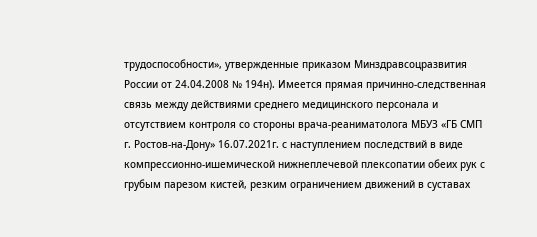трудоспособности», утвержденные приказом Минздравсоцразвития России от 24.04.2008 № 194н). Имеется прямая причинно-следственная связь между действиями среднего медицинского персонала и отсутствием контроля со стороны врача-реаниматолога МБУЗ «ГБ СМП г. Ростов-на-Дону» 16.07.2021г. с наступлением последствий в виде компрессионно-ишемической нижнеплечевой плексопатии обеих рук с грубым парезом кистей, резким ограничением движений в суставах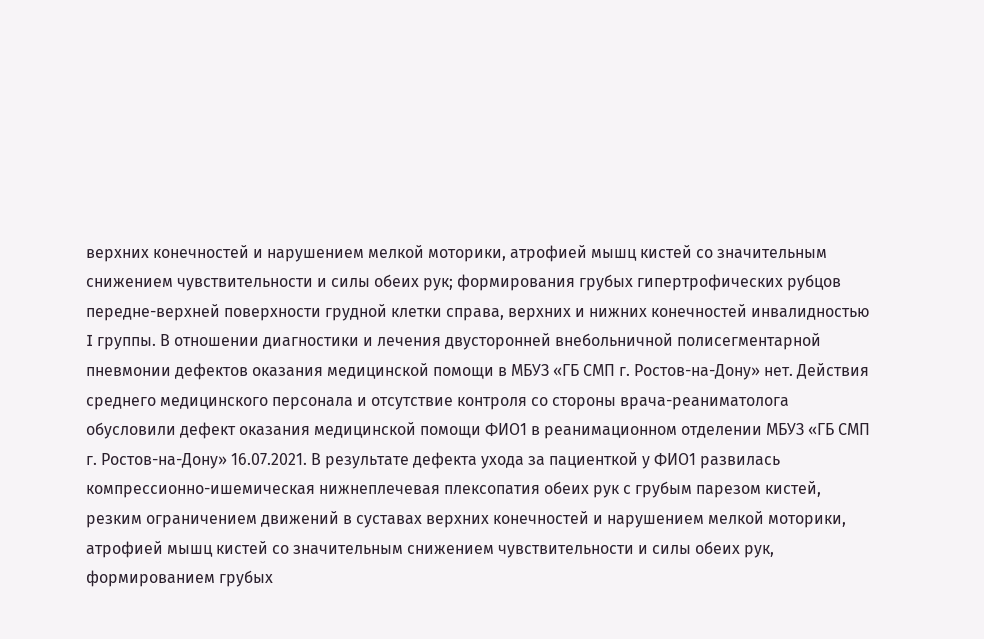верхних конечностей и нарушением мелкой моторики, атрофией мышц кистей со значительным снижением чувствительности и силы обеих рук; формирования грубых гипертрофических рубцов передне-верхней поверхности грудной клетки справа, верхних и нижних конечностей инвалидностью I группы. В отношении диагностики и лечения двусторонней внебольничной полисегментарной пневмонии дефектов оказания медицинской помощи в МБУЗ «ГБ СМП г. Ростов-на-Дону» нет. Действия среднего медицинского персонала и отсутствие контроля со стороны врача-реаниматолога обусловили дефект оказания медицинской помощи ФИО1 в реанимационном отделении МБУЗ «ГБ СМП г. Ростов-на-Дону» 16.07.2021. В результате дефекта ухода за пациенткой у ФИО1 развилась компрессионно-ишемическая нижнеплечевая плексопатия обеих рук с грубым парезом кистей, резким ограничением движений в суставах верхних конечностей и нарушением мелкой моторики, атрофией мышц кистей со значительным снижением чувствительности и силы обеих рук, формированием грубых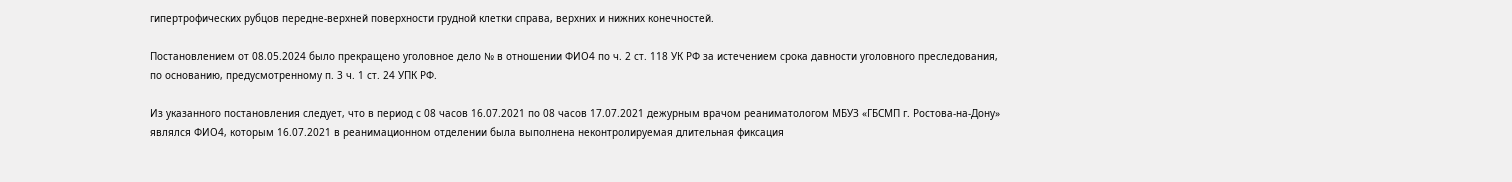гипертрофических рубцов передне-верхней поверхности грудной клетки справа, верхних и нижних конечностей.

Постановлением от 08.05.2024 было прекращено уголовное дело № в отношении ФИО4 по ч. 2 ст. 118 УК РФ за истечением срока давности уголовного преследования, по основанию, предусмотренному п. 3 ч. 1 ст. 24 УПК РФ.

Из указанного постановления следует, что в период с 08 часов 16.07.2021 по 08 часов 17.07.2021 дежурным врачом реаниматологом МБУЗ «ГБСМП г. Ростова-на-Дону» являлся ФИО4, которым 16.07.2021 в реанимационном отделении была выполнена неконтролируемая длительная фиксация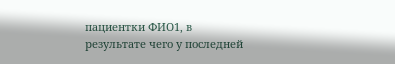пациентки ФИО1, в результате чего у последней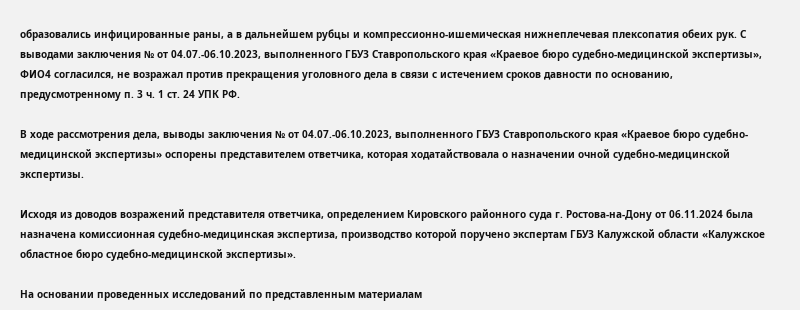образовались инфицированные раны, а в дальнейшем рубцы и компрессионно-ишемическая нижнеплечевая плексопатия обеих рук. С выводами заключения № от 04.07.-06.10.2023, выполненного ГБУЗ Ставропольского края «Краевое бюро судебно-медицинской экспертизы», ФИО4 согласился, не возражал против прекращения уголовного дела в связи с истечением сроков давности по основанию, предусмотренному п. 3 ч. 1 ст. 24 УПК РФ.

В ходе рассмотрения дела, выводы заключения № от 04.07.-06.10.2023, выполненного ГБУЗ Ставропольского края «Краевое бюро судебно-медицинской экспертизы» оспорены представителем ответчика, которая ходатайствовала о назначении очной судебно-медицинской экспертизы.

Исходя из доводов возражений представителя ответчика, определением Кировского районного суда г. Ростова-на-Дону от 06.11.2024 была назначена комиссионная судебно-медицинская экспертиза, производство которой поручено экспертам ГБУЗ Калужской области «Калужское областное бюро судебно-медицинской экспертизы».

На основании проведенных исследований по представленным материалам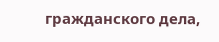гражданского дела,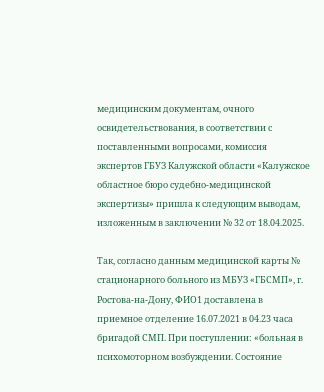медицинским документам, очного освидетельствования, в соответствии с поставленными вопросами, комиссия экспертов ГБУЗ Калужской области «Калужское областное бюро судебно-медицинской экспертизы» пришла к следующим выводам, изложенным в заключении № 32 от 18.04.2025.

Так, согласно данным медицинской карты № стационарного больного из МБУЗ «ГБСМП», г. Ростова-на-Дону, ФИО1 доставлена в приемное отделение 16.07.2021 в 04.23 часа бригадой СМП. При поступлении: «больная в психомоторном возбуждении. Состояние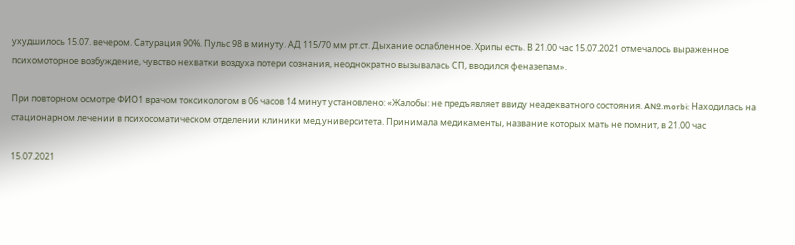ухудшилось 15.07. вечером. Сатурация 90%. Пульс 98 в минуту. АД 115/70 мм рт.ст. Дыхание ослабленное. Хрипы есть. В 21.00 час 15.07.2021 отмечалось выраженное психомоторное возбуждение, чувство нехватки воздуха потери сознания, неоднократно вызывалась СП, вводился феназепам».

При повторном осмотре ФИО1 врачом токсикологом в 06 часов 14 минут установлено: «Жалобы: не предъявляет ввиду неадекватного состояния. A№.morbi: Находилась на стационарном лечении в психосоматическом отделении клиники мед.университета. Принимала медикаменты, название которых мать не помнит, в 21.00 час

15.07.2021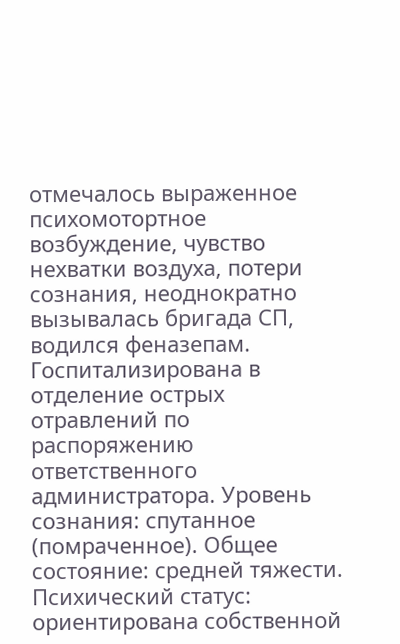отмечалось выраженное психомотортное возбуждение, чувство нехватки воздуха, потери сознания, неоднократно вызывалась бригада СП, водился феназепам. Госпитализирована в отделение острых отравлений по распоряжению ответственного администратора. Уровень сознания: спутанное (помраченное). Общее состояние: средней тяжести. Психический статус: ориентирована собственной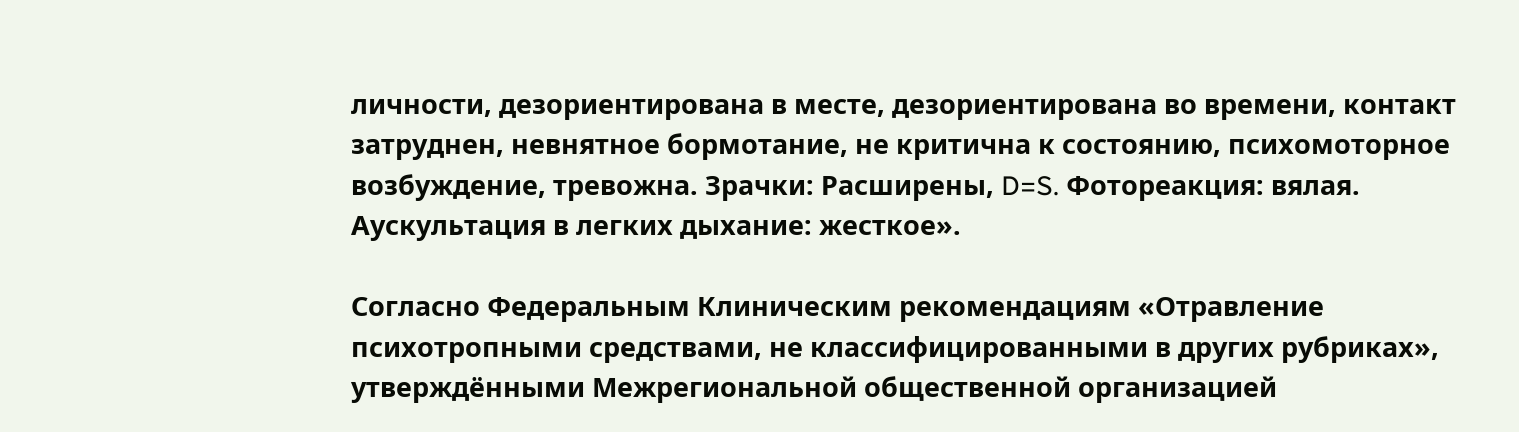личности, дезориентирована в месте, дезориентирована во времени, контакт затруднен, невнятное бормотание, не критична к состоянию, психомоторное возбуждение, тревожна. Зрачки: Расширены, D=S. Фотореакция: вялая. Аускультация в легких дыхание: жесткое».

Согласно Федеральным Клиническим рекомендациям «Отравление психотропными средствами, не классифицированными в других рубриках», утверждёнными Межрегиональной общественной организацией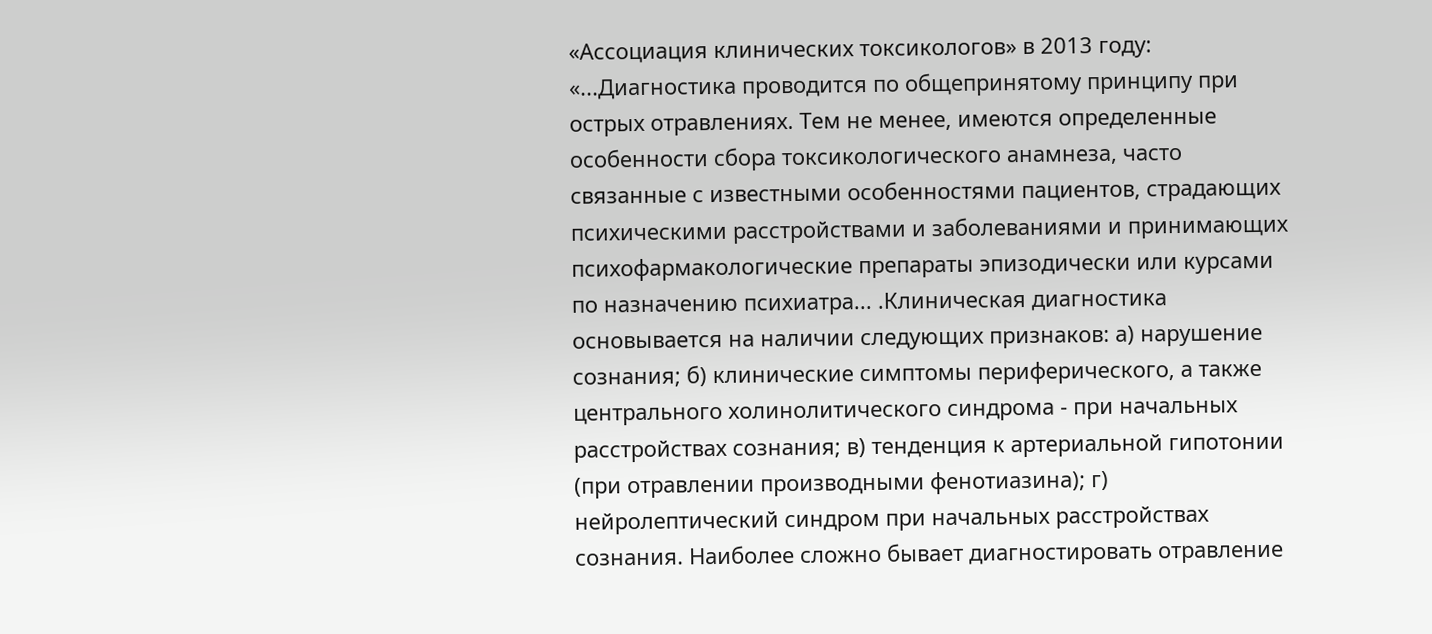«Ассоциация клинических токсикологов» в 2013 году: «...Диагностика проводится по общепринятому принципу при острых отравлениях. Тем не менее, имеются определенные особенности сбора токсикологического анамнеза, часто связанные с известными особенностями пациентов, страдающих психическими расстройствами и заболеваниями и принимающих психофармакологические препараты эпизодически или курсами по назначению психиатра... .Клиническая диагностика основывается на наличии следующих признаков: а) нарушение сознания; б) клинические симптомы периферического, а также центрального холинолитического синдрома - при начальных расстройствах сознания; в) тенденция к артериальной гипотонии (при отравлении производными фенотиазина); г) нейролептический синдром при начальных расстройствах сознания. Наиболее сложно бывает диагностировать отравление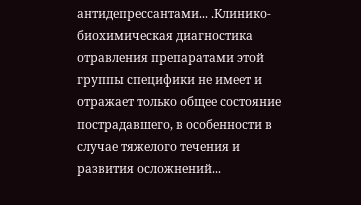антидепрессантами... .Клинико-биохимическая диагностика отравления препаратами этой группы специфики не имеет и отражает только общее состояние пострадавшего, в особенности в случае тяжелого течения и развития осложнений...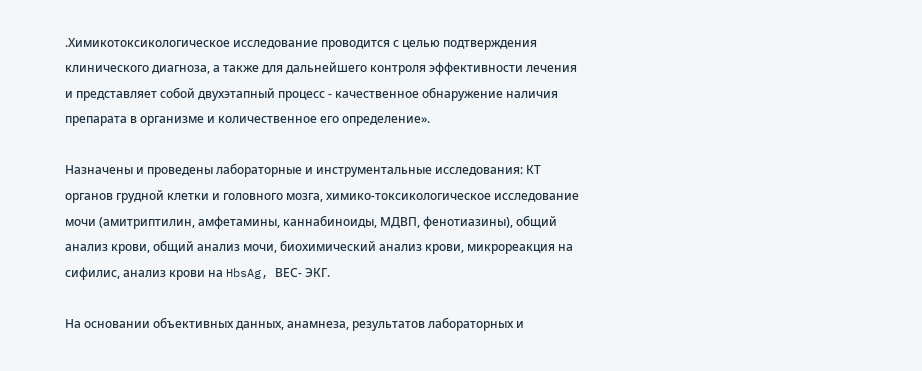.Химикотоксикологическое исследование проводится с целью подтверждения клинического диагноза, а также для дальнейшего контроля эффективности лечения и представляет собой двухэтапный процесс - качественное обнаружение наличия препарата в организме и количественное его определение».

Назначены и проведены лабораторные и инструментальные исследования: КТ органов грудной клетки и головного мозга, химико-токсикологическое исследование мочи (амитриптилин, амфетамины, каннабиноиды, МДВП, фенотиазины), общий анализ крови, общий анализ мочи, биохимический анализ крови, микрореакция на сифилис, анализ крови на HbsAg, ВЕС- ЭКГ.

На основании объективных данных, анамнеза, результатов лабораторных и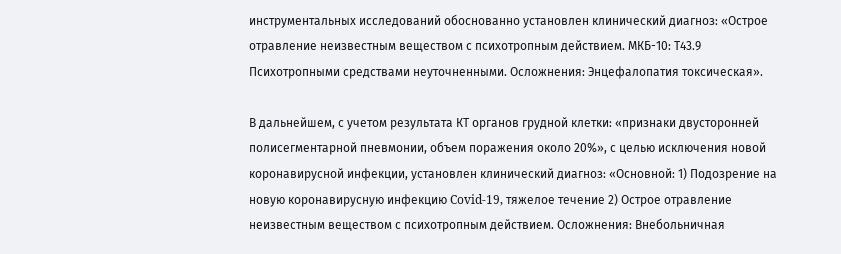инструментальных исследований обоснованно установлен клинический диагноз: «Острое отравление неизвестным веществом с психотропным действием. МКБ-10: Т43.9 Психотропными средствами неуточненными. Осложнения: Энцефалопатия токсическая».

В дальнейшем, с учетом результата КТ органов грудной клетки: «признаки двусторонней полисегментарной пневмонии, объем поражения около 20%», с целью исключения новой коронавирусной инфекции, установлен клинический диагноз: «Основной: 1) Подозрение на новую коронавирусную инфекцию Covid-19, тяжелое течение 2) Острое отравление неизвестным веществом с психотропным действием. Осложнения: Внебольничная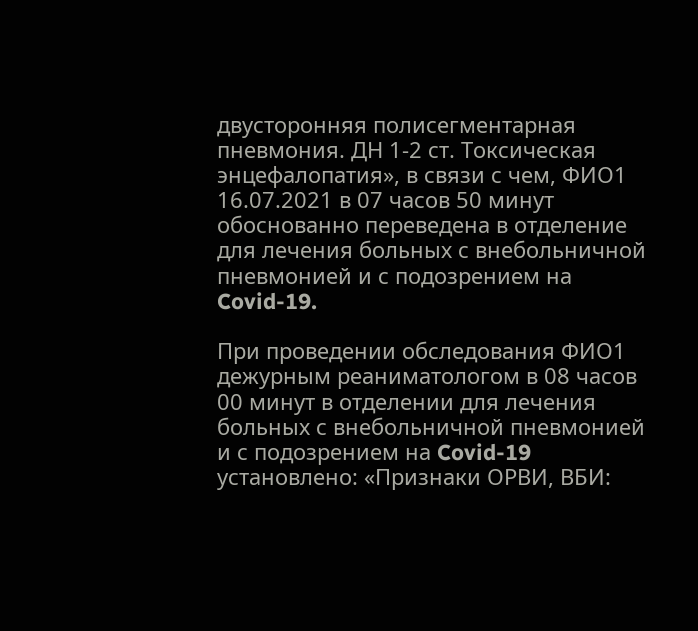двусторонняя полисегментарная пневмония. ДН 1-2 ст. Токсическая энцефалопатия», в связи с чем, ФИО1 16.07.2021 в 07 часов 50 минут обоснованно переведена в отделение для лечения больных с внебольничной пневмонией и с подозрением на Covid-19.

При проведении обследования ФИО1 дежурным реаниматологом в 08 часов 00 минут в отделении для лечения больных с внебольничной пневмонией и с подозрением на Covid-19 установлено: «Признаки ОРВИ, ВБИ: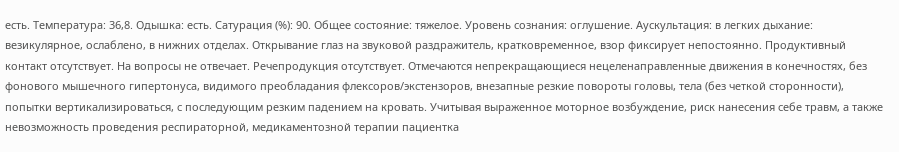есть. Температура: 36,8. Одышка: есть. Сатурация (%): 90. Общее состояние: тяжелое. Уровень сознания: оглушение. Аускультация: в легких дыхание: везикулярное, ослаблено, в нижних отделах. Открывание глаз на звуковой раздражитель, кратковременное, взор фиксирует непостоянно. Продуктивный контакт отсутствует. На вопросы не отвечает. Речепродукция отсутствует. Отмечаются непрекращающиеся нецеленаправленные движения в конечностях, без фонового мышечного гипертонуса, видимого преобладания флексоров/экстензоров, внезапные резкие повороты головы, тела (без четкой сторонности), попытки вертикализироваться, с последующим резким падением на кровать. Учитывая выраженное моторное возбуждение, риск нанесения себе травм, а также невозможность проведения респираторной, медикаментозной терапии пациентка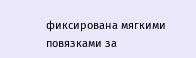фиксирована мягкими повязками за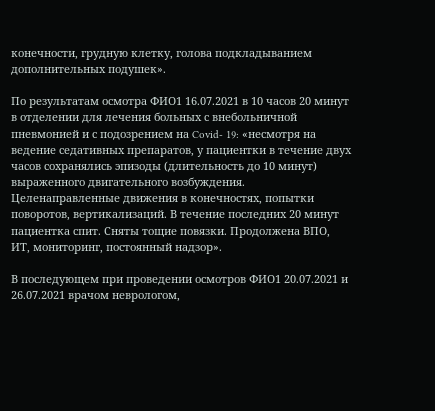конечности, грудную клетку, голова подкладыванием дополнительных подушек».

По результатам осмотра ФИО1 16.07.2021 в 10 часов 20 минут в отделении для лечения больных с внебольничной пневмонией и с подозрением на Covid- 19: «несмотря на ведение седативных препаратов, у пациентки в течение двух часов сохранялись эпизоды (длительность до 10 минут) выраженного двигательного возбуждения. Целенаправленные движения в конечностях, попытки поворотов, вертикализаций. В течение последних 20 минут пациентка спит. Сняты тощие повязки. Продолжена ВПО, ИТ, мониторинг, постоянный надзор».

В последующем при проведении осмотров ФИО1 20.07.2021 и 26.07.2021 врачом неврологом,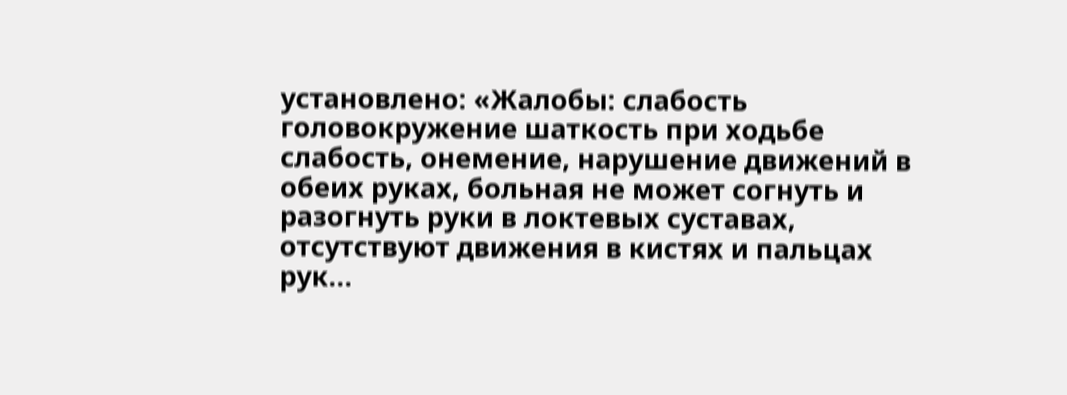установлено: «Жалобы: слабость головокружение шаткость при ходьбе слабость, онемение, нарушение движений в обеих руках, больная не может согнуть и разогнуть руки в локтевых суставах, отсутствуют движения в кистях и пальцах рук...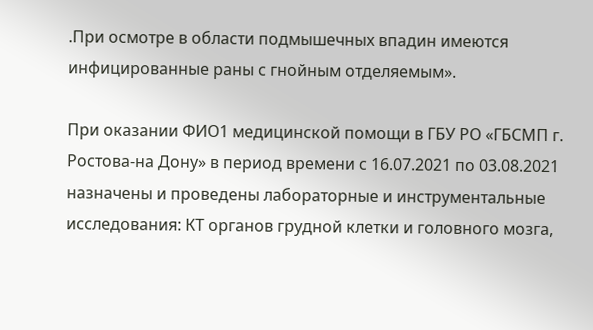.При осмотре в области подмышечных впадин имеются инфицированные раны с гнойным отделяемым».

При оказании ФИО1 медицинской помощи в ГБУ РО «ГБСМП г. Ростова-на Дону» в период времени с 16.07.2021 по 03.08.2021 назначены и проведены лабораторные и инструментальные исследования: КТ органов грудной клетки и головного мозга,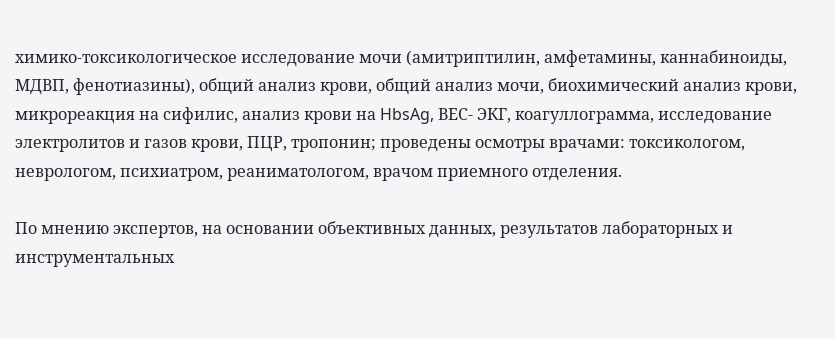химико-токсикологическое исследование мочи (амитриптилин, амфетамины, каннабиноиды, МДВП, фенотиазины), общий анализ крови, общий анализ мочи, биохимический анализ крови, микрореакция на сифилис, анализ крови на HbsAg, ВЕС- ЭКГ, коагуллограмма, исследование электролитов и газов крови, ПЦР, тропонин; проведены осмотры врачами: токсикологом, неврологом, психиатром, реаниматологом, врачом приемного отделения.

По мнению экспертов, на основании объективных данных, результатов лабораторных и инструментальных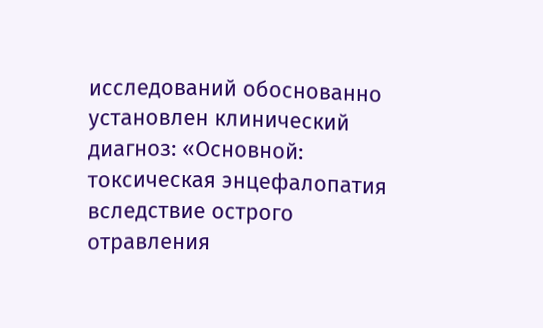исследований обоснованно установлен клинический диагноз: «Основной: токсическая энцефалопатия вследствие острого отравления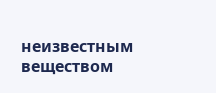неизвестным веществом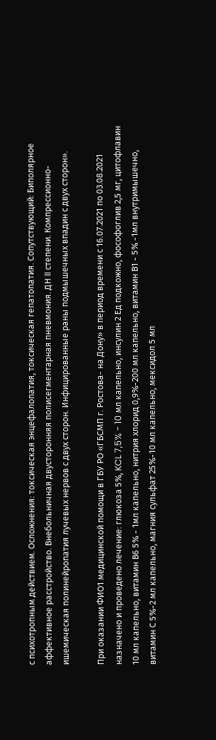с психотропным действием. Осложнения: токсическая энцефалопатия, токсическая гепатопатия. Сопутствующий: Биполярное аффективное расстройство. Внебольничная двусторонняя полисегментарная пневмония. ДН II степени. Компрессионно-ишемическая полинейропатия лучевых нервов с двух сторон. Инфицированные раны подмышечных впадин с двух сторон».

При оказании ФИО1 медицинской помощи в ГБУ РО «ГБСМП г. Ростова- на Дону» в период времени с 16.07.2021 по 03.08.2021 назначено и проведено лечение: глюкоза 5%, KCL 7,5% - 10 мл капельно, инсулин 2 Ед подкожно, фософоглив 2,5 мг, цитофлавин 10 мл капельно, витамин В6 5% - 1мл капельно, нитрия хлорид 0,9%-200 мл капельно, витамин В1 - 5% -1мл внутримышечно, витамин С 5%-2 мл капельно, магния сульфат 25%-10 мл капельно, мексидол 5 мл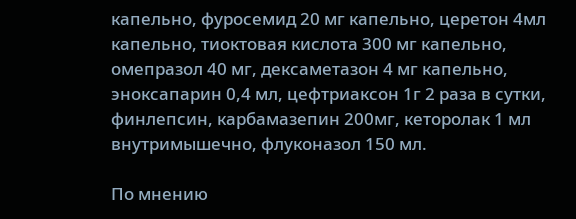капельно, фуросемид 20 мг капельно, церетон 4мл капельно, тиоктовая кислота 300 мг капельно, омепразол 40 мг, дексаметазон 4 мг капельно, эноксапарин 0,4 мл, цефтриаксон 1г 2 раза в сутки, финлепсин, карбамазепин 200мг, кеторолак 1 мл внутримышечно, флуконазол 150 мл.

По мнению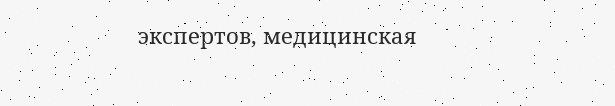экспертов, медицинская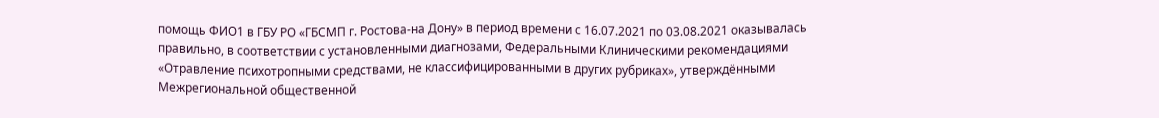помощь ФИО1 в ГБУ РО «ГБСМП г. Ростова-на Дону» в период времени с 16.07.2021 по 03.08.2021 оказывалась правильно, в соответствии с установленными диагнозами, Федеральными Клиническими рекомендациями «Отравление психотропными средствами, не классифицированными в других рубриках», утверждёнными Межрегиональной общественной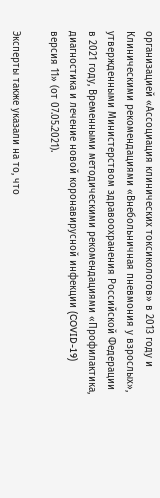организацией «Ассоциация клинических токсикологов» в 2013 году и Клиническими рекомендациями «Внебольничная пневмония у взрослых», утвержденными Министерством здравоохранения Российской Федерации в 2021 году, Временными методическими рекомендациями «Профилактика, диагностика и лечение новой коронавирусной инфекции (COVID-19) версия 11» (от 07.05.2021).

Эксперты также указали на то, что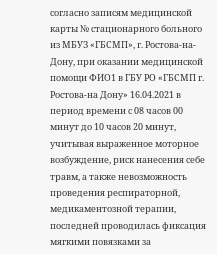согласно записям медицинской карты № стационарного больного из МБУЗ «ГБСМП», г. Ростова-на-Дону, при оказании медицинской помощи ФИО1 в ГБУ РО «ГБСМП г. Ростова-на Дону» 16.04.2021 в период времени с 08 часов 00 минут до 10 часов 20 минут, учитывая выраженное моторное возбуждение, риск нанесения себе травм, а также невозможность проведения респираторной, медикаментозной терапии, последней проводилась фиксация мягкими повязками за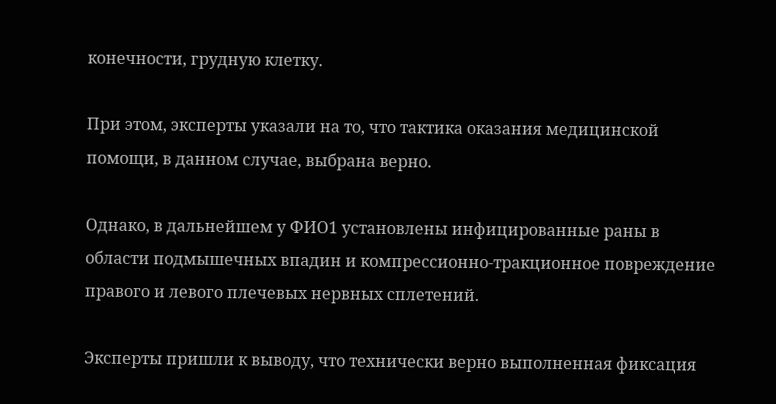конечности, грудную клетку.

При этом, эксперты указали на то, что тактика оказания медицинской помощи, в данном случае, выбрана верно.

Однако, в дальнейшем у ФИО1 установлены инфицированные раны в области подмышечных впадин и компрессионно-тракционное повреждение правого и левого плечевых нервных сплетений.

Эксперты пришли к выводу, что технически верно выполненная фиксация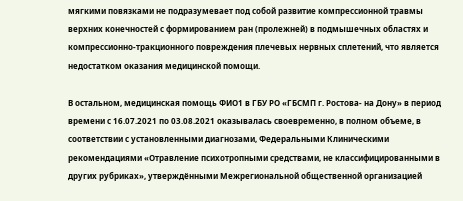мягкими повязками не подразумевает под собой развитие компрессионной травмы верхних конечностей с формированием ран (пролежней) в подмышечных областях и компрессионно-тракционного повреждения плечевых нервных сплетений, что является недостатком оказания медицинской помощи.

В остальном, медицинская помощь ФИО1 в ГБУ РО «ГБСМП г. Ростова- на Дону» в период времени с 16.07.2021 по 03.08.2021 оказывалась своевременно, в полном объеме, в соответствии с установленными диагнозами, Федеральными Клиническими рекомендациями «Отравление психотропными средствами, не классифицированными в других рубриках», утверждёнными Межрегиональной общественной организацией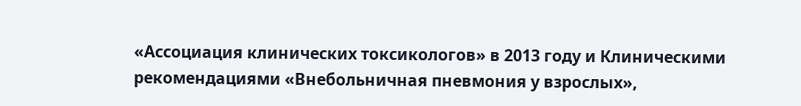«Ассоциация клинических токсикологов» в 2013 году и Клиническими рекомендациями «Внебольничная пневмония у взрослых»,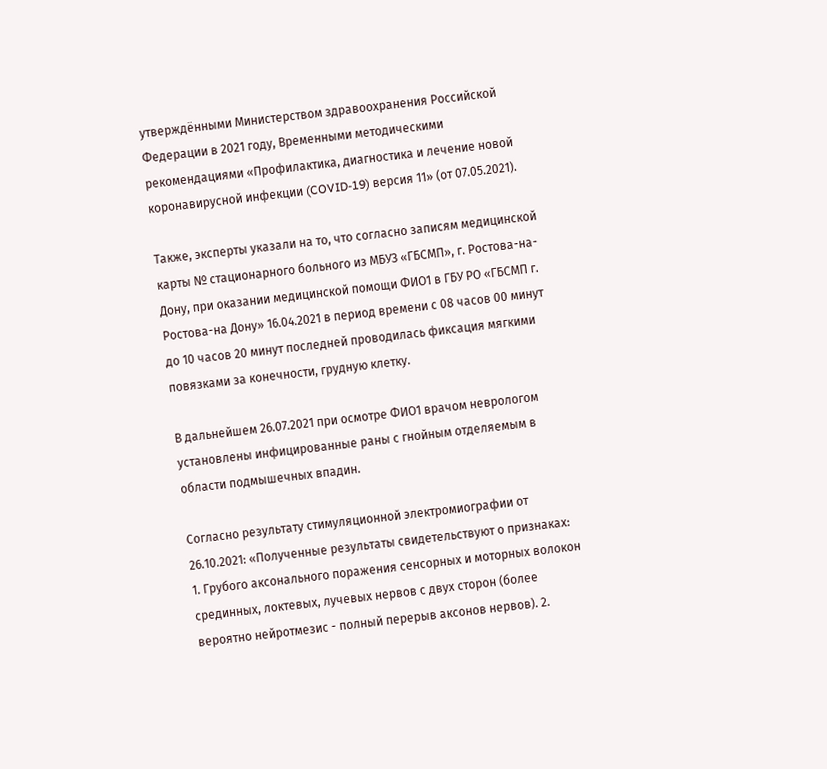утверждёнными Министерством здравоохранения Российской Федерации в 2021 году, Временными методическими рекомендациями «Профилактика, диагностика и лечение новой коронавирусной инфекции (COVID-19) версия 11» (от 07.05.2021).

Также, эксперты указали на то, что согласно записям медицинской карты № стационарного больного из МБУЗ «ГБСМП», г. Ростова-на-Дону, при оказании медицинской помощи ФИО1 в ГБУ РО «ГБСМП г. Ростова-на Дону» 16.04.2021 в период времени с 08 часов 00 минут до 10 часов 20 минут последней проводилась фиксация мягкими повязками за конечности, грудную клетку.

В дальнейшем 26.07.2021 при осмотре ФИО1 врачом неврологом установлены инфицированные раны с гнойным отделяемым в области подмышечных впадин.

Согласно результату стимуляционной электромиографии от 26.10.2021: «Полученные результаты свидетельствуют о признаках: 1. Грубого аксонального поражения сенсорных и моторных волокон срединных, локтевых, лучевых нервов с двух сторон (более вероятно нейротмезис - полный перерыв аксонов нервов). 2.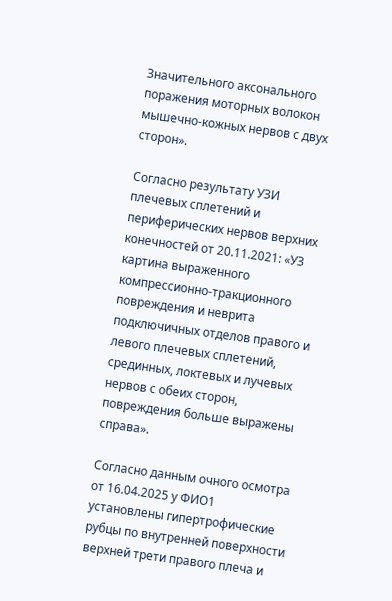Значительного аксонального поражения моторных волокон мышечно-кожных нервов с двух сторон».

Согласно результату УЗИ плечевых сплетений и периферических нервов верхних конечностей от 20.11.2021: «УЗ картина выраженного компрессионно-тракционного повреждения и неврита подключичных отделов правого и левого плечевых сплетений, срединных, локтевых и лучевых нервов с обеих сторон, повреждения больше выражены справа».

Согласно данным очного осмотра от 16.04.2025 у ФИО1 установлены гипертрофические рубцы по внутренней поверхности верхней трети правого плеча и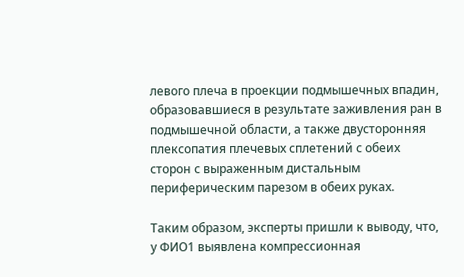левого плеча в проекции подмышечных впадин, образовавшиеся в результате заживления ран в подмышечной области, а также двусторонняя плексопатия плечевых сплетений с обеих сторон с выраженным дистальным периферическим парезом в обеих руках.

Таким образом, эксперты пришли к выводу, что, у ФИО1 выявлена компрессионная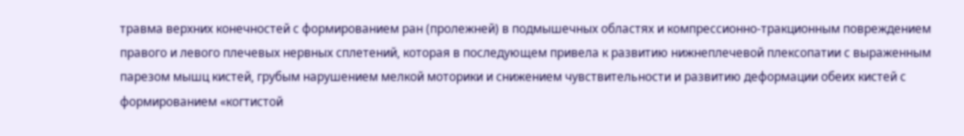травма верхних конечностей с формированием ран (пролежней) в подмышечных областях и компрессионно-тракционным повреждением правого и левого плечевых нервных сплетений, которая в последующем привела к развитию нижнеплечевой плексопатии с выраженным парезом мышц кистей, грубым нарушением мелкой моторики и снижением чувствительности и развитию деформации обеих кистей с формированием «когтистой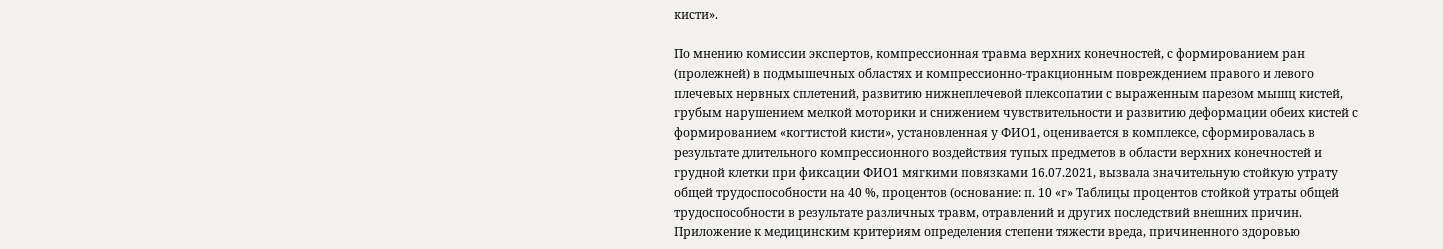кисти».

По мнению комиссии экспертов, компрессионная травма верхних конечностей, с формированием ран (пролежней) в подмышечных областях и компрессионно-тракционным повреждением правого и левого плечевых нервных сплетений, развитию нижнеплечевой плексопатии с выраженным парезом мышц кистей, грубым нарушением мелкой моторики и снижением чувствительности и развитию деформации обеих кистей с формированием «когтистой кисти», установленная у ФИО1, оценивается в комплексе, сформировалась в результате длительного компрессионного воздействия тупых предметов в области верхних конечностей и грудной клетки при фиксации ФИО1 мягкими повязками 16.07.2021, вызвала значительную стойкую утрату общей трудоспособности на 40 %, процентов (основание: п. 10 «г» Таблицы процентов стойкой утраты общей трудоспособности в результате различных травм, отравлений и других последствий внешних причин. Приложение к медицинским критериям определения степени тяжести вреда, причиненного здоровью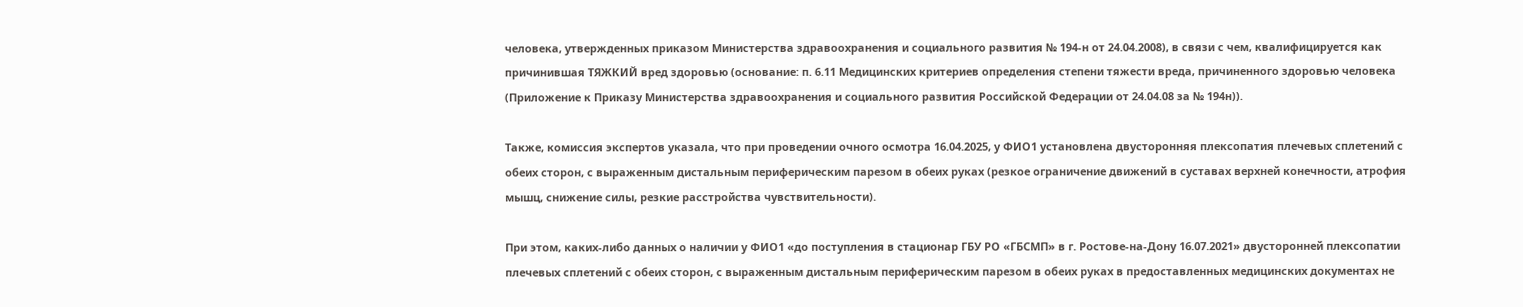человека, утвержденных приказом Министерства здравоохранения и социального развития № 194-н от 24.04.2008), в связи с чем, квалифицируется как причинившая ТЯЖКИЙ вред здоровью (основание: п. 6.11 Медицинских критериев определения степени тяжести вреда, причиненного здоровью человека (Приложение к Приказу Министерства здравоохранения и социального развития Российской Федерации от 24.04.08 за № 194н)).

Также, комиссия экспертов указала, что при проведении очного осмотра 16.04.2025, у ФИО1 установлена двусторонняя плексопатия плечевых сплетений с обеих сторон, с выраженным дистальным периферическим парезом в обеих руках (резкое ограничение движений в суставах верхней конечности, атрофия мышц, снижение силы, резкие расстройства чувствительности).

При этом, каких-либо данных о наличии у ФИО1 «до поступления в стационар ГБУ РО «ГБСМП» в г. Ростове-на-Дону 16.07.2021» двусторонней плексопатии плечевых сплетений с обеих сторон, с выраженным дистальным периферическим парезом в обеих руках в предоставленных медицинских документах не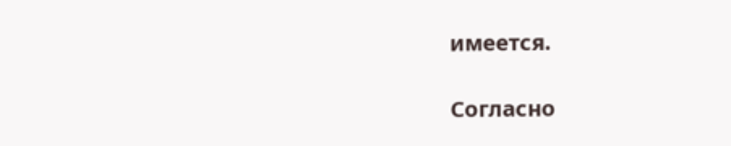имеется.

Согласно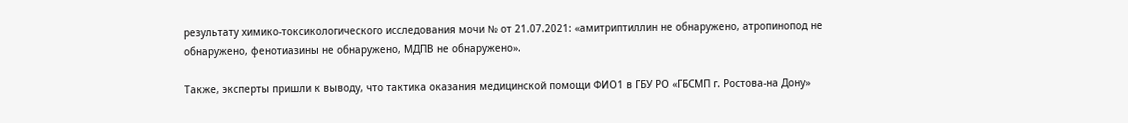результату химико-токсикологического исследования мочи № от 21.07.2021: «амитриптиллин не обнаружено, атропинопод не обнаружено, фенотиазины не обнаружено, МДПВ не обнаружено».

Также, эксперты пришли к выводу, что тактика оказания медицинской помощи ФИО1 в ГБУ РО «ГБСМП г. Ростова-на Дону»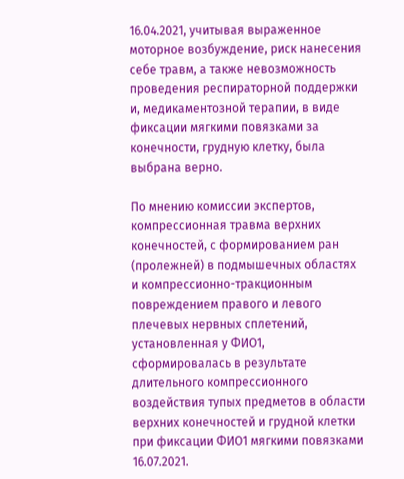16.04.2021, учитывая выраженное моторное возбуждение, риск нанесения себе травм, а также невозможность проведения респираторной поддержки и, медикаментозной терапии, в виде фиксации мягкими повязками за конечности, грудную клетку, была выбрана верно.

По мнению комиссии экспертов, компрессионная травма верхних конечностей, с формированием ран (пролежней) в подмышечных областях и компрессионно-тракционным повреждением правого и левого плечевых нервных сплетений, установленная у ФИО1, сформировалась в результате длительного компрессионного воздействия тупых предметов в области верхних конечностей и грудной клетки при фиксации ФИО1 мягкими повязками 16.07.2021.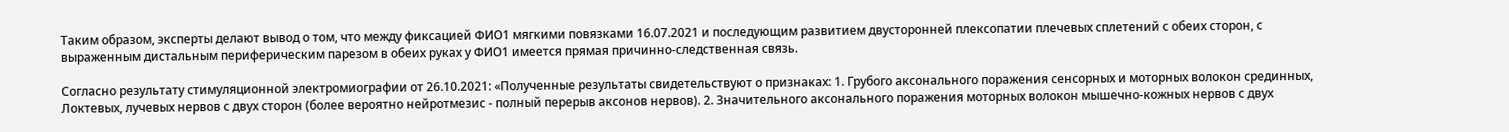Таким образом, эксперты делают вывод о том, что между фиксацией ФИО1 мягкими повязками 16.07.2021 и последующим развитием двусторонней плексопатии плечевых сплетений с обеих сторон, с выраженным дистальным периферическим парезом в обеих руках у ФИО1 имеется прямая причинно-следственная связь.

Согласно результату стимуляционной электромиографии от 26.10.2021: «Полученные результаты свидетельствуют о признаках: 1. Грубого аксонального поражения сенсорных и моторных волокон срединных, Локтевых, лучевых нервов с двух сторон (более вероятно нейротмезис - полный перерыв аксонов нервов). 2. Значительного аксонального поражения моторных волокон мышечно-кожных нервов с двух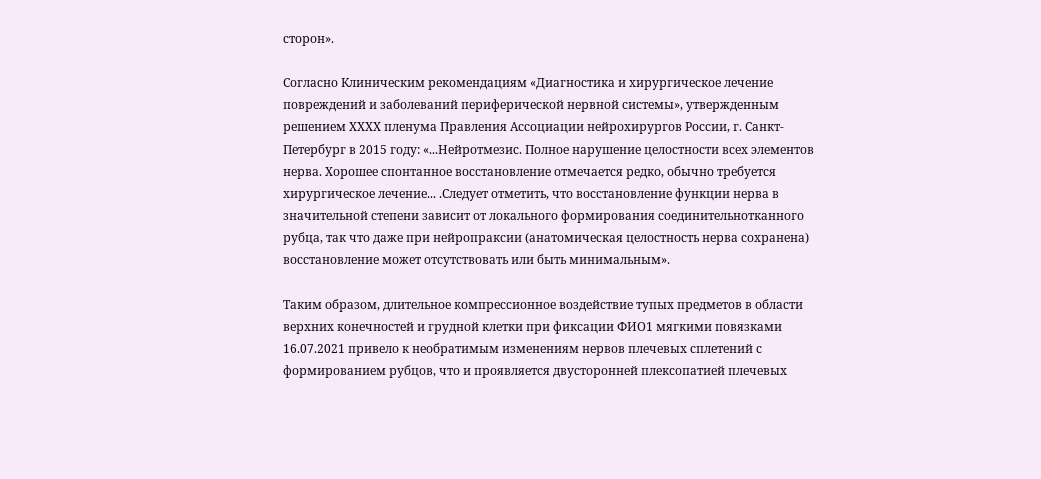сторон».

Согласно Клиническим рекомендациям «Диагностика и хирургическое лечение повреждений и заболеваний периферической нервной системы», утвержденным решением ХХХХ пленума Правления Ассоциации нейрохирургов России, г. Санкт- Петербург в 2015 году: «...Нейротмезис. Полное нарушение целостности всех элементов нерва. Хорошее спонтанное восстановление отмечается редко, обычно требуется хирургическое лечение... .Следует отметить, что восстановление функции нерва в значительной степени зависит от локального формирования соединительнотканного рубца, так что даже при нейропраксии (анатомическая целостность нерва сохранена) восстановление может отсутствовать или быть минимальным».

Таким образом, длительное компрессионное воздействие тупых предметов в области верхних конечностей и грудной клетки при фиксации ФИО1 мягкими повязками 16.07.2021 привело к необратимым изменениям нервов плечевых сплетений с формированием рубцов, что и проявляется двусторонней плексопатией плечевых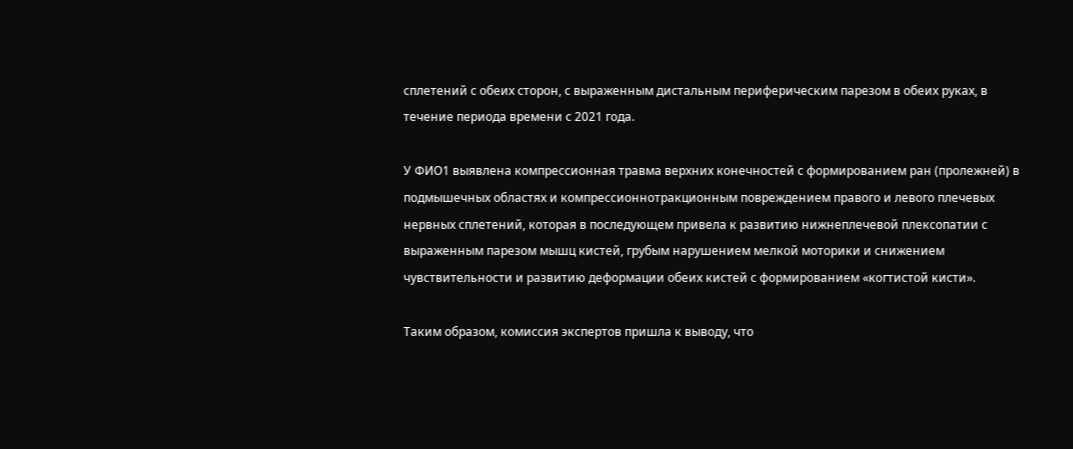сплетений с обеих сторон, с выраженным дистальным периферическим парезом в обеих руках, в течение периода времени с 2021 года.

У ФИО1 выявлена компрессионная травма верхних конечностей с формированием ран (пролежней) в подмышечных областях и компрессионнотракционным повреждением правого и левого плечевых нервных сплетений, которая в последующем привела к развитию нижнеплечевой плексопатии с выраженным парезом мышц кистей, грубым нарушением мелкой моторики и снижением чувствительности и развитию деформации обеих кистей с формированием «когтистой кисти».

Таким образом, комиссия экспертов пришла к выводу, что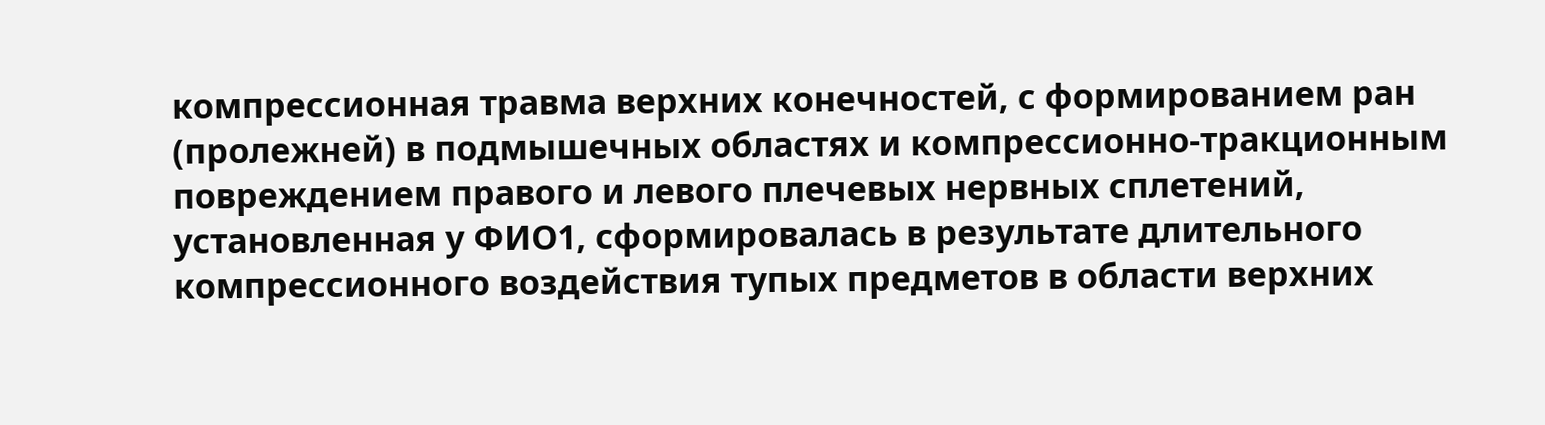компрессионная травма верхних конечностей, с формированием ран (пролежней) в подмышечных областях и компрессионно-тракционным повреждением правого и левого плечевых нервных сплетений, установленная у ФИО1, сформировалась в результате длительного компрессионного воздействия тупых предметов в области верхних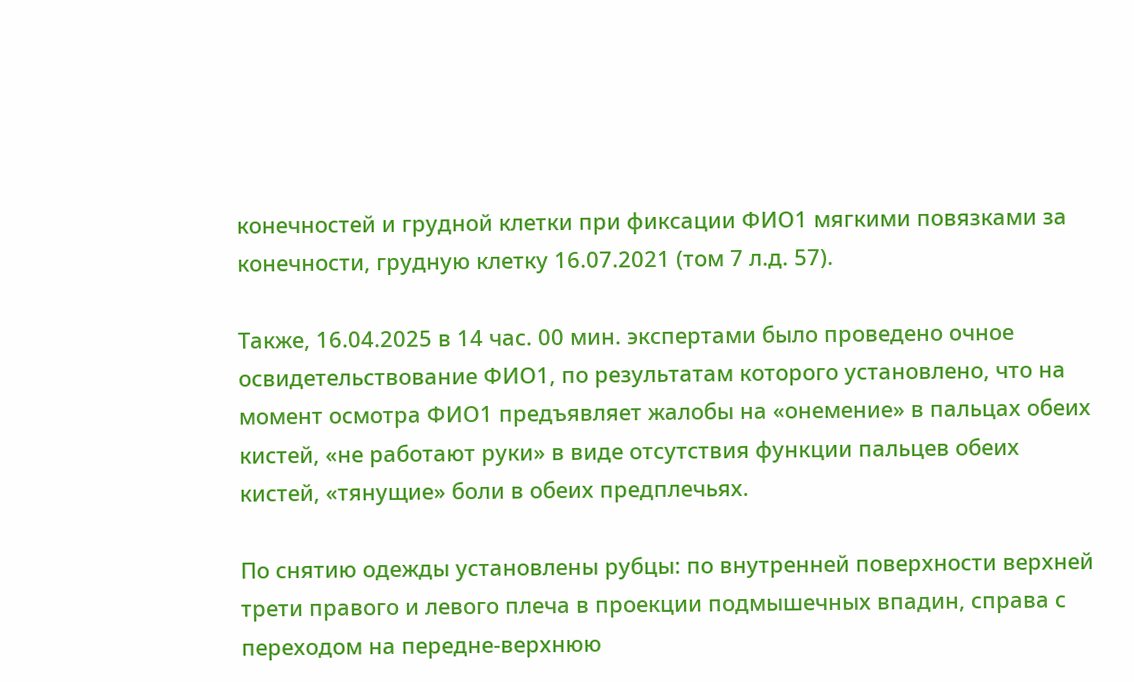конечностей и грудной клетки при фиксации ФИО1 мягкими повязками за конечности, грудную клетку 16.07.2021 (том 7 л.д. 57).

Также, 16.04.2025 в 14 час. 00 мин. экспертами было проведено очное освидетельствование ФИО1, по результатам которого установлено, что на момент осмотра ФИО1 предъявляет жалобы на «онемение» в пальцах обеих кистей, «не работают руки» в виде отсутствия функции пальцев обеих кистей, «тянущие» боли в обеих предплечьях.

По снятию одежды установлены рубцы: по внутренней поверхности верхней трети правого и левого плеча в проекции подмышечных впадин, справа с переходом на передне-верхнюю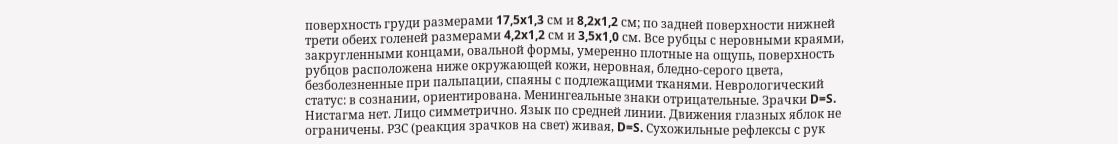поверхность груди размерами 17,5x1,3 см и 8,2x1,2 см; по задней поверхности нижней трети обеих голеней размерами 4,2x1,2 см и 3,5x1,0 см. Все рубцы с неровными краями, закругленными концами, овальной формы, умеренно плотные на ощупь, поверхность рубцов расположена ниже окружающей кожи, неровная, бледно-серого цвета, безболезненные при пальпации, спаяны с подлежащими тканями. Неврологический статус: в сознании, ориентирована. Менингеальные знаки отрицательные. Зрачки D=S. Нистагма нет. Лицо симметрично. Язык по средней линии. Движения глазных яблок не ограничены. РЗС (реакция зрачков на свет) живая, D=S. Сухожильные рефлексы с рук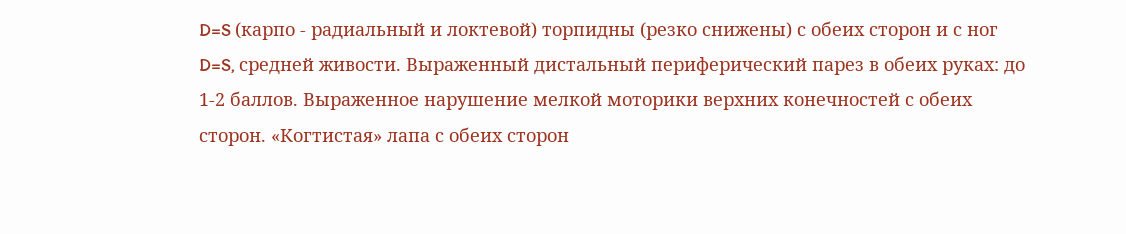D=S (карпо - радиальный и локтевой) торпидны (резко снижены) с обеих сторон и с ног D=S, средней живости. Выраженный дистальный периферический парез в обеих руках: до 1-2 баллов. Выраженное нарушение мелкой моторики верхних конечностей с обеих сторон. «Когтистая» лапа с обеих сторон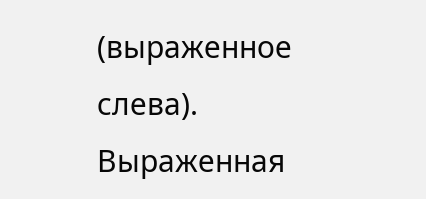(выраженное слева). Выраженная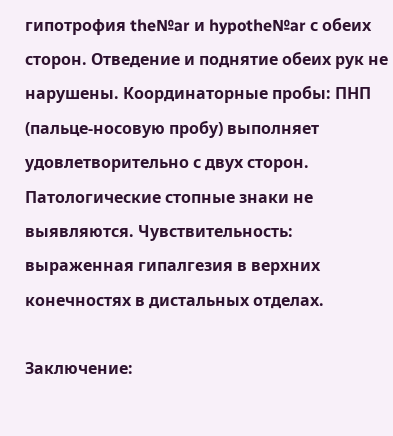гипотрофия the№ar и hypothe№ar с обеих сторон. Отведение и поднятие обеих рук не нарушены. Координаторные пробы: ПНП (пальце-носовую пробу) выполняет удовлетворительно с двух сторон. Патологические стопные знаки не выявляются. Чувствительность: выраженная гипалгезия в верхних конечностях в дистальных отделах.

Заключение: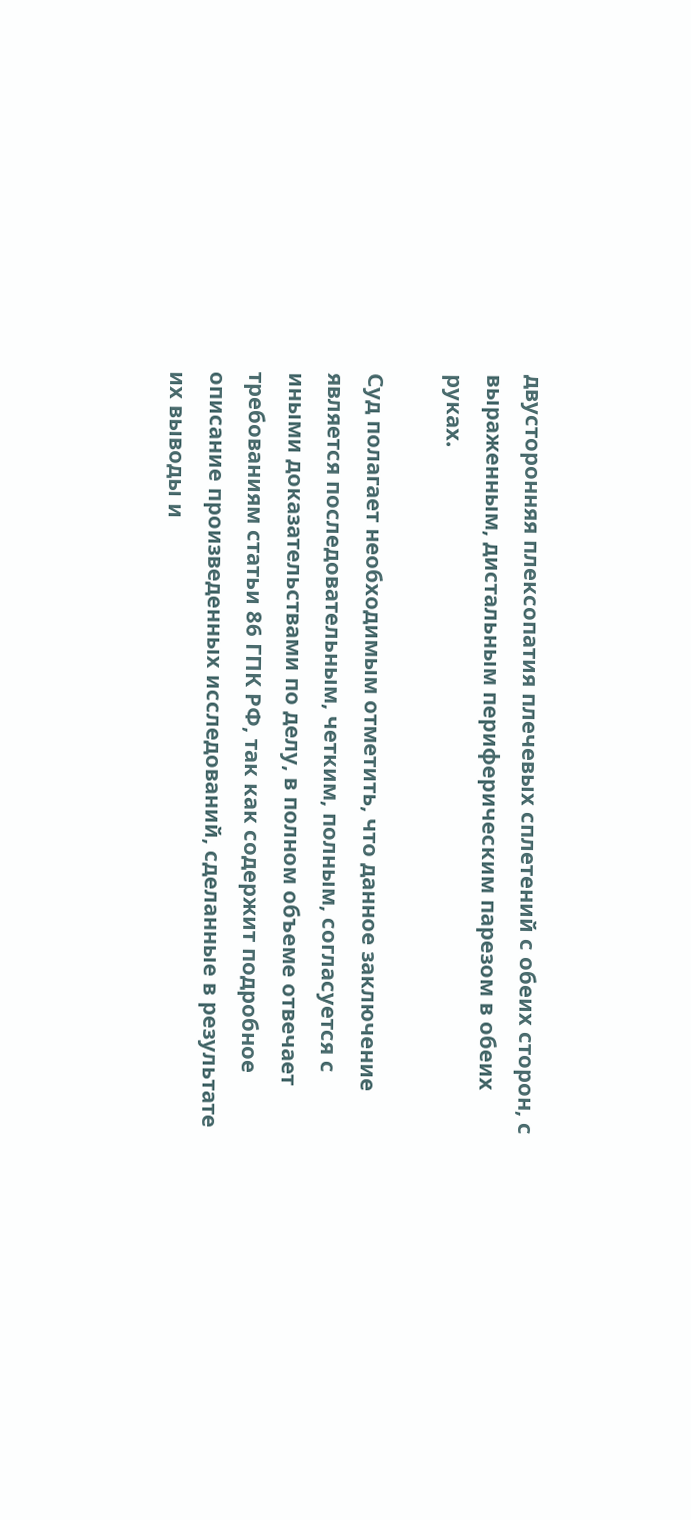двусторонняя плексопатия плечевых сплетений с обеих сторон, с выраженным, дистальным периферическим парезом в обеих руках.

Суд полагает необходимым отметить, что данное заключение является последовательным, четким, полным, согласуется с иными доказательствами по делу, в полном объеме отвечает требованиям статьи 86 ГПК РФ, так как содержит подробное описание произведенных исследований, сделанные в результате их выводы и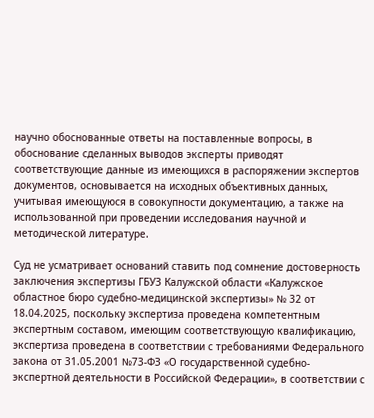научно обоснованные ответы на поставленные вопросы, в обоснование сделанных выводов эксперты приводят соответствующие данные из имеющихся в распоряжении экспертов документов, основывается на исходных объективных данных, учитывая имеющуюся в совокупности документацию, а также на использованной при проведении исследования научной и методической литературе.

Суд не усматривает оснований ставить под сомнение достоверность заключения экспертизы ГБУЗ Калужской области «Калужское областное бюро судебно-медицинской экспертизы» № 32 от 18.04.2025, поскольку экспертиза проведена компетентным экспертным составом, имеющим соответствующую квалификацию, экспертиза проведена в соответствии с требованиями Федерального закона от 31.05.2001 №73-ФЗ «О государственной судебно-экспертной деятельности в Российской Федерации», в соответствии с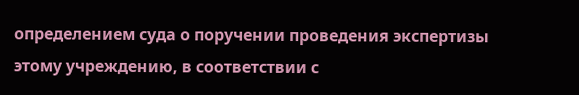определением суда о поручении проведения экспертизы этому учреждению, в соответствии с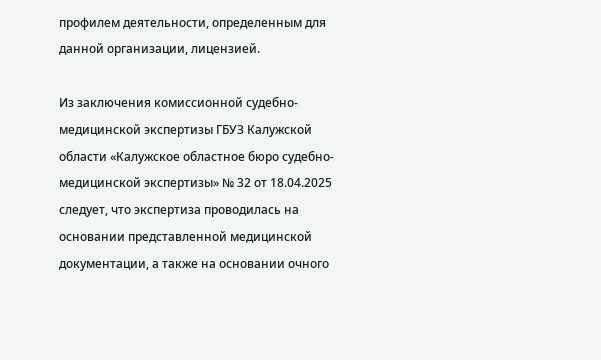профилем деятельности, определенным для данной организации, лицензией.

Из заключения комиссионной судебно-медицинской экспертизы ГБУЗ Калужской области «Калужское областное бюро судебно-медицинской экспертизы» № 32 от 18.04.2025 следует, что экспертиза проводилась на основании представленной медицинской документации, а также на основании очного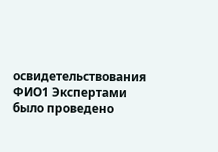освидетельствования ФИО1 Экспертами было проведено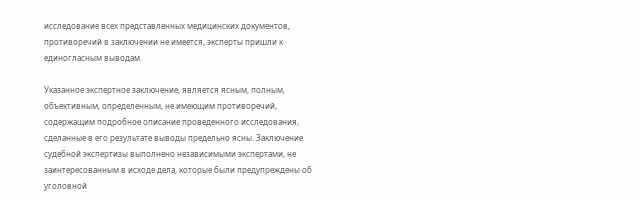исследование всех представленных медицинских документов, противоречий в заключении не имеется, эксперты пришли к единогласным выводам.

Указанное экспертное заключение, является ясным, полным, объективным, определенным, не имеющим противоречий, содержащим подробное описание проведенного исследования, сделанные в его результате выводы предельно ясны. Заключение судебной экспертизы выполнено независимыми экспертами, не заинтересованным в исходе дела, которые были предупреждены об уголовной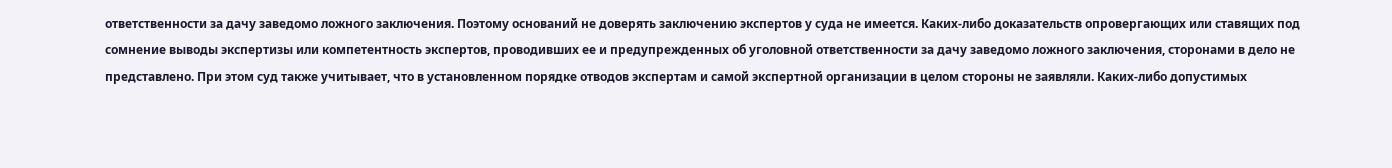ответственности за дачу заведомо ложного заключения. Поэтому оснований не доверять заключению экспертов у суда не имеется. Каких-либо доказательств опровергающих или ставящих под сомнение выводы экспертизы или компетентность экспертов, проводивших ее и предупрежденных об уголовной ответственности за дачу заведомо ложного заключения, сторонами в дело не представлено. При этом суд также учитывает, что в установленном порядке отводов экспертам и самой экспертной организации в целом стороны не заявляли. Каких-либо допустимых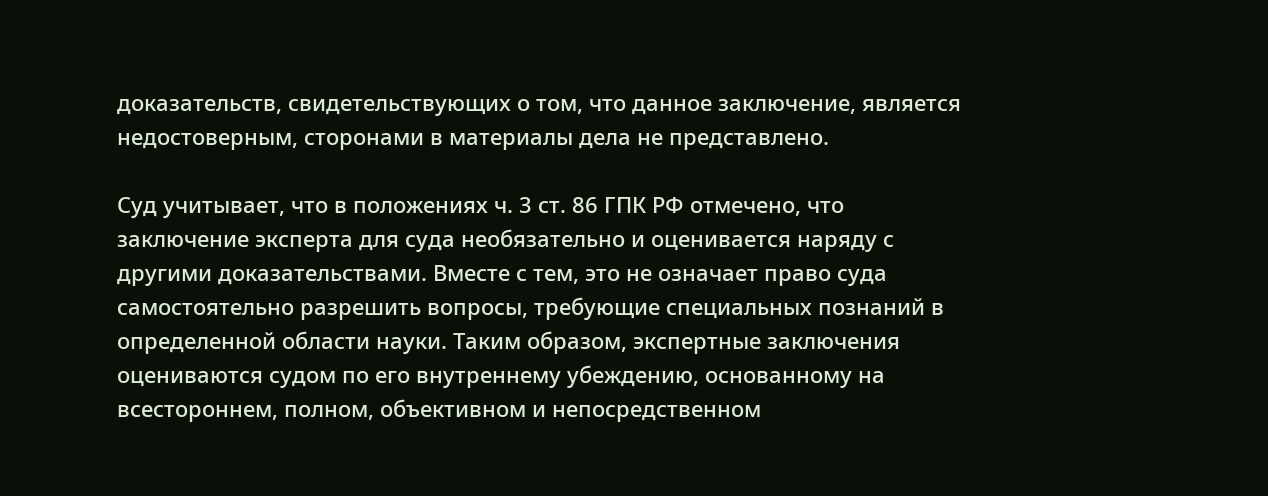доказательств, свидетельствующих о том, что данное заключение, является недостоверным, сторонами в материалы дела не представлено.

Суд учитывает, что в положениях ч. 3 ст. 86 ГПК РФ отмечено, что заключение эксперта для суда необязательно и оценивается наряду с другими доказательствами. Вместе с тем, это не означает право суда самостоятельно разрешить вопросы, требующие специальных познаний в определенной области науки. Таким образом, экспертные заключения оцениваются судом по его внутреннему убеждению, основанному на всестороннем, полном, объективном и непосредственном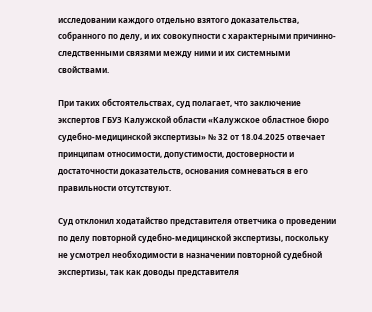исследовании каждого отдельно взятого доказательства, собранного по делу, и их совокупности с характерными причинно-следственными связями между ними и их системными свойствами.

При таких обстоятельствах, суд полагает, что заключение экспертов ГБУЗ Калужской области «Калужское областное бюро судебно-медицинской экспертизы» № 32 от 18.04.2025 отвечает принципам относимости, допустимости, достоверности и достаточности доказательств, основания сомневаться в его правильности отсутствуют.

Суд отклонил ходатайство представителя ответчика о проведении по делу повторной судебно-медицинской экспертизы, поскольку не усмотрел необходимости в назначении повторной судебной экспертизы, так как доводы представителя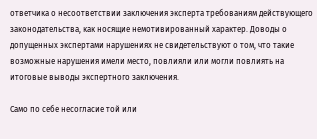ответчика о несоответствии заключения эксперта требованиям действующего законодательства, как носящие немотивированный характер. Доводы о допущенных экспертами нарушениях не свидетельствуют о том, что такие возможные нарушения имели место, повлияли или могли повлиять на итоговые выводы экспертного заключения.

Само по себе несогласие той или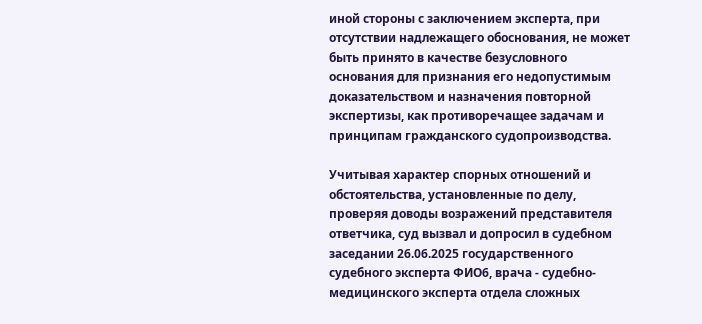иной стороны с заключением эксперта, при отсутствии надлежащего обоснования, не может быть принято в качестве безусловного основания для признания его недопустимым доказательством и назначения повторной экспертизы, как противоречащее задачам и принципам гражданского судопроизводства.

Учитывая характер спорных отношений и обстоятельства, установленные по делу, проверяя доводы возражений представителя ответчика, суд вызвал и допросил в судебном заседании 26.06.2025 государственного судебного эксперта ФИО6, врача - судебно-медицинского эксперта отдела сложных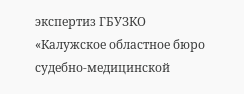экспертиз ГБУЗКО «Калужское областное бюро судебно-медицинской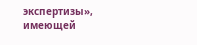экспертизы», имеющей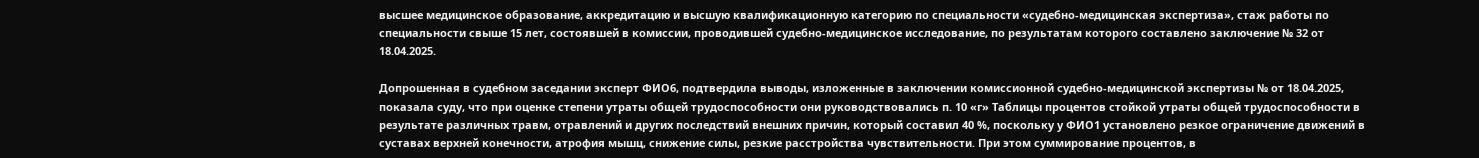высшее медицинское образование, аккредитацию и высшую квалификационную категорию по специальности «судебно-медицинская экспертиза», стаж работы по специальности свыше 15 лет, состоявшей в комиссии, проводившей судебно-медицинское исследование, по результатам которого составлено заключение № 32 от 18.04.2025.

Допрошенная в судебном заседании эксперт ФИО6, подтвердила выводы, изложенные в заключении комиссионной судебно-медицинской экспертизы № от 18.04.2025, показала суду, что при оценке степени утраты общей трудоспособности они руководствовались п. 10 «г» Таблицы процентов стойкой утраты общей трудоспособности в результате различных травм, отравлений и других последствий внешних причин, который составил 40 %, поскольку у ФИО1 установлено резкое ограничение движений в суставах верхней конечности, атрофия мышц, снижение силы, резкие расстройства чувствительности. При этом суммирование процентов, в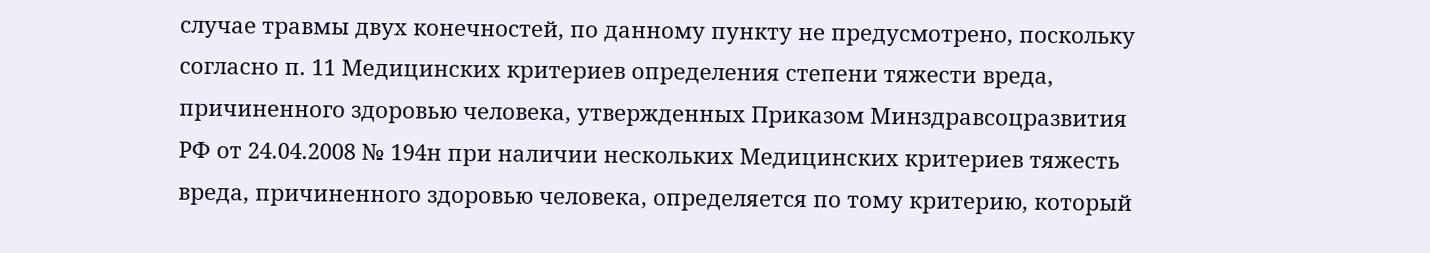случае травмы двух конечностей, по данному пункту не предусмотрено, поскольку согласно п. 11 Медицинских критериев определения степени тяжести вреда, причиненного здоровью человека, утвержденных Приказом Минздравсоцразвития РФ от 24.04.2008 № 194н при наличии нескольких Медицинских критериев тяжесть вреда, причиненного здоровью человека, определяется по тому критерию, который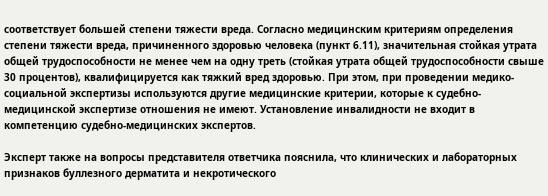соответствует большей степени тяжести вреда. Согласно медицинским критериям определения степени тяжести вреда, причиненного здоровью человека (пункт 6.11), значительная стойкая утрата общей трудоспособности не менее чем на одну треть (стойкая утрата общей трудоспособности свыше 30 процентов), квалифицируется как тяжкий вред здоровью. При этом, при проведении медико-социальной экспертизы используются другие медицинские критерии, которые к судебно-медицинской экспертизе отношения не имеют. Установление инвалидности не входит в компетенцию судебно-медицинских экспертов.

Эксперт также на вопросы представителя ответчика пояснила, что клинических и лабораторных признаков буллезного дерматита и некротического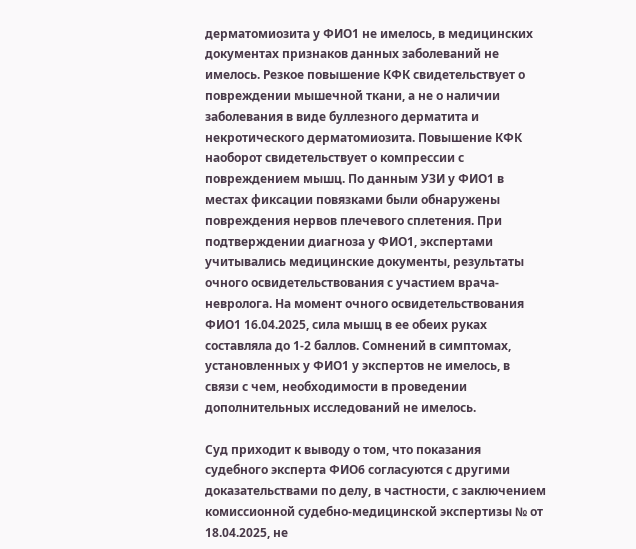дерматомиозита у ФИО1 не имелось, в медицинских документах признаков данных заболеваний не имелось. Резкое повышение КФК свидетельствует о повреждении мышечной ткани, а не о наличии заболевания в виде буллезного дерматита и некротического дерматомиозита. Повышение КФК наоборот свидетельствует о компрессии с повреждением мышц. По данным УЗИ у ФИО1 в местах фиксации повязками были обнаружены повреждения нервов плечевого сплетения. При подтверждении диагноза у ФИО1, экспертами учитывались медицинские документы, результаты очного освидетельствования с участием врача-невролога. На момент очного освидетельствования ФИО1 16.04.2025, сила мышц в ее обеих руках составляла до 1-2 баллов. Сомнений в симптомах, установленных у ФИО1 у экспертов не имелось, в связи с чем, необходимости в проведении дополнительных исследований не имелось.

Суд приходит к выводу о том, что показания судебного эксперта ФИО6 согласуются с другими доказательствами по делу, в частности, с заключением комиссионной судебно-медицинской экспертизы № от 18.04.2025, не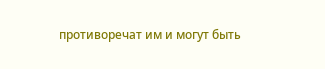противоречат им и могут быть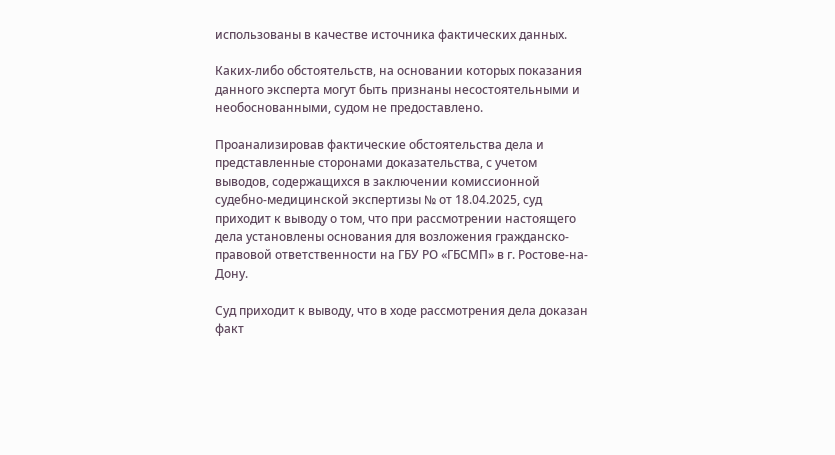использованы в качестве источника фактических данных.

Каких-либо обстоятельств, на основании которых показания данного эксперта могут быть признаны несостоятельными и необоснованными, судом не предоставлено.

Проанализировав фактические обстоятельства дела и представленные сторонами доказательства, с учетом выводов, содержащихся в заключении комиссионной судебно-медицинской экспертизы № от 18.04.2025, суд приходит к выводу о том, что при рассмотрении настоящего дела установлены основания для возложения гражданско-правовой ответственности на ГБУ РО «ГБСМП» в г. Ростове-на-Дону.

Суд приходит к выводу, что в ходе рассмотрения дела доказан факт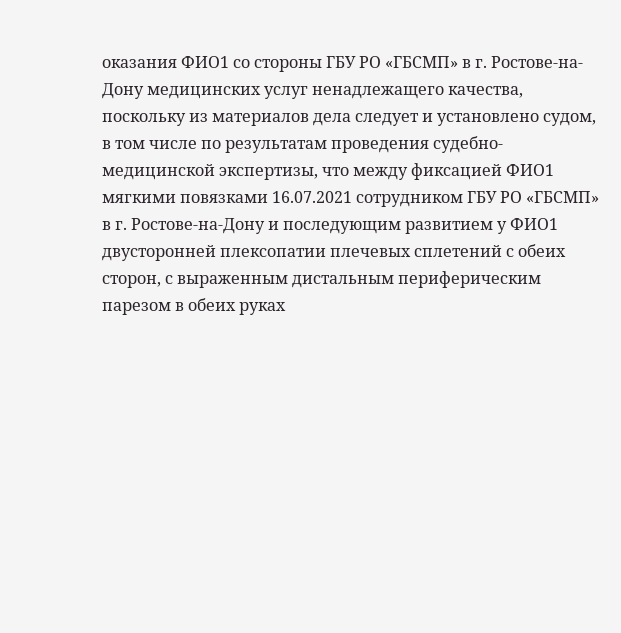оказания ФИО1 со стороны ГБУ РО «ГБСМП» в г. Ростове-на-Дону медицинских услуг ненадлежащего качества, поскольку из материалов дела следует и установлено судом, в том числе по результатам проведения судебно-медицинской экспертизы, что между фиксацией ФИО1 мягкими повязками 16.07.2021 сотрудником ГБУ РО «ГБСМП» в г. Ростове-на-Дону и последующим развитием у ФИО1 двусторонней плексопатии плечевых сплетений с обеих сторон, с выраженным дистальным периферическим парезом в обеих руках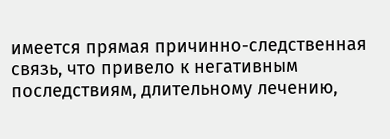имеется прямая причинно-следственная связь, что привело к негативным последствиям, длительному лечению,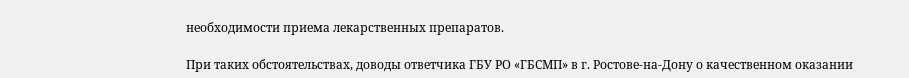необходимости приема лекарственных препаратов.

При таких обстоятельствах, доводы ответчика ГБУ РО «ГБСМП» в г. Ростове-на-Дону о качественном оказании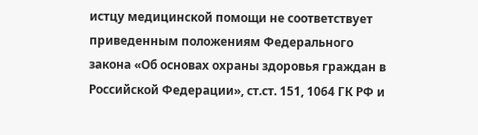истцу медицинской помощи не соответствует приведенным положениям Федерального закона «Об основах охраны здоровья граждан в Российской Федерации», ст.ст. 151, 1064 ГК РФ и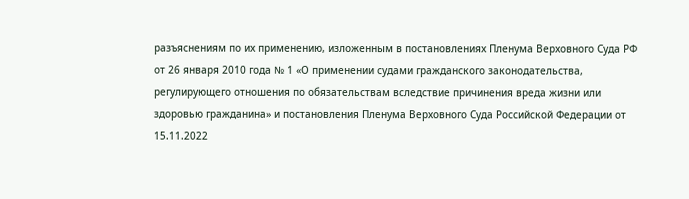разъяснениям по их применению, изложенным в постановлениях Пленума Верховного Суда РФ от 26 января 2010 года № 1 «О применении судами гражданского законодательства, регулирующего отношения по обязательствам вследствие причинения вреда жизни или здоровью гражданина» и постановления Пленума Верховного Суда Российской Федерации от 15.11.2022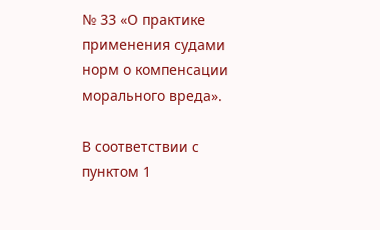№ 33 «О практике применения судами норм о компенсации морального вреда».

В соответствии с пунктом 1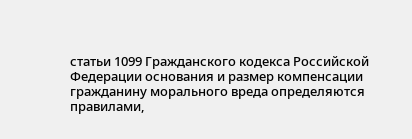статьи 1099 Гражданского кодекса Российской Федерации основания и размер компенсации гражданину морального вреда определяются правилами,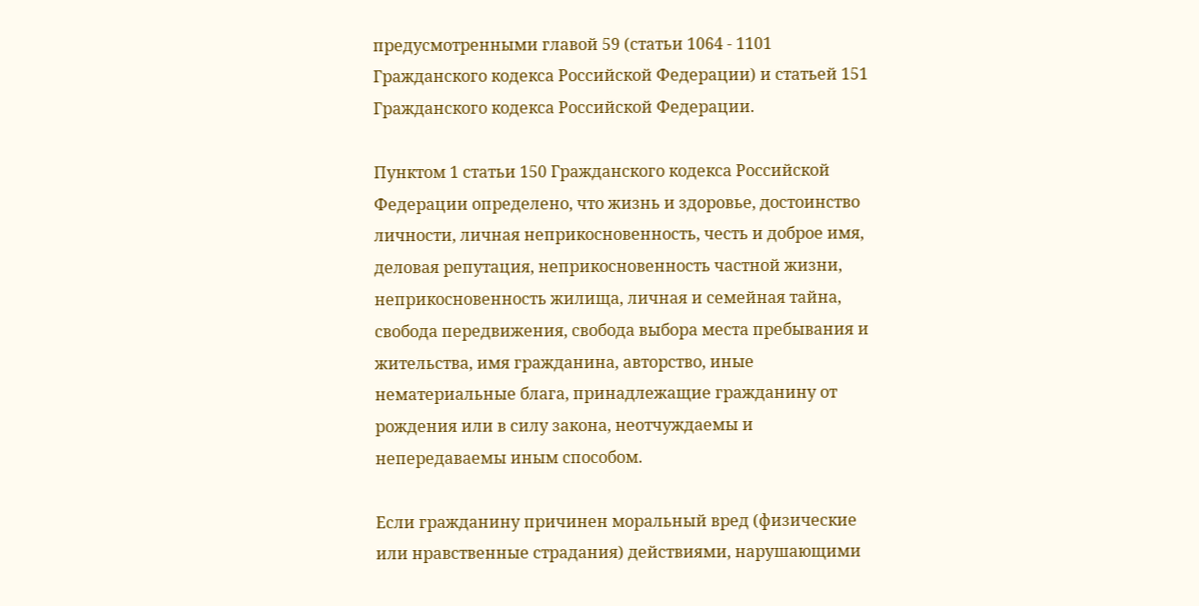предусмотренными главой 59 (статьи 1064 - 1101 Гражданского кодекса Российской Федерации) и статьей 151 Гражданского кодекса Российской Федерации.

Пунктом 1 статьи 150 Гражданского кодекса Российской Федерации определено, что жизнь и здоровье, достоинство личности, личная неприкосновенность, честь и доброе имя, деловая репутация, неприкосновенность частной жизни, неприкосновенность жилища, личная и семейная тайна, свобода передвижения, свобода выбора места пребывания и жительства, имя гражданина, авторство, иные нематериальные блага, принадлежащие гражданину от рождения или в силу закона, неотчуждаемы и непередаваемы иным способом.

Если гражданину причинен моральный вред (физические или нравственные страдания) действиями, нарушающими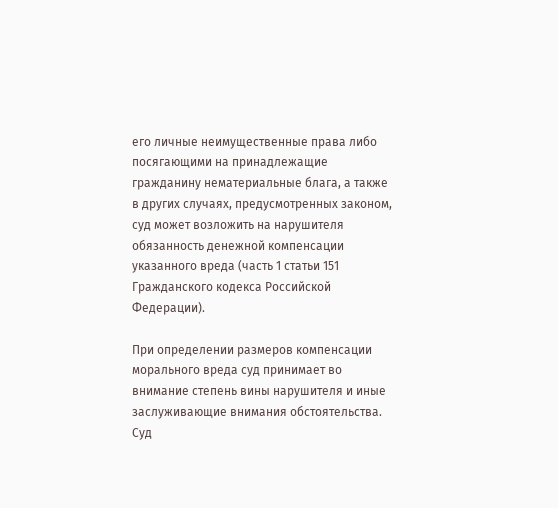его личные неимущественные права либо посягающими на принадлежащие гражданину нематериальные блага, а также в других случаях, предусмотренных законом, суд может возложить на нарушителя обязанность денежной компенсации указанного вреда (часть 1 статьи 151 Гражданского кодекса Российской Федерации).

При определении размеров компенсации морального вреда суд принимает во внимание степень вины нарушителя и иные заслуживающие внимания обстоятельства. Суд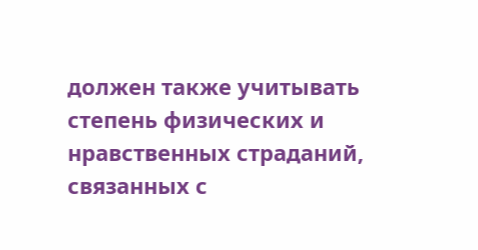должен также учитывать степень физических и нравственных страданий, связанных с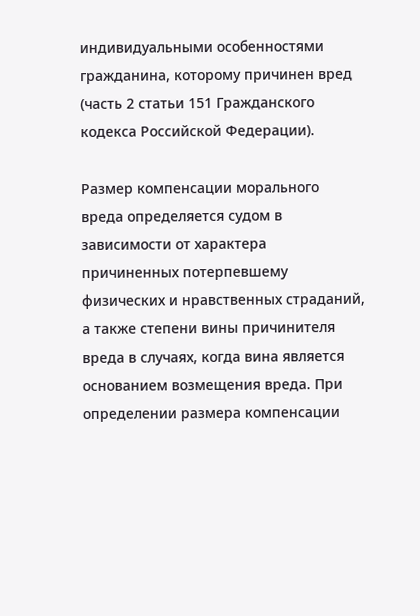индивидуальными особенностями гражданина, которому причинен вред (часть 2 статьи 151 Гражданского кодекса Российской Федерации).

Размер компенсации морального вреда определяется судом в зависимости от характера причиненных потерпевшему физических и нравственных страданий, а также степени вины причинителя вреда в случаях, когда вина является основанием возмещения вреда. При определении размера компенсации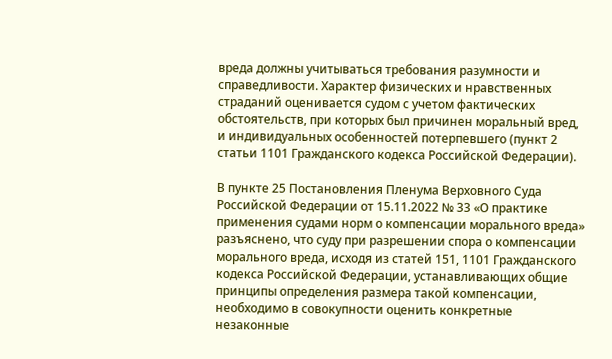вреда должны учитываться требования разумности и справедливости. Характер физических и нравственных страданий оценивается судом с учетом фактических обстоятельств, при которых был причинен моральный вред, и индивидуальных особенностей потерпевшего (пункт 2 статьи 1101 Гражданского кодекса Российской Федерации).

В пункте 25 Постановления Пленума Верховного Суда Российской Федерации от 15.11.2022 № 33 «О практике применения судами норм о компенсации морального вреда» разъяснено, что суду при разрешении спора о компенсации морального вреда, исходя из статей 151, 1101 Гражданского кодекса Российской Федерации, устанавливающих общие принципы определения размера такой компенсации, необходимо в совокупности оценить конкретные незаконные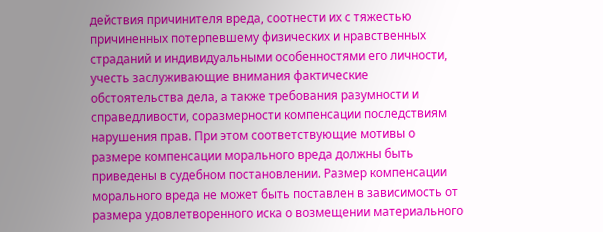действия причинителя вреда, соотнести их с тяжестью причиненных потерпевшему физических и нравственных страданий и индивидуальными особенностями его личности, учесть заслуживающие внимания фактические обстоятельства дела, а также требования разумности и справедливости, соразмерности компенсации последствиям нарушения прав. При этом соответствующие мотивы о размере компенсации морального вреда должны быть приведены в судебном постановлении. Размер компенсации морального вреда не может быть поставлен в зависимость от размера удовлетворенного иска о возмещении материального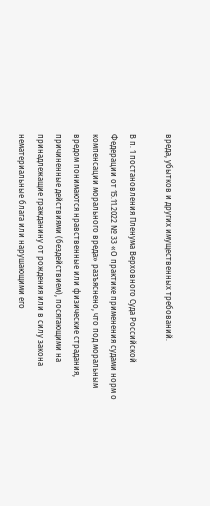вреда, убытков и других имущественных требований.

В п. 1 постановления Пленума Верховного Суда Российской Федерации от 15.11.2022 № 33 «О практике применения судами норм о компенсации морального вреда» разъяснено, что под моральным вредом понимаются нравственные или физические страдания, причиненные действиями (бездействием), посягающими на принадлежащие гражданину от рождения или в силу закона нематериальные блага или нарушающими его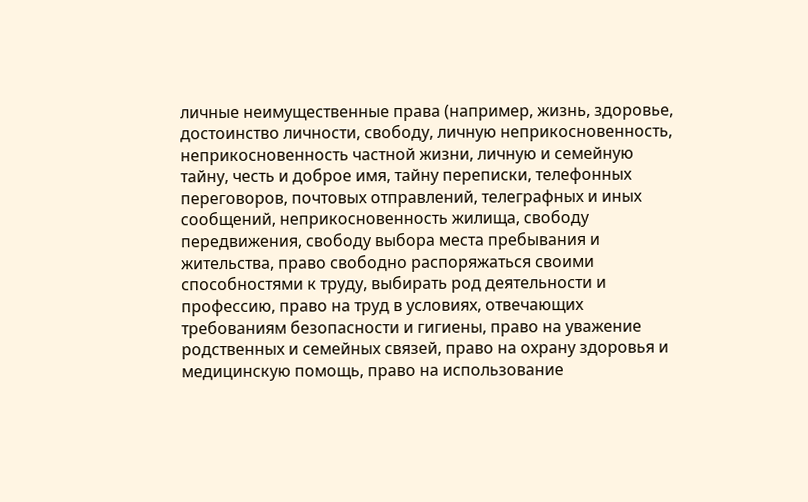личные неимущественные права (например, жизнь, здоровье, достоинство личности, свободу, личную неприкосновенность, неприкосновенность частной жизни, личную и семейную тайну, честь и доброе имя, тайну переписки, телефонных переговоров, почтовых отправлений, телеграфных и иных сообщений, неприкосновенность жилища, свободу передвижения, свободу выбора места пребывания и жительства, право свободно распоряжаться своими способностями к труду, выбирать род деятельности и профессию, право на труд в условиях, отвечающих требованиям безопасности и гигиены, право на уважение родственных и семейных связей, право на охрану здоровья и медицинскую помощь, право на использование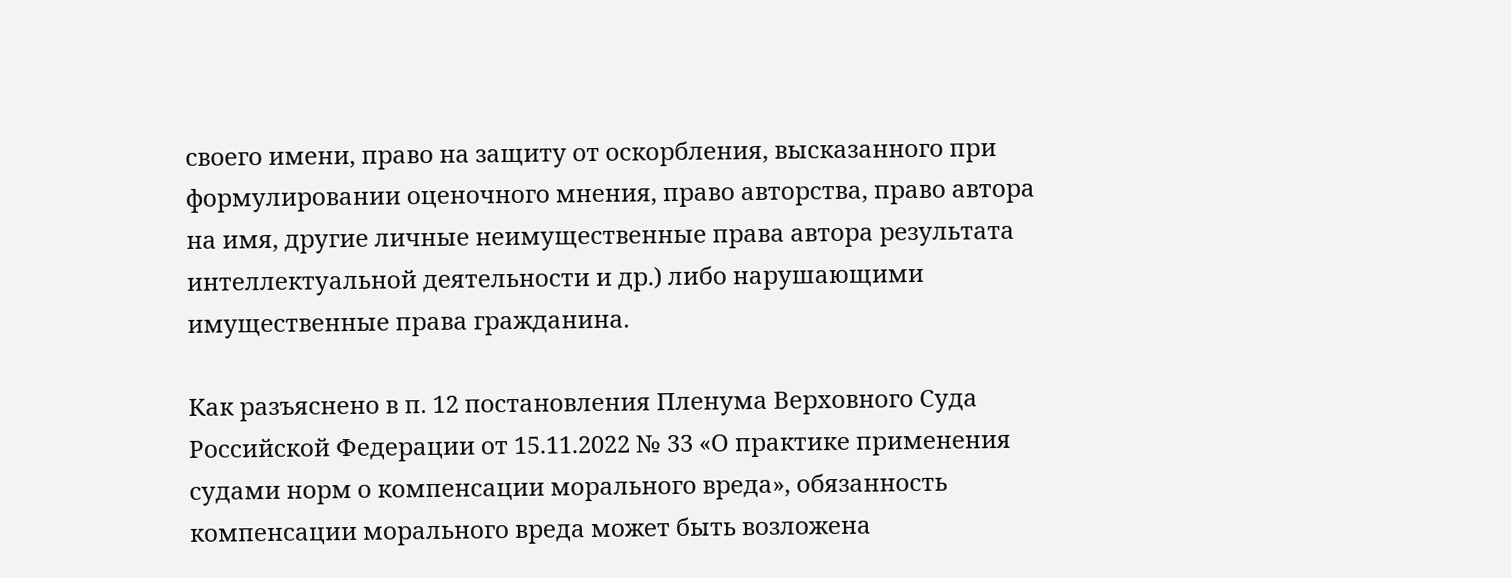своего имени, право на защиту от оскорбления, высказанного при формулировании оценочного мнения, право авторства, право автора на имя, другие личные неимущественные права автора результата интеллектуальной деятельности и др.) либо нарушающими имущественные права гражданина.

Как разъяснено в п. 12 постановления Пленума Верховного Суда Российской Федерации от 15.11.2022 № 33 «О практике применения судами норм о компенсации морального вреда», обязанность компенсации морального вреда может быть возложена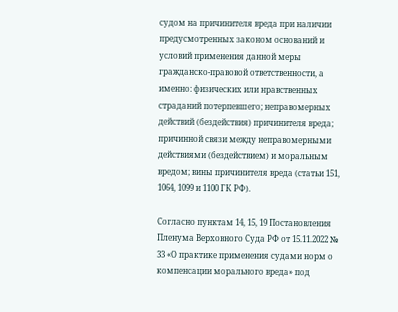судом на причинителя вреда при наличии предусмотренных законом оснований и условий применения данной меры гражданско-правовой ответственности, а именно: физических или нравственных страданий потерпевшего; неправомерных действий (бездействия) причинителя вреда; причинной связи между неправомерными действиями (бездействием) и моральным вредом; вины причинителя вреда (статьи 151, 1064, 1099 и 1100 ГК РФ).

Согласно пунктам 14, 15, 19 Постановления Пленума Верховного Суда РФ от 15.11.2022 № 33 «О практике применения судами норм о компенсации морального вреда» под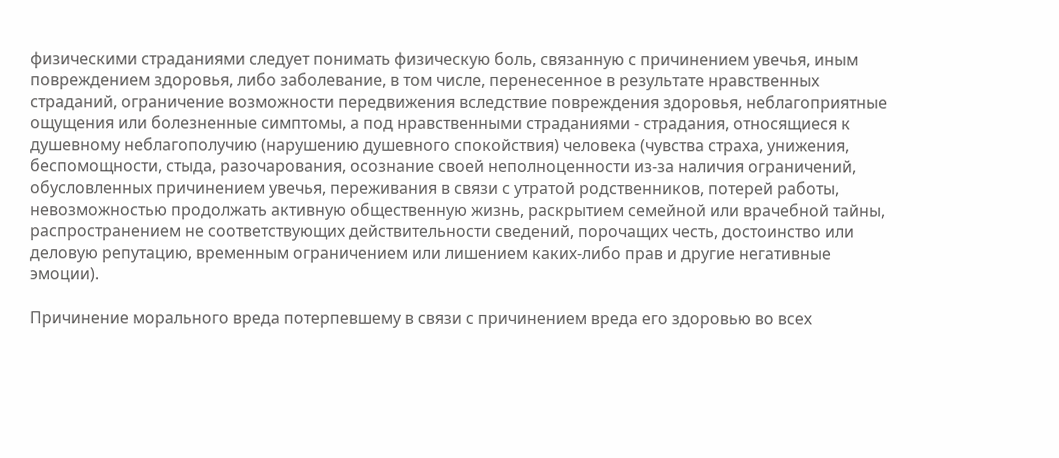физическими страданиями следует понимать физическую боль, связанную с причинением увечья, иным повреждением здоровья, либо заболевание, в том числе, перенесенное в результате нравственных страданий, ограничение возможности передвижения вследствие повреждения здоровья, неблагоприятные ощущения или болезненные симптомы, а под нравственными страданиями - страдания, относящиеся к душевному неблагополучию (нарушению душевного спокойствия) человека (чувства страха, унижения, беспомощности, стыда, разочарования, осознание своей неполноценности из-за наличия ограничений, обусловленных причинением увечья, переживания в связи с утратой родственников, потерей работы, невозможностью продолжать активную общественную жизнь, раскрытием семейной или врачебной тайны, распространением не соответствующих действительности сведений, порочащих честь, достоинство или деловую репутацию, временным ограничением или лишением каких-либо прав и другие негативные эмоции).

Причинение морального вреда потерпевшему в связи с причинением вреда его здоровью во всех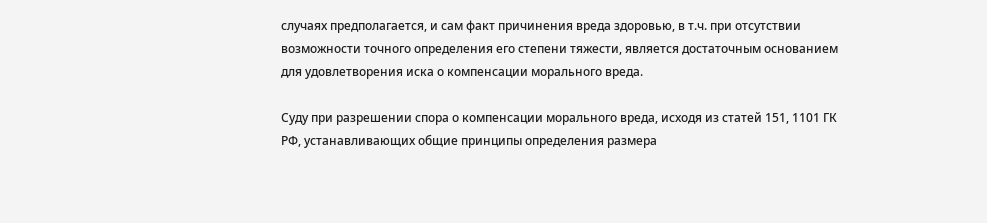случаях предполагается, и сам факт причинения вреда здоровью, в т.ч. при отсутствии возможности точного определения его степени тяжести, является достаточным основанием для удовлетворения иска о компенсации морального вреда.

Суду при разрешении спора о компенсации морального вреда, исходя из статей 151, 1101 ГК РФ, устанавливающих общие принципы определения размера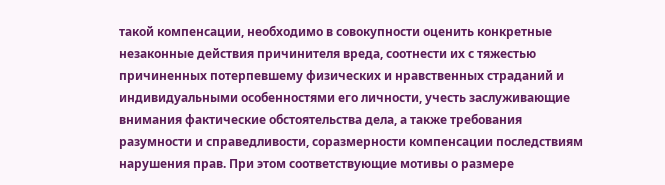такой компенсации, необходимо в совокупности оценить конкретные незаконные действия причинителя вреда, соотнести их с тяжестью причиненных потерпевшему физических и нравственных страданий и индивидуальными особенностями его личности, учесть заслуживающие внимания фактические обстоятельства дела, а также требования разумности и справедливости, соразмерности компенсации последствиям нарушения прав. При этом соответствующие мотивы о размере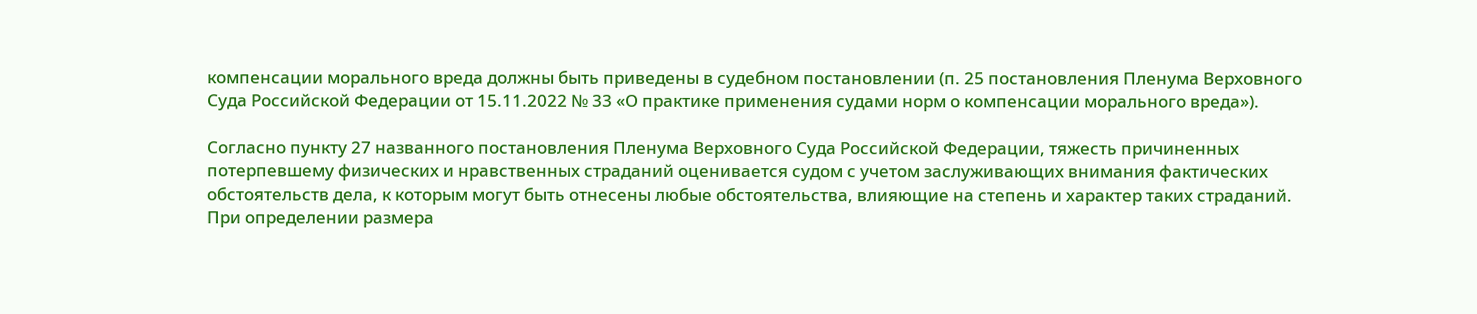компенсации морального вреда должны быть приведены в судебном постановлении (п. 25 постановления Пленума Верховного Суда Российской Федерации от 15.11.2022 № 33 «О практике применения судами норм о компенсации морального вреда»).

Согласно пункту 27 названного постановления Пленума Верховного Суда Российской Федерации, тяжесть причиненных потерпевшему физических и нравственных страданий оценивается судом с учетом заслуживающих внимания фактических обстоятельств дела, к которым могут быть отнесены любые обстоятельства, влияющие на степень и характер таких страданий. При определении размера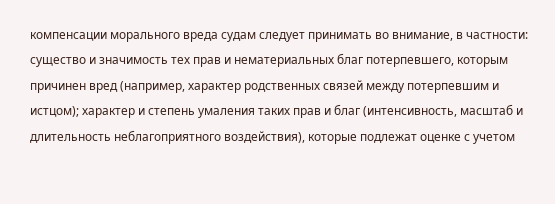компенсации морального вреда судам следует принимать во внимание, в частности: существо и значимость тех прав и нематериальных благ потерпевшего, которым причинен вред (например, характер родственных связей между потерпевшим и истцом); характер и степень умаления таких прав и благ (интенсивность, масштаб и длительность неблагоприятного воздействия), которые подлежат оценке с учетом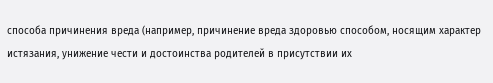способа причинения вреда (например, причинение вреда здоровью способом, носящим характер истязания, унижение чести и достоинства родителей в присутствии их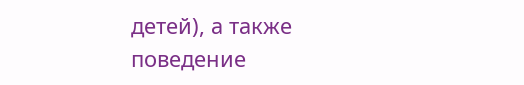детей), а также поведение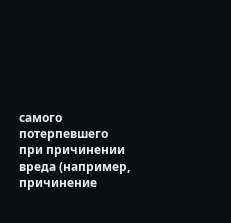самого потерпевшего при причинении вреда (например, причинение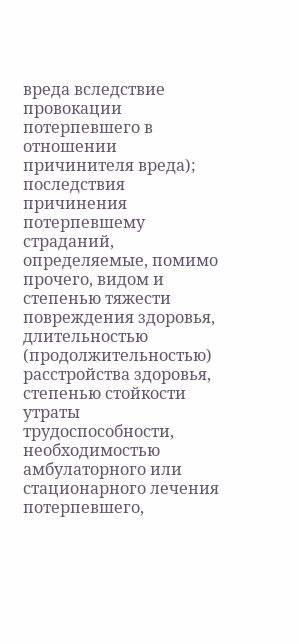вреда вследствие провокации потерпевшего в отношении причинителя вреда); последствия причинения потерпевшему страданий, определяемые, помимо прочего, видом и степенью тяжести повреждения здоровья, длительностью (продолжительностью) расстройства здоровья, степенью стойкости утраты трудоспособности, необходимостью амбулаторного или стационарного лечения потерпевшего,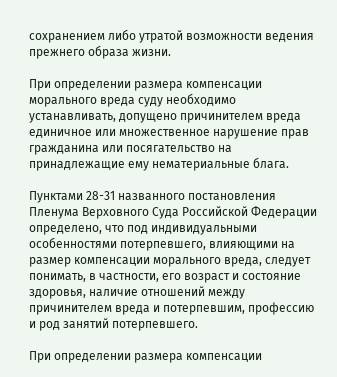сохранением либо утратой возможности ведения прежнего образа жизни.

При определении размера компенсации морального вреда суду необходимо устанавливать, допущено причинителем вреда единичное или множественное нарушение прав гражданина или посягательство на принадлежащие ему нематериальные блага.

Пунктами 28-31 названного постановления Пленума Верховного Суда Российской Федерации определено, что под индивидуальными особенностями потерпевшего, влияющими на размер компенсации морального вреда, следует понимать, в частности, его возраст и состояние здоровья, наличие отношений между причинителем вреда и потерпевшим, профессию и род занятий потерпевшего.

При определении размера компенсации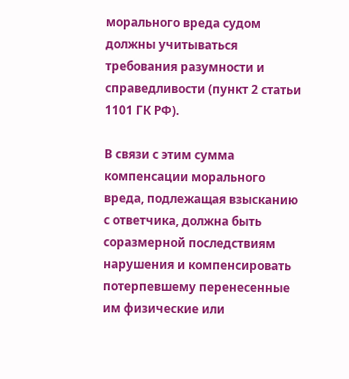морального вреда судом должны учитываться требования разумности и справедливости (пункт 2 статьи 1101 ГК РФ).

В связи с этим сумма компенсации морального вреда, подлежащая взысканию с ответчика, должна быть соразмерной последствиям нарушения и компенсировать потерпевшему перенесенные им физические или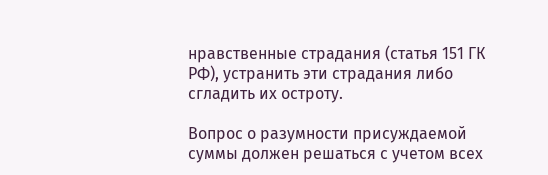нравственные страдания (статья 151 ГК РФ), устранить эти страдания либо сгладить их остроту.

Вопрос о разумности присуждаемой суммы должен решаться с учетом всех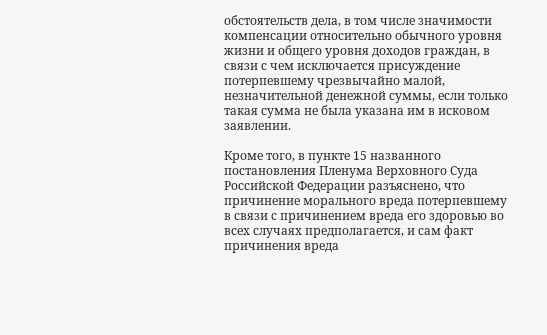обстоятельств дела, в том числе значимости компенсации относительно обычного уровня жизни и общего уровня доходов граждан, в связи с чем исключается присуждение потерпевшему чрезвычайно малой, незначительной денежной суммы, если только такая сумма не была указана им в исковом заявлении.

Кроме того, в пункте 15 названного постановления Пленума Верховного Суда Российской Федерации разъяснено, что причинение морального вреда потерпевшему в связи с причинением вреда его здоровью во всех случаях предполагается, и сам факт причинения вреда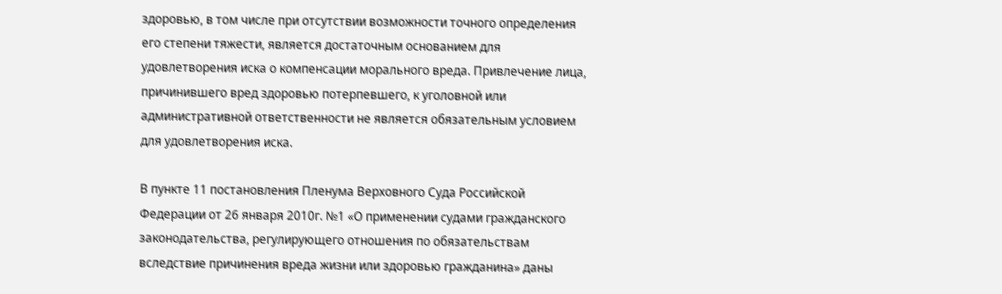здоровью, в том числе при отсутствии возможности точного определения его степени тяжести, является достаточным основанием для удовлетворения иска о компенсации морального вреда. Привлечение лица, причинившего вред здоровью потерпевшего, к уголовной или административной ответственности не является обязательным условием для удовлетворения иска.

В пункте 11 постановления Пленума Верховного Суда Российской Федерации от 26 января 2010г. №1 «О применении судами гражданского законодательства, регулирующего отношения по обязательствам вследствие причинения вреда жизни или здоровью гражданина» даны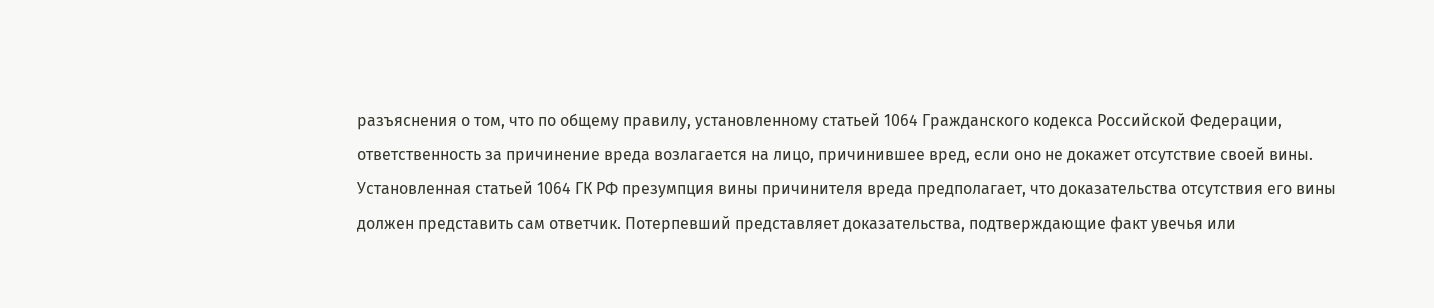разъяснения о том, что по общему правилу, установленному статьей 1064 Гражданского кодекса Российской Федерации, ответственность за причинение вреда возлагается на лицо, причинившее вред, если оно не докажет отсутствие своей вины. Установленная статьей 1064 ГК РФ презумпция вины причинителя вреда предполагает, что доказательства отсутствия его вины должен представить сам ответчик. Потерпевший представляет доказательства, подтверждающие факт увечья или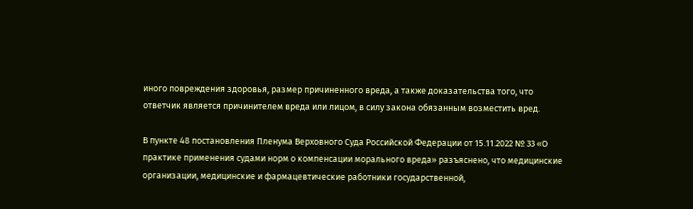иного повреждения здоровья, размер причиненного вреда, а также доказательства того, что ответчик является причинителем вреда или лицом, в силу закона обязанным возместить вред.

В пункте 48 постановления Пленума Верховного Суда Российской Федерации от 15.11.2022 № 33 «О практике применения судами норм о компенсации морального вреда» разъяснено, что медицинские организации, медицинские и фармацевтические работники государственной,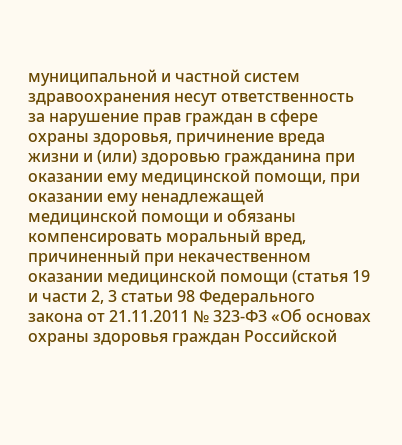муниципальной и частной систем здравоохранения несут ответственность за нарушение прав граждан в сфере охраны здоровья, причинение вреда жизни и (или) здоровью гражданина при оказании ему медицинской помощи, при оказании ему ненадлежащей медицинской помощи и обязаны компенсировать моральный вред, причиненный при некачественном оказании медицинской помощи (статья 19 и части 2, 3 статьи 98 Федерального закона от 21.11.2011 № 323-ФЗ «Об основах охраны здоровья граждан Российской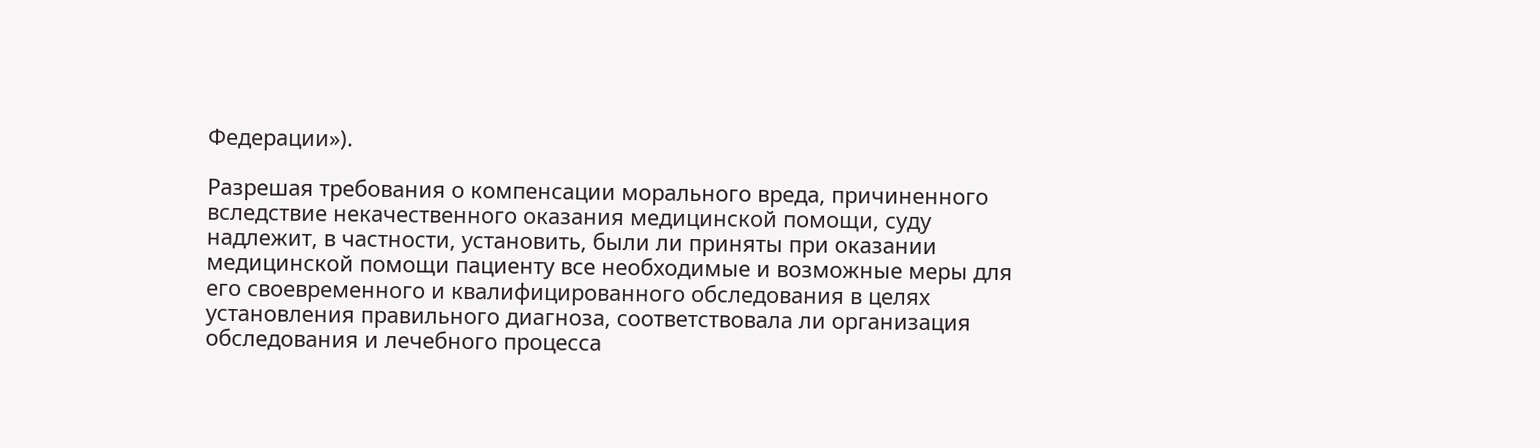Федерации»).

Разрешая требования о компенсации морального вреда, причиненного вследствие некачественного оказания медицинской помощи, суду надлежит, в частности, установить, были ли приняты при оказании медицинской помощи пациенту все необходимые и возможные меры для его своевременного и квалифицированного обследования в целях установления правильного диагноза, соответствовала ли организация обследования и лечебного процесса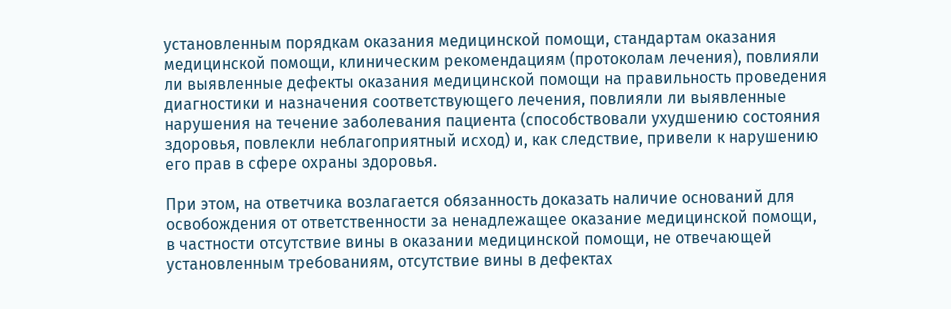установленным порядкам оказания медицинской помощи, стандартам оказания медицинской помощи, клиническим рекомендациям (протоколам лечения), повлияли ли выявленные дефекты оказания медицинской помощи на правильность проведения диагностики и назначения соответствующего лечения, повлияли ли выявленные нарушения на течение заболевания пациента (способствовали ухудшению состояния здоровья, повлекли неблагоприятный исход) и, как следствие, привели к нарушению его прав в сфере охраны здоровья.

При этом, на ответчика возлагается обязанность доказать наличие оснований для освобождения от ответственности за ненадлежащее оказание медицинской помощи, в частности отсутствие вины в оказании медицинской помощи, не отвечающей установленным требованиям, отсутствие вины в дефектах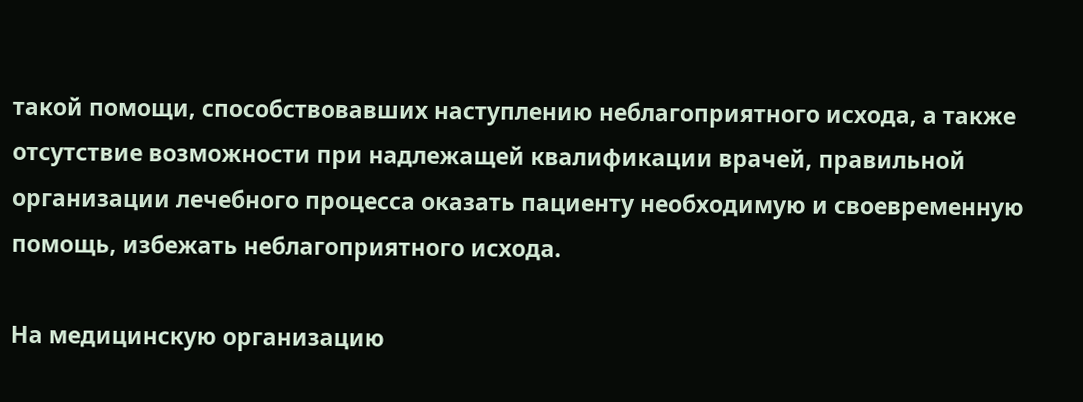такой помощи, способствовавших наступлению неблагоприятного исхода, а также отсутствие возможности при надлежащей квалификации врачей, правильной организации лечебного процесса оказать пациенту необходимую и своевременную помощь, избежать неблагоприятного исхода.

На медицинскую организацию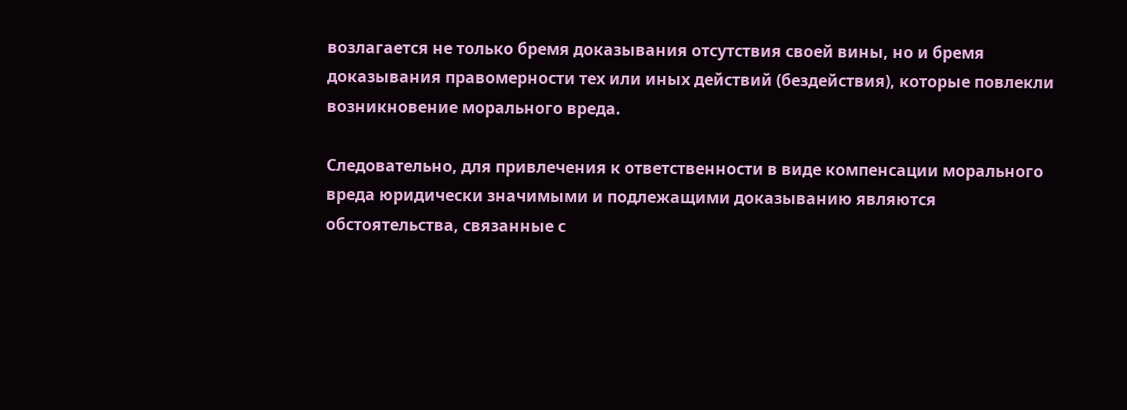возлагается не только бремя доказывания отсутствия своей вины, но и бремя доказывания правомерности тех или иных действий (бездействия), которые повлекли возникновение морального вреда.

Следовательно, для привлечения к ответственности в виде компенсации морального вреда юридически значимыми и подлежащими доказыванию являются обстоятельства, связанные с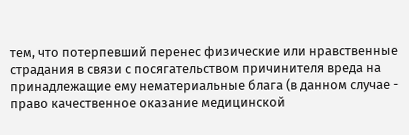тем, что потерпевший перенес физические или нравственные страдания в связи с посягательством причинителя вреда на принадлежащие ему нематериальные блага (в данном случае - право качественное оказание медицинской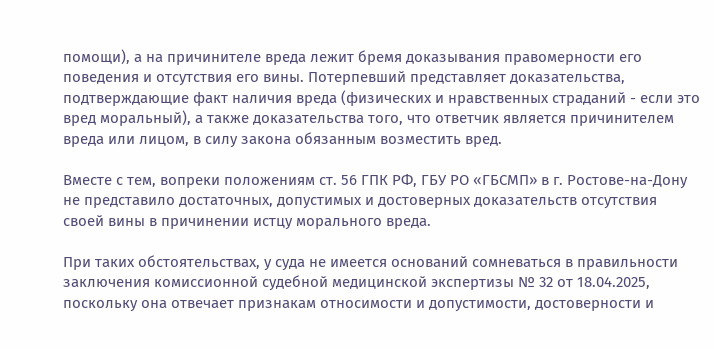помощи), а на причинителе вреда лежит бремя доказывания правомерности его поведения и отсутствия его вины. Потерпевший представляет доказательства, подтверждающие факт наличия вреда (физических и нравственных страданий - если это вред моральный), а также доказательства того, что ответчик является причинителем вреда или лицом, в силу закона обязанным возместить вред.

Вместе с тем, вопреки положениям ст. 56 ГПК РФ, ГБУ РО «ГБСМП» в г. Ростове-на-Дону не представило достаточных, допустимых и достоверных доказательств отсутствия своей вины в причинении истцу морального вреда.

При таких обстоятельствах, у суда не имеется оснований сомневаться в правильности заключения комиссионной судебной медицинской экспертизы № 32 от 18.04.2025, поскольку она отвечает признакам относимости и допустимости, достоверности и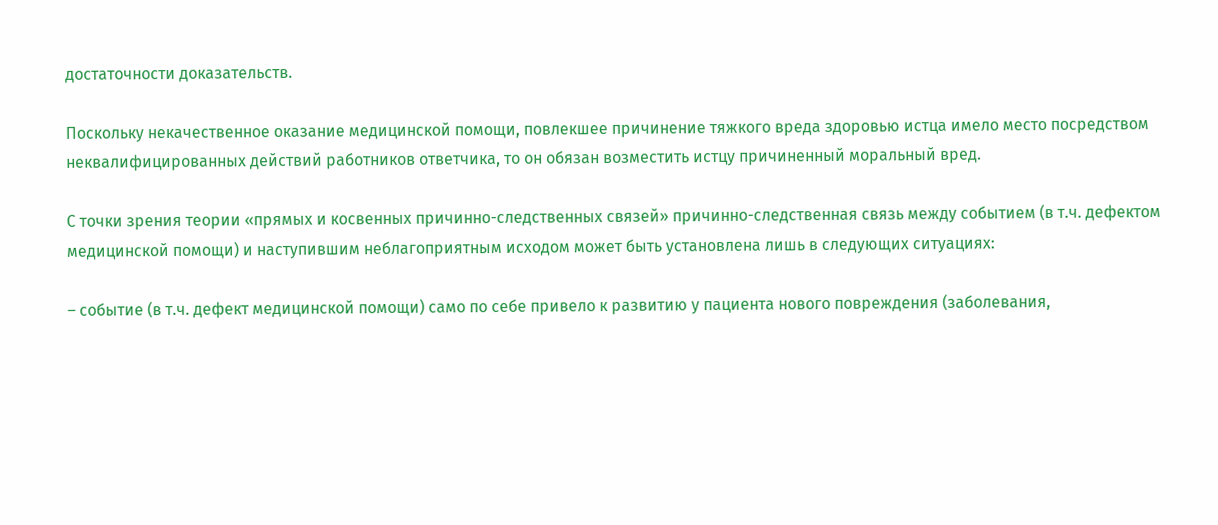достаточности доказательств.

Поскольку некачественное оказание медицинской помощи, повлекшее причинение тяжкого вреда здоровью истца имело место посредством неквалифицированных действий работников ответчика, то он обязан возместить истцу причиненный моральный вред.

С точки зрения теории «прямых и косвенных причинно-следственных связей» причинно-следственная связь между событием (в т.ч. дефектом медицинской помощи) и наступившим неблагоприятным исходом может быть установлена лишь в следующих ситуациях:

– событие (в т.ч. дефект медицинской помощи) само по себе привело к развитию у пациента нового повреждения (заболевания,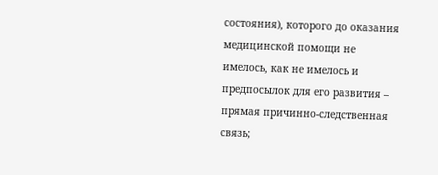состояния), которого до оказания медицинской помощи не имелось, как не имелось и предпосылок для его развития – прямая причинно-следственная связь;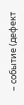– событие (дефект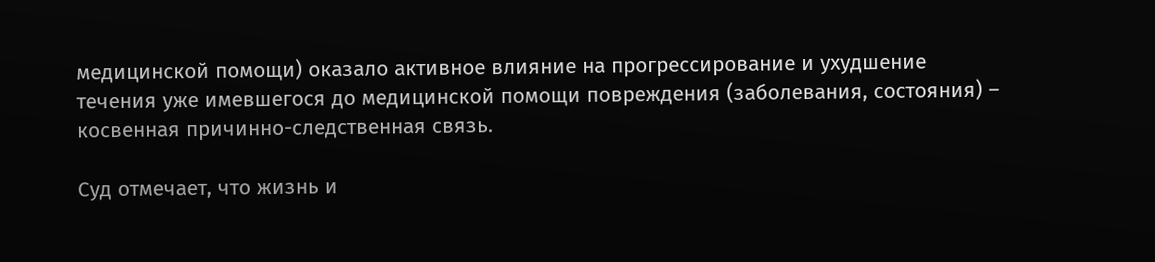медицинской помощи) оказало активное влияние на прогрессирование и ухудшение течения уже имевшегося до медицинской помощи повреждения (заболевания, состояния) – косвенная причинно-следственная связь.

Суд отмечает, что жизнь и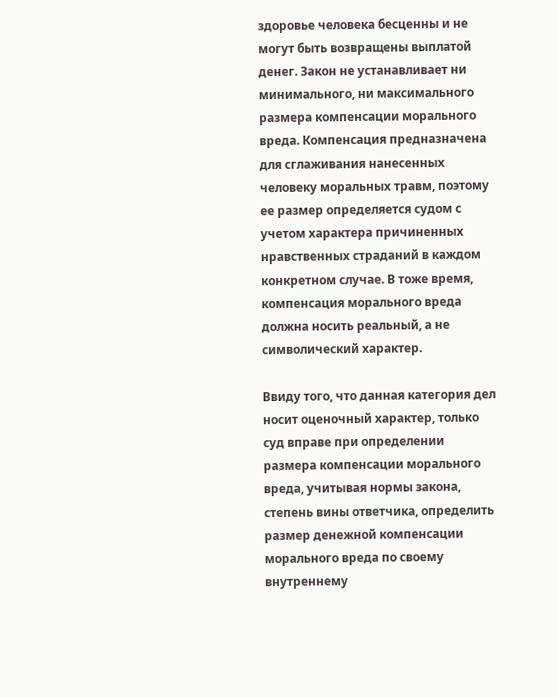здоровье человека бесценны и не могут быть возвращены выплатой денег. Закон не устанавливает ни минимального, ни максимального размера компенсации морального вреда. Компенсация предназначена для сглаживания нанесенных человеку моральных травм, поэтому ее размер определяется судом с учетом характера причиненных нравственных страданий в каждом конкретном случае. В тоже время, компенсация морального вреда должна носить реальный, а не символический характер.

Ввиду того, что данная категория дел носит оценочный характер, только суд вправе при определении размера компенсации морального вреда, учитывая нормы закона, степень вины ответчика, определить размер денежной компенсации морального вреда по своему внутреннему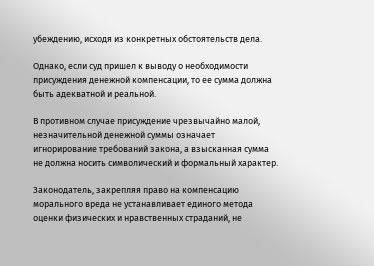убеждению, исходя из конкретных обстоятельств дела.

Однако, если суд пришел к выводу о необходимости присуждения денежной компенсации, то ее сумма должна быть адекватной и реальной.

В противном случае присуждение чрезвычайно малой, незначительной денежной суммы означает игнорирование требований закона, а взысканная сумма не должна носить символический и формальный характер.

Законодатель, закрепляя право на компенсацию морального вреда не устанавливает единого метода оценки физических и нравственных страданий, не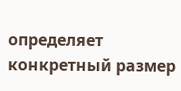определяет конкретный размер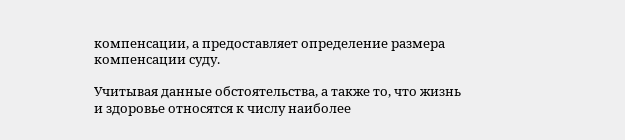компенсации, а предоставляет определение размера компенсации суду.

Учитывая данные обстоятельства, а также то, что жизнь и здоровье относятся к числу наиболее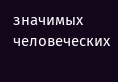значимых человеческих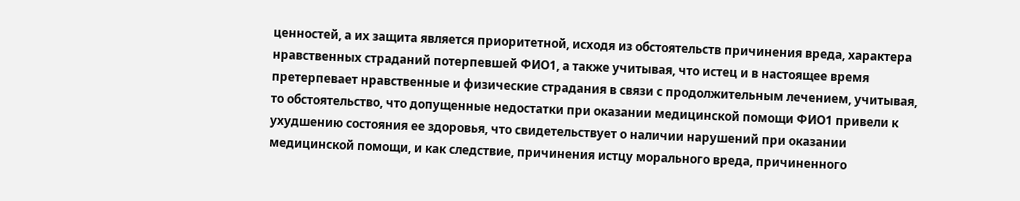ценностей, а их защита является приоритетной, исходя из обстоятельств причинения вреда, характера нравственных страданий потерпевшей ФИО1, а также учитывая, что истец и в настоящее время претерпевает нравственные и физические страдания в связи с продолжительным лечением, учитывая, то обстоятельство, что допущенные недостатки при оказании медицинской помощи ФИО1 привели к ухудшению состояния ее здоровья, что свидетельствует о наличии нарушений при оказании медицинской помощи, и как следствие, причинения истцу морального вреда, причиненного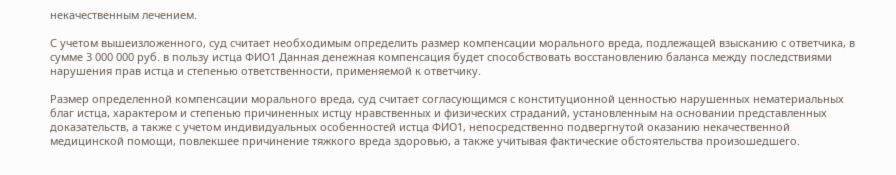некачественным лечением.

С учетом вышеизложенного, суд считает необходимым определить размер компенсации морального вреда, подлежащей взысканию с ответчика, в сумме 3 000 000 руб. в пользу истца ФИО1 Данная денежная компенсация будет способствовать восстановлению баланса между последствиями нарушения прав истца и степенью ответственности, применяемой к ответчику.

Размер определенной компенсации морального вреда, суд считает согласующимся с конституционной ценностью нарушенных нематериальных благ истца, характером и степенью причиненных истцу нравственных и физических страданий, установленным на основании представленных доказательств, а также с учетом индивидуальных особенностей истца ФИО1, непосредственно подвергнутой оказанию некачественной медицинской помощи, повлекшее причинение тяжкого вреда здоровью, а также учитывая фактические обстоятельства произошедшего.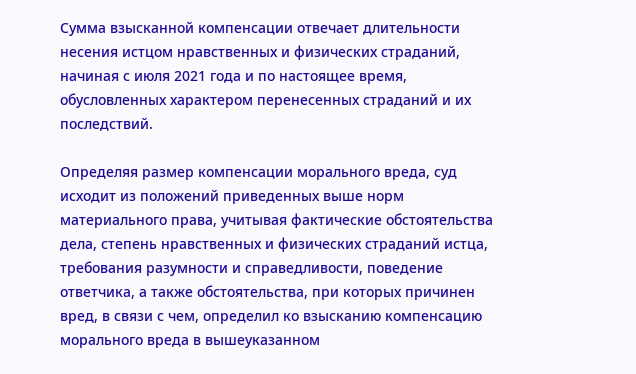Сумма взысканной компенсации отвечает длительности несения истцом нравственных и физических страданий, начиная с июля 2021 года и по настоящее время, обусловленных характером перенесенных страданий и их последствий.

Определяя размер компенсации морального вреда, суд исходит из положений приведенных выше норм материального права, учитывая фактические обстоятельства дела, степень нравственных и физических страданий истца, требования разумности и справедливости, поведение ответчика, а также обстоятельства, при которых причинен вред, в связи с чем, определил ко взысканию компенсацию морального вреда в вышеуказанном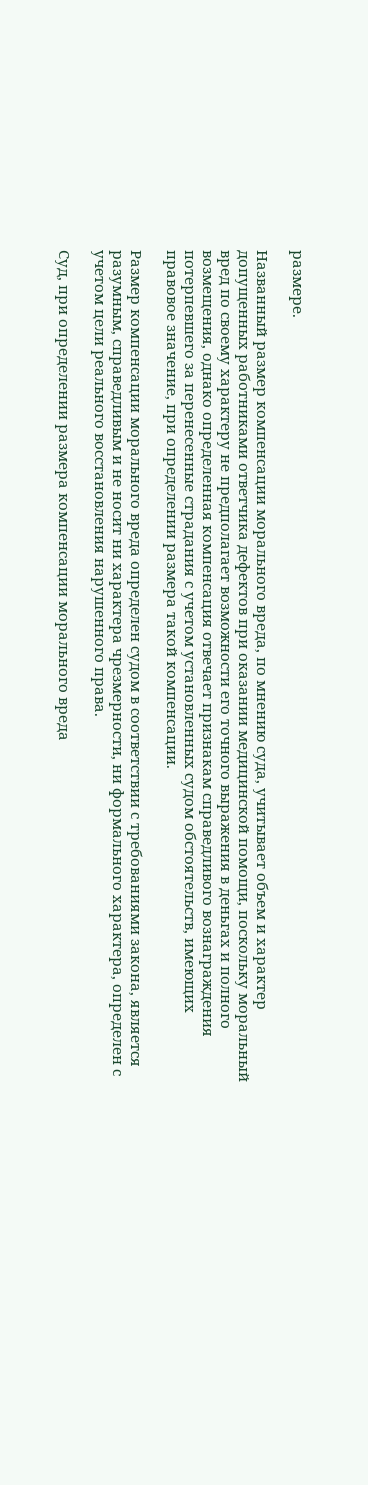размере.

Названный размер компенсации морального вреда, по мнению суда, учитывает объем и характер допущенных работниками ответчика дефектов при оказании медицинской помощи, поскольку моральный вред по своему характеру не предполагает возможности его точного выражения в деньгах и полного возмещения, однако определенная компенсация отвечает признакам справедливого вознаграждения потерпевшего за перенесенные страдания с учетом установленных судом обстоятельств, имеющих правовое значение, при определении размера такой компенсации.

Размер компенсации морального вреда определен судом в соответствии с требованиями закона, является разумным, справедливым и не носит ни характера чрезмерности, ни формального характера, определен с учетом цели реального восстановления нарушенного права.

Суд, при определении размера компенсации морального вреда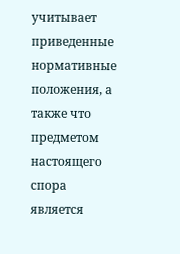учитывает приведенные нормативные положения, а также что предметом настоящего спора является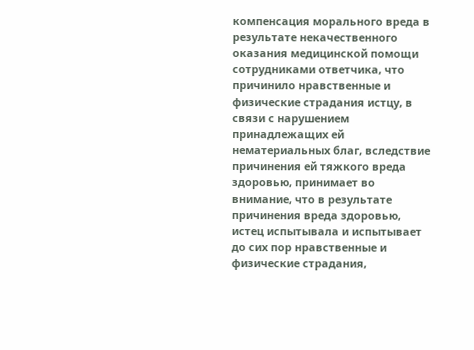компенсация морального вреда в результате некачественного оказания медицинской помощи сотрудниками ответчика, что причинило нравственные и физические страдания истцу, в связи с нарушением принадлежащих ей нематериальных благ, вследствие причинения ей тяжкого вреда здоровью, принимает во внимание, что в результате причинения вреда здоровью, истец испытывала и испытывает до сих пор нравственные и физические страдания,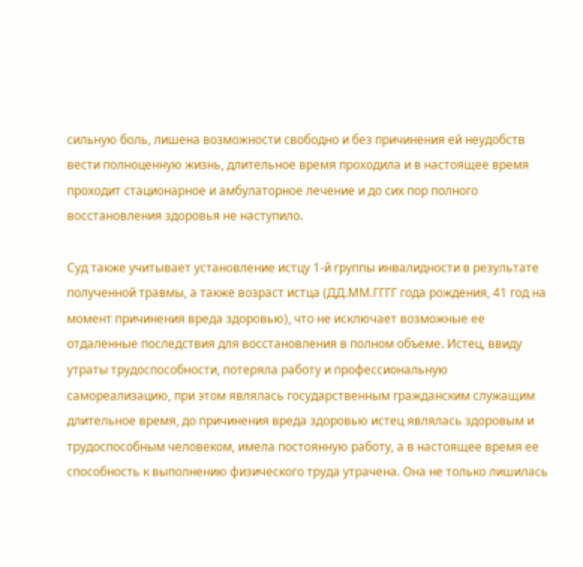сильную боль, лишена возможности свободно и без причинения ей неудобств вести полноценную жизнь, длительное время проходила и в настоящее время проходит стационарное и амбулаторное лечение и до сих пор полного восстановления здоровья не наступило.

Суд также учитывает установление истцу 1-й группы инвалидности в результате полученной травмы, а также возраст истца (ДД.ММ.ГГГГ года рождения, 41 год на момент причинения вреда здоровью), что не исключает возможные ее отдаленные последствия для восстановления в полном объеме. Истец, ввиду утраты трудоспособности, потеряла работу и профессиональную самореализацию, при этом являлась государственным гражданским служащим длительное время, до причинения вреда здоровью истец являлась здоровым и трудоспособным человеком, имела постоянную работу, а в настоящее время ее способность к выполнению физического труда утрачена. Она не только лишилась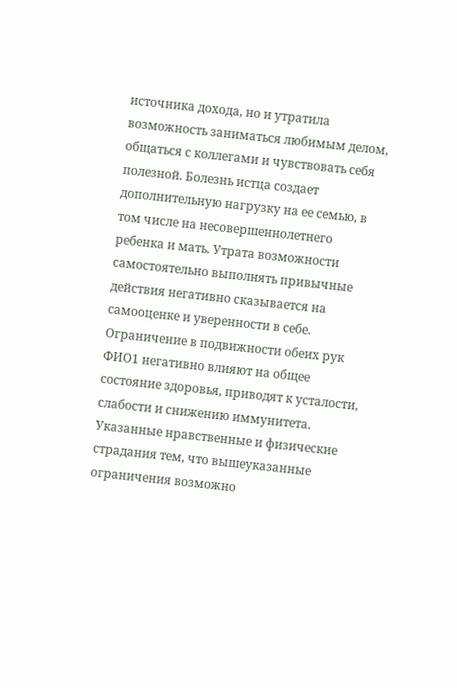источника дохода, но и утратила возможность заниматься любимым делом, общаться с коллегами и чувствовать себя полезной. Болезнь истца создает дополнительную нагрузку на ее семью, в том числе на несовершеннолетнего ребенка и мать. Утрата возможности самостоятельно выполнять привычные действия негативно сказывается на самооценке и уверенности в себе. Ограничение в подвижности обеих рук ФИО1 негативно влияют на общее состояние здоровья, приводят к усталости, слабости и снижению иммунитета. Указанные нравственные и физические страдания тем, что вышеуказанные ограничения возможно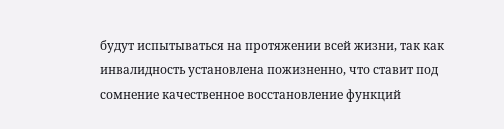будут испытываться на протяжении всей жизни, так как инвалидность установлена пожизненно, что ставит под сомнение качественное восстановление функций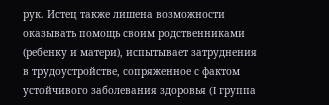рук. Истец также лишена возможности оказывать помощь своим родственниками (ребенку и матери), испытывает затруднения в трудоустройстве, сопряженное с фактом устойчивого заболевания здоровья (I группа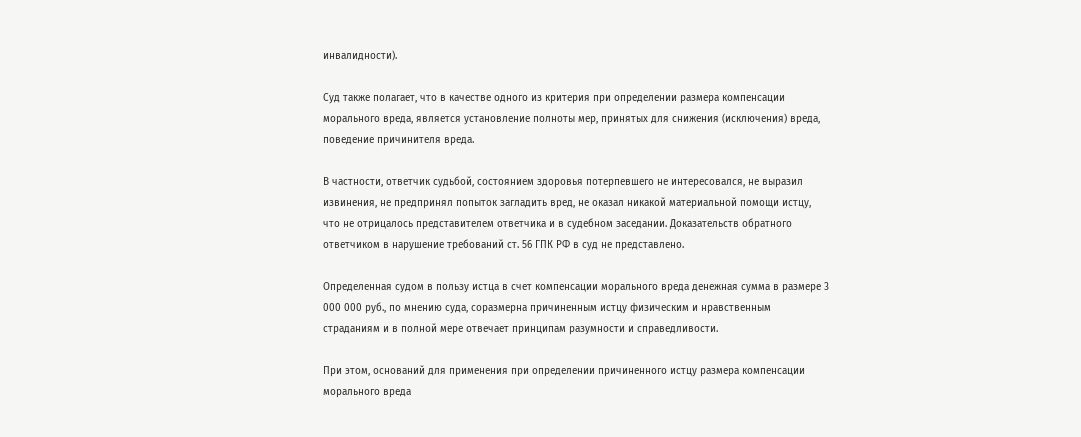инвалидности).

Суд также полагает, что в качестве одного из критерия при определении размера компенсации морального вреда, является установление полноты мер, принятых для снижения (исключения) вреда, поведение причинителя вреда.

В частности, ответчик судьбой, состоянием здоровья потерпевшего не интересовался, не выразил извинения, не предпринял попыток загладить вред, не оказал никакой материальной помощи истцу, что не отрицалось представителем ответчика и в судебном заседании. Доказательств обратного ответчиком в нарушение требований ст. 56 ГПК РФ в суд не представлено.

Определенная судом в пользу истца в счет компенсации морального вреда денежная сумма в размере 3 000 000 руб., по мнению суда, соразмерна причиненным истцу физическим и нравственным страданиям и в полной мере отвечает принципам разумности и справедливости.

При этом, оснований для применения при определении причиненного истцу размера компенсации морального вреда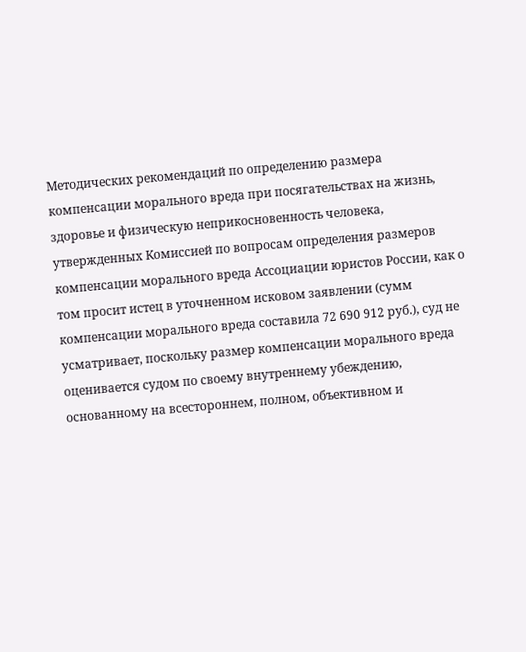Методических рекомендаций по определению размера компенсации морального вреда при посягательствах на жизнь, здоровье и физическую неприкосновенность человека, утвержденных Комиссией по вопросам определения размеров компенсации морального вреда Ассоциации юристов России, как о том просит истец в уточненном исковом заявлении (сумм компенсации морального вреда составила 72 690 912 руб.), суд не усматривает, поскольку размер компенсации морального вреда оценивается судом по своему внутреннему убеждению, основанному на всестороннем, полном, объективном и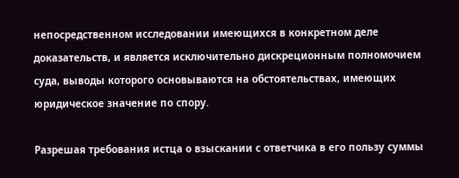непосредственном исследовании имеющихся в конкретном деле доказательств, и является исключительно дискреционным полномочием суда, выводы которого основываются на обстоятельствах, имеющих юридическое значение по спору.

Разрешая требования истца о взыскании с ответчика в его пользу суммы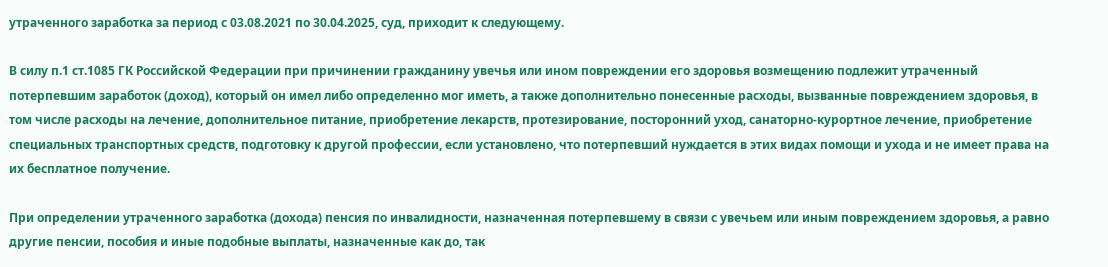утраченного заработка за период с 03.08.2021 по 30.04.2025, суд, приходит к следующему.

В силу п.1 ст.1085 ГК Российской Федерации при причинении гражданину увечья или ином повреждении его здоровья возмещению подлежит утраченный потерпевшим заработок (доход), который он имел либо определенно мог иметь, а также дополнительно понесенные расходы, вызванные повреждением здоровья, в том числе расходы на лечение, дополнительное питание, приобретение лекарств, протезирование, посторонний уход, санаторно-курортное лечение, приобретение специальных транспортных средств, подготовку к другой профессии, если установлено, что потерпевший нуждается в этих видах помощи и ухода и не имеет права на их бесплатное получение.

При определении утраченного заработка (дохода) пенсия по инвалидности, назначенная потерпевшему в связи с увечьем или иным повреждением здоровья, а равно другие пенсии, пособия и иные подобные выплаты, назначенные как до, так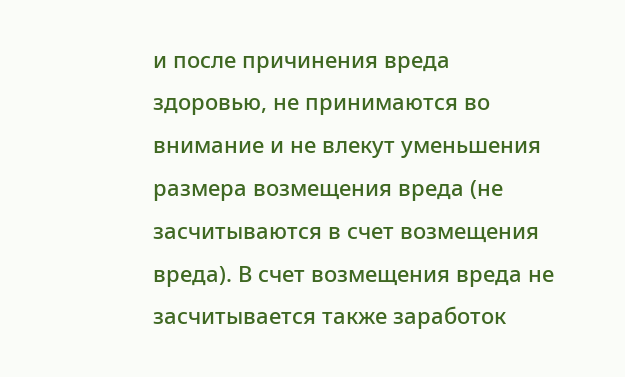и после причинения вреда здоровью, не принимаются во внимание и не влекут уменьшения размера возмещения вреда (не засчитываются в счет возмещения вреда). В счет возмещения вреда не засчитывается также заработок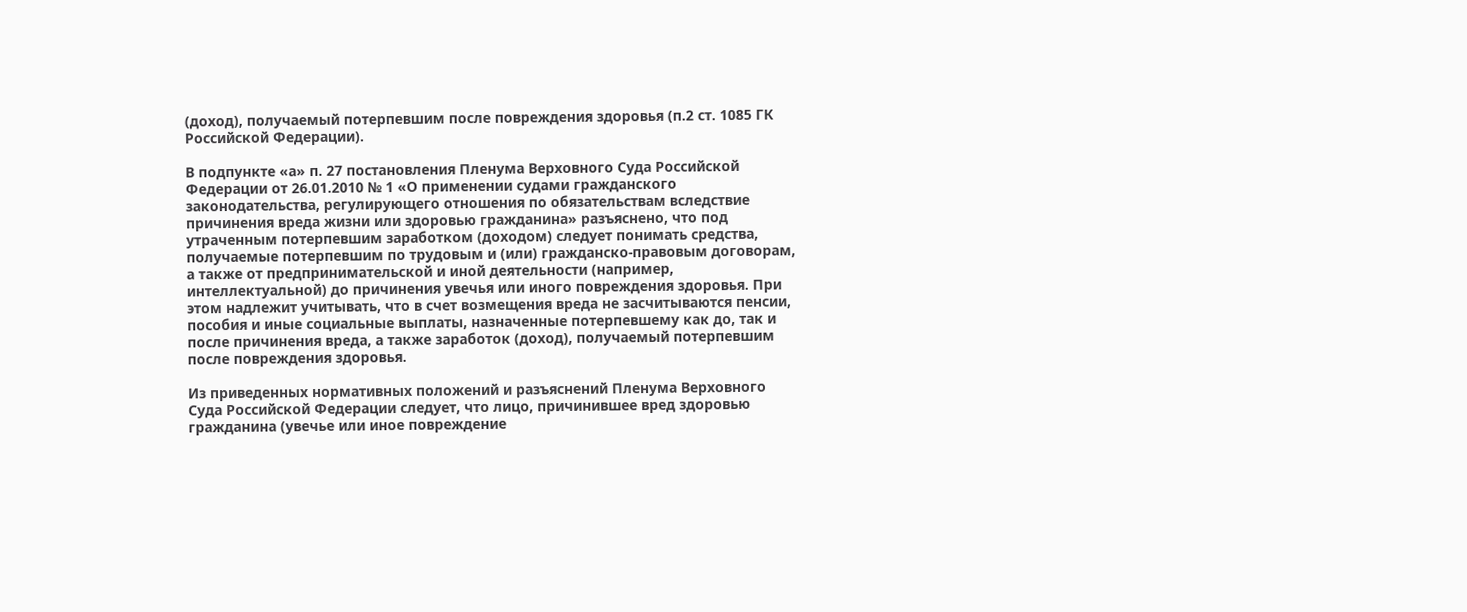(доход), получаемый потерпевшим после повреждения здоровья (п.2 ст. 1085 ГК Российской Федерации).

В подпункте «а» п. 27 постановления Пленума Верховного Суда Российской Федерации от 26.01.2010 № 1 «О применении судами гражданского законодательства, регулирующего отношения по обязательствам вследствие причинения вреда жизни или здоровью гражданина» разъяснено, что под утраченным потерпевшим заработком (доходом) следует понимать средства, получаемые потерпевшим по трудовым и (или) гражданско-правовым договорам, а также от предпринимательской и иной деятельности (например, интеллектуальной) до причинения увечья или иного повреждения здоровья. При этом надлежит учитывать, что в счет возмещения вреда не засчитываются пенсии, пособия и иные социальные выплаты, назначенные потерпевшему как до, так и после причинения вреда, а также заработок (доход), получаемый потерпевшим после повреждения здоровья.

Из приведенных нормативных положений и разъяснений Пленума Верховного Суда Российской Федерации следует, что лицо, причинившее вред здоровью гражданина (увечье или иное повреждение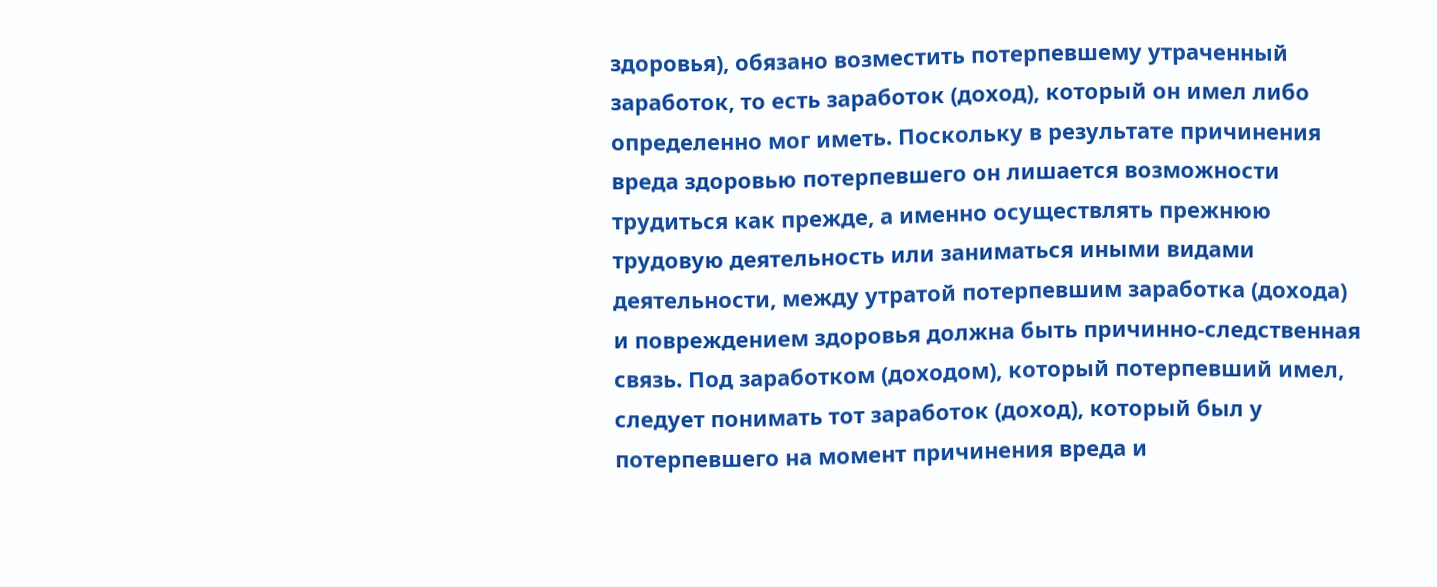здоровья), обязано возместить потерпевшему утраченный заработок, то есть заработок (доход), который он имел либо определенно мог иметь. Поскольку в результате причинения вреда здоровью потерпевшего он лишается возможности трудиться как прежде, а именно осуществлять прежнюю трудовую деятельность или заниматься иными видами деятельности, между утратой потерпевшим заработка (дохода) и повреждением здоровья должна быть причинно-следственная связь. Под заработком (доходом), который потерпевший имел, следует понимать тот заработок (доход), который был у потерпевшего на момент причинения вреда и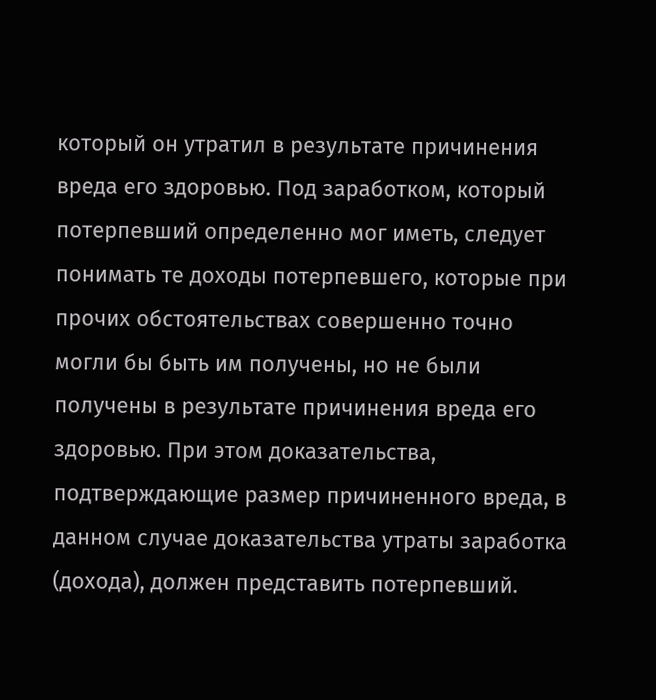который он утратил в результате причинения вреда его здоровью. Под заработком, который потерпевший определенно мог иметь, следует понимать те доходы потерпевшего, которые при прочих обстоятельствах совершенно точно могли бы быть им получены, но не были получены в результате причинения вреда его здоровью. При этом доказательства, подтверждающие размер причиненного вреда, в данном случае доказательства утраты заработка (дохода), должен представить потерпевший.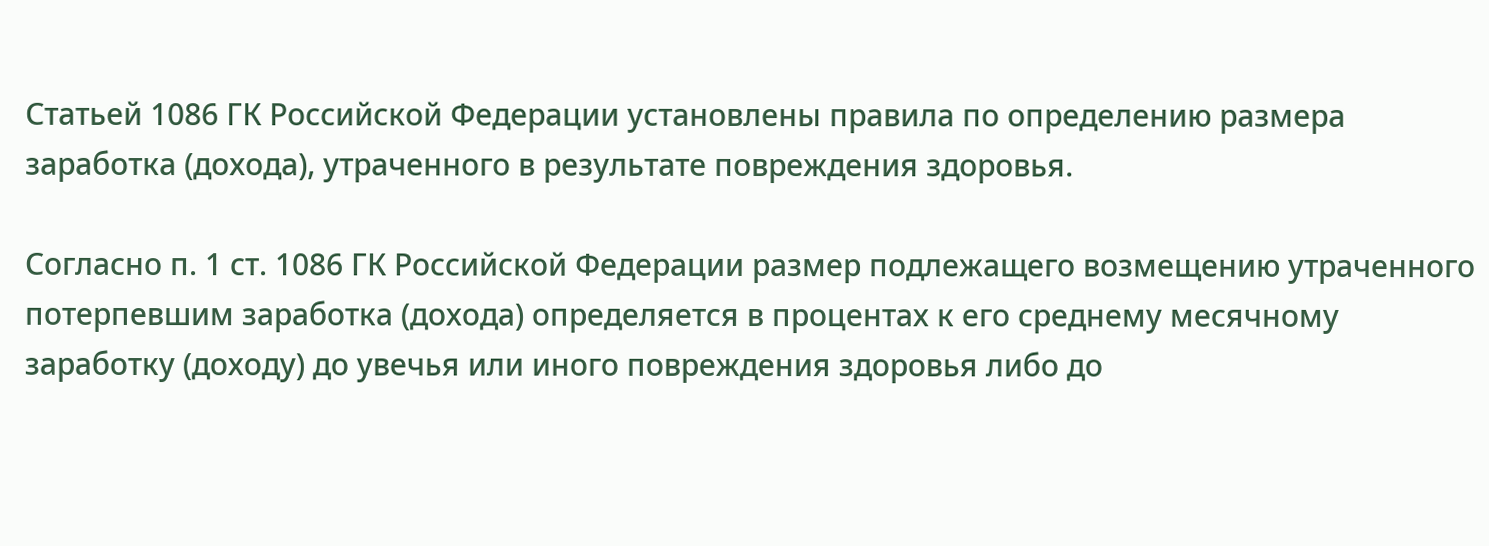Статьей 1086 ГК Российской Федерации установлены правила по определению размера заработка (дохода), утраченного в результате повреждения здоровья.

Согласно п. 1 ст. 1086 ГК Российской Федерации размер подлежащего возмещению утраченного потерпевшим заработка (дохода) определяется в процентах к его среднему месячному заработку (доходу) до увечья или иного повреждения здоровья либо до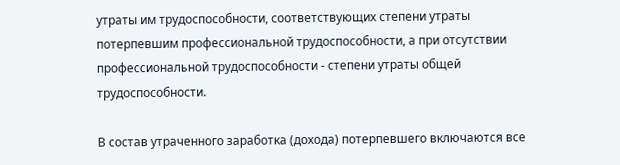утраты им трудоспособности, соответствующих степени утраты потерпевшим профессиональной трудоспособности, а при отсутствии профессиональной трудоспособности - степени утраты общей трудоспособности.

В состав утраченного заработка (дохода) потерпевшего включаются все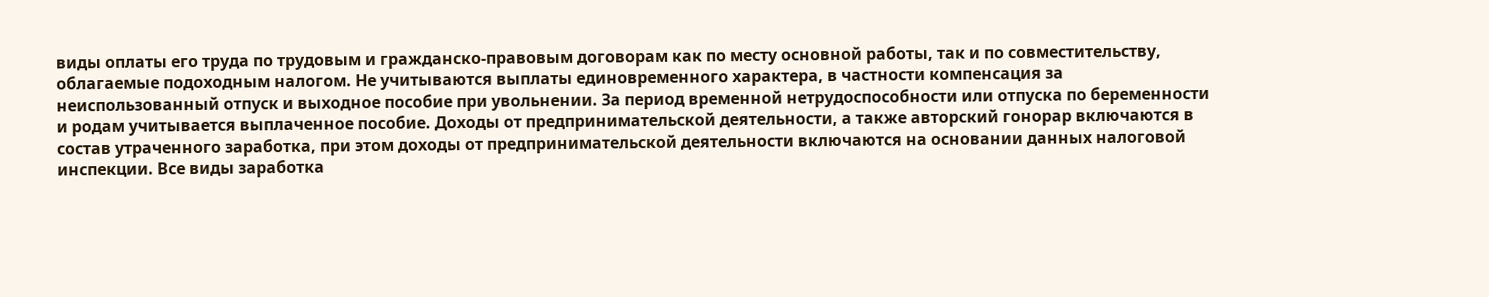виды оплаты его труда по трудовым и гражданско-правовым договорам как по месту основной работы, так и по совместительству, облагаемые подоходным налогом. Не учитываются выплаты единовременного характера, в частности компенсация за неиспользованный отпуск и выходное пособие при увольнении. За период временной нетрудоспособности или отпуска по беременности и родам учитывается выплаченное пособие. Доходы от предпринимательской деятельности, а также авторский гонорар включаются в состав утраченного заработка, при этом доходы от предпринимательской деятельности включаются на основании данных налоговой инспекции. Все виды заработка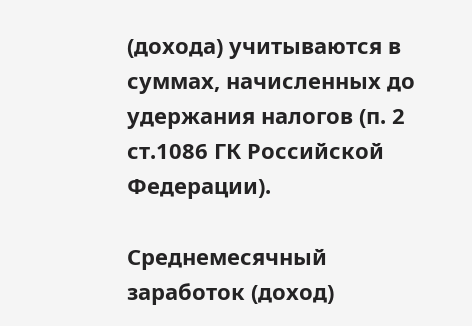(дохода) учитываются в суммах, начисленных до удержания налогов (п. 2 ст.1086 ГК Российской Федерации).

Среднемесячный заработок (доход)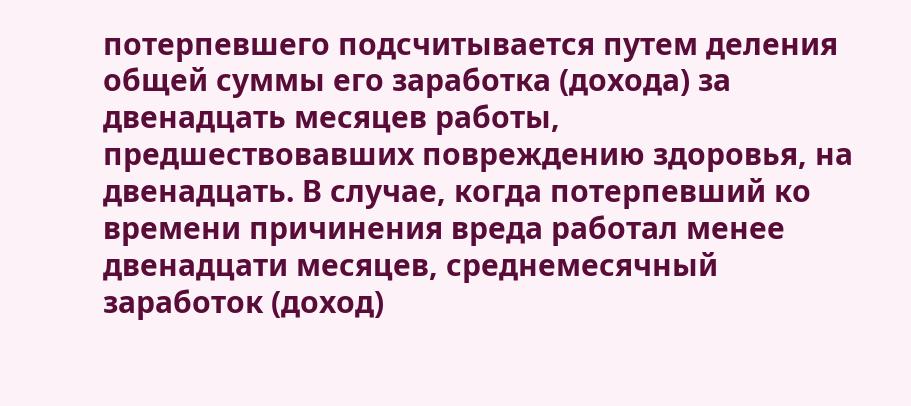потерпевшего подсчитывается путем деления общей суммы его заработка (дохода) за двенадцать месяцев работы, предшествовавших повреждению здоровья, на двенадцать. В случае, когда потерпевший ко времени причинения вреда работал менее двенадцати месяцев, среднемесячный заработок (доход)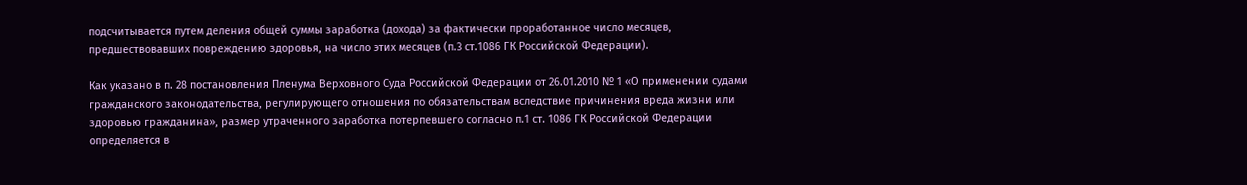подсчитывается путем деления общей суммы заработка (дохода) за фактически проработанное число месяцев, предшествовавших повреждению здоровья, на число этих месяцев (п.3 ст.1086 ГК Российской Федерации).

Как указано в п. 28 постановления Пленума Верховного Суда Российской Федерации от 26.01.2010 № 1 «О применении судами гражданского законодательства, регулирующего отношения по обязательствам вследствие причинения вреда жизни или здоровью гражданина», размер утраченного заработка потерпевшего согласно п.1 ст. 1086 ГК Российской Федерации определяется в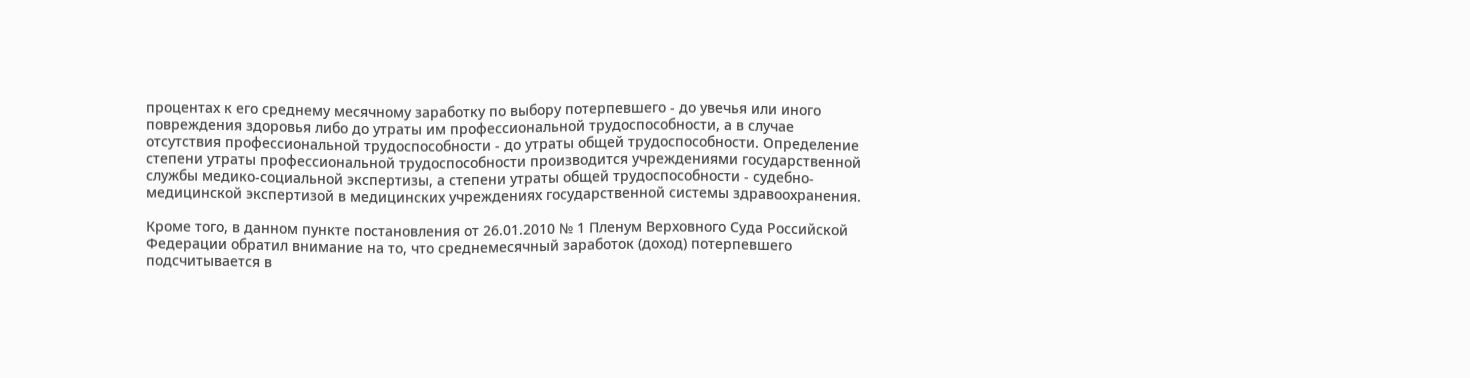процентах к его среднему месячному заработку по выбору потерпевшего - до увечья или иного повреждения здоровья либо до утраты им профессиональной трудоспособности, а в случае отсутствия профессиональной трудоспособности - до утраты общей трудоспособности. Определение степени утраты профессиональной трудоспособности производится учреждениями государственной службы медико-социальной экспертизы, а степени утраты общей трудоспособности - судебно-медицинской экспертизой в медицинских учреждениях государственной системы здравоохранения.

Кроме того, в данном пункте постановления от 26.01.2010 № 1 Пленум Верховного Суда Российской Федерации обратил внимание на то, что среднемесячный заработок (доход) потерпевшего подсчитывается в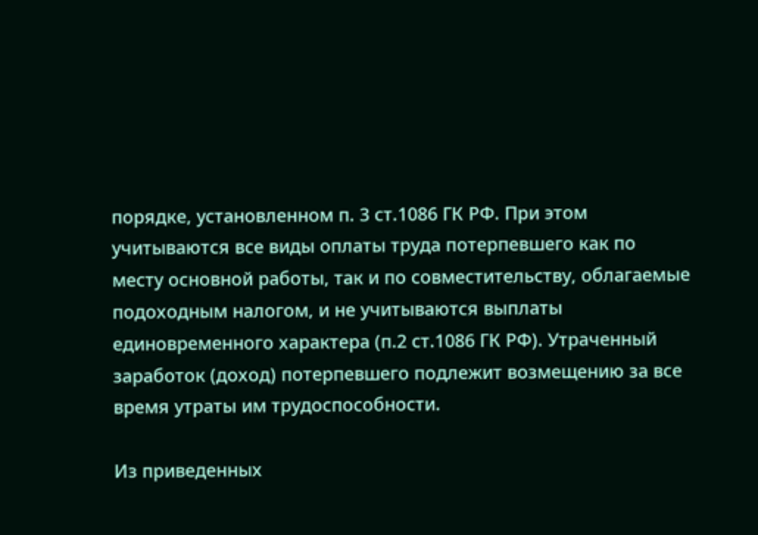порядке, установленном п. 3 ст.1086 ГК РФ. При этом учитываются все виды оплаты труда потерпевшего как по месту основной работы, так и по совместительству, облагаемые подоходным налогом, и не учитываются выплаты единовременного характера (п.2 ст.1086 ГК РФ). Утраченный заработок (доход) потерпевшего подлежит возмещению за все время утраты им трудоспособности.

Из приведенных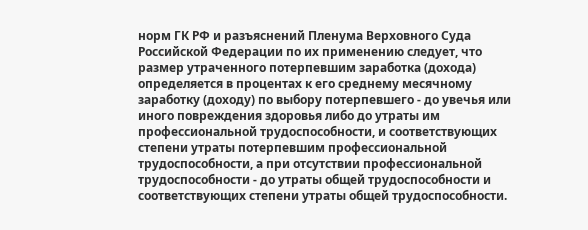норм ГК РФ и разъяснений Пленума Верховного Суда Российской Федерации по их применению следует, что размер утраченного потерпевшим заработка (дохода) определяется в процентах к его среднему месячному заработку (доходу) по выбору потерпевшего - до увечья или иного повреждения здоровья либо до утраты им профессиональной трудоспособности, и соответствующих степени утраты потерпевшим профессиональной трудоспособности, а при отсутствии профессиональной трудоспособности - до утраты общей трудоспособности и соответствующих степени утраты общей трудоспособности.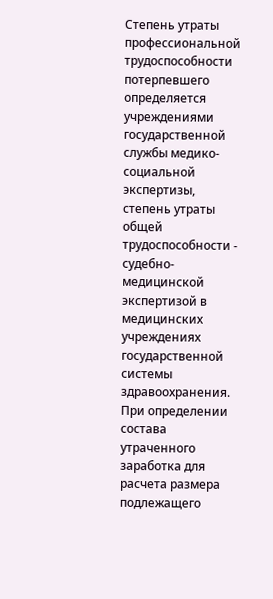Степень утраты профессиональной трудоспособности потерпевшего определяется учреждениями государственной службы медико-социальной экспертизы, степень утраты общей трудоспособности - судебно-медицинской экспертизой в медицинских учреждениях государственной системы здравоохранения. При определении состава утраченного заработка для расчета размера подлежащего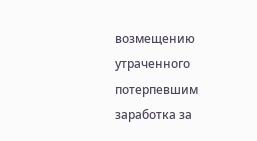возмещению утраченного потерпевшим заработка за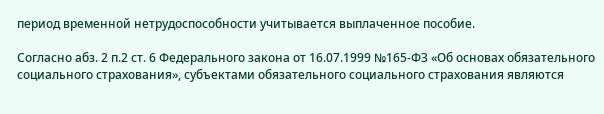период временной нетрудоспособности учитывается выплаченное пособие.

Согласно абз. 2 п.2 ст. 6 Федерального закона от 16.07.1999 №165-ФЗ «Об основах обязательного социального страхования», субъектами обязательного социального страхования являются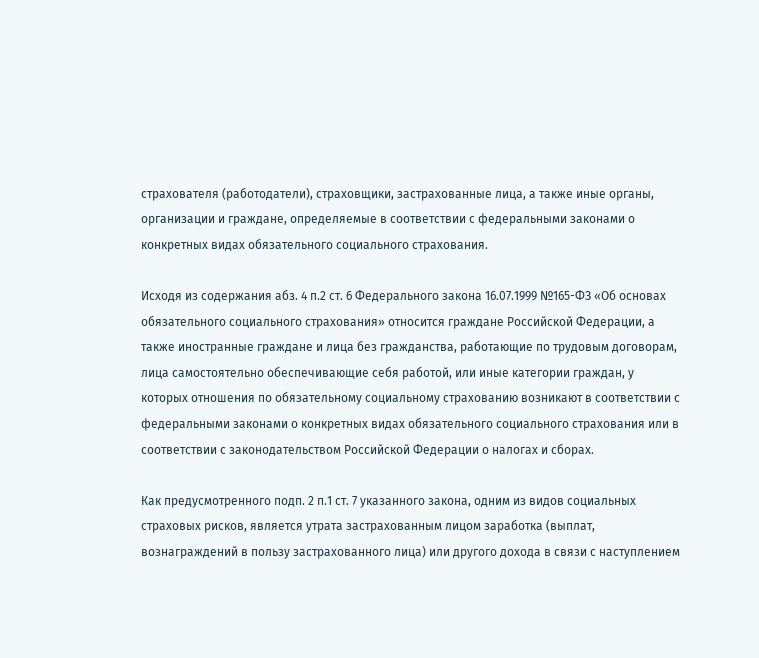страхователя (работодатели), страховщики, застрахованные лица, а также иные органы, организации и граждане, определяемые в соответствии с федеральными законами о конкретных видах обязательного социального страхования.

Исходя из содержания абз. 4 п.2 ст. 6 Федерального закона 16.07.1999 №165-ФЗ «Об основах обязательного социального страхования» относится граждане Российской Федерации, а также иностранные граждане и лица без гражданства, работающие по трудовым договорам, лица самостоятельно обеспечивающие себя работой, или иные категории граждан, у которых отношения по обязательному социальному страхованию возникают в соответствии с федеральными законами о конкретных видах обязательного социального страхования или в соответствии с законодательством Российской Федерации о налогах и сборах.

Как предусмотренного подп. 2 п.1 ст. 7 указанного закона, одним из видов социальных страховых рисков, является утрата застрахованным лицом заработка (выплат, вознаграждений в пользу застрахованного лица) или другого дохода в связи с наступлением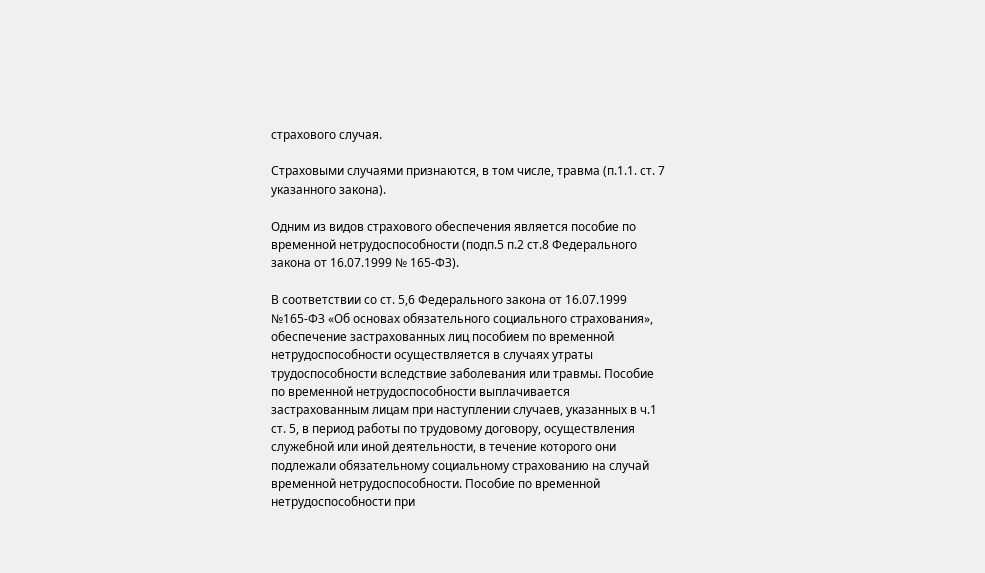страхового случая.

Страховыми случаями признаются, в том числе, травма (п.1.1. ст. 7 указанного закона).

Одним из видов страхового обеспечения является пособие по временной нетрудоспособности (подп.5 п.2 ст.8 Федерального закона от 16.07.1999 № 165-ФЗ).

В соответствии со ст. 5,6 Федерального закона от 16.07.1999 №165-ФЗ «Об основах обязательного социального страхования», обеспечение застрахованных лиц пособием по временной нетрудоспособности осуществляется в случаях утраты трудоспособности вследствие заболевания или травмы. Пособие по временной нетрудоспособности выплачивается застрахованным лицам при наступлении случаев, указанных в ч.1 ст. 5, в период работы по трудовому договору, осуществления служебной или иной деятельности, в течение которого они подлежали обязательному социальному страхованию на случай временной нетрудоспособности. Пособие по временной нетрудоспособности при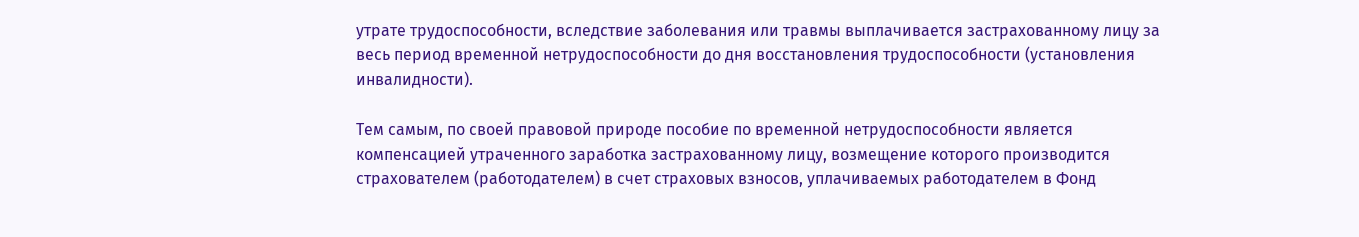утрате трудоспособности, вследствие заболевания или травмы выплачивается застрахованному лицу за весь период временной нетрудоспособности до дня восстановления трудоспособности (установления инвалидности).

Тем самым, по своей правовой природе пособие по временной нетрудоспособности является компенсацией утраченного заработка застрахованному лицу, возмещение которого производится страхователем (работодателем) в счет страховых взносов, уплачиваемых работодателем в Фонд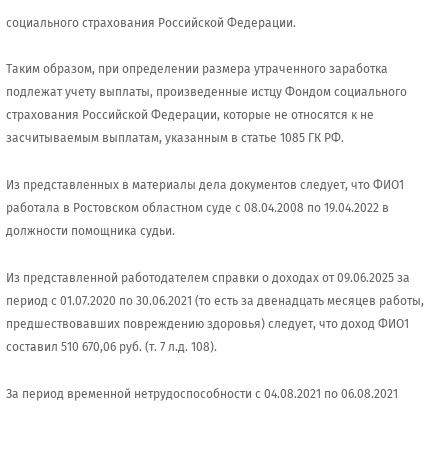социального страхования Российской Федерации.

Таким образом, при определении размера утраченного заработка подлежат учету выплаты, произведенные истцу Фондом социального страхования Российской Федерации, которые не относятся к не засчитываемым выплатам, указанным в статье 1085 ГК РФ.

Из представленных в материалы дела документов следует, что ФИО1 работала в Ростовском областном суде с 08.04.2008 по 19.04.2022 в должности помощника судьи.

Из представленной работодателем справки о доходах от 09.06.2025 за период с 01.07.2020 по 30.06.2021 (то есть за двенадцать месяцев работы, предшествовавших повреждению здоровья) следует, что доход ФИО1 составил 510 670,06 руб. (т. 7 л.д. 108).

За период временной нетрудоспособности с 04.08.2021 по 06.08.2021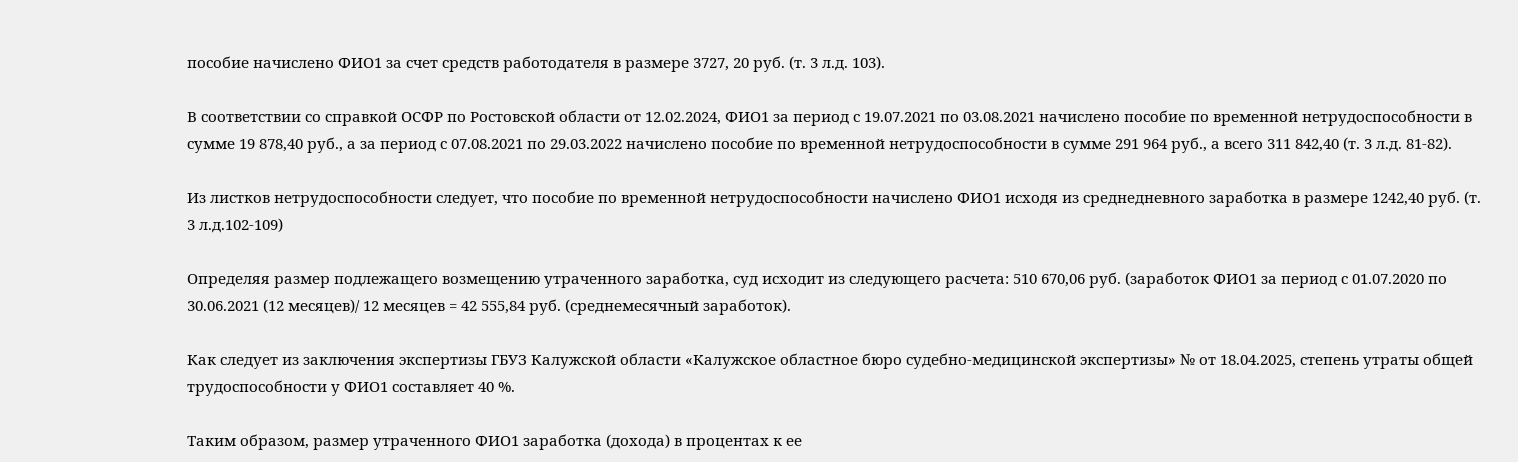пособие начислено ФИО1 за счет средств работодателя в размере 3727, 20 руб. (т. 3 л.д. 103).

В соответствии со справкой ОСФР по Ростовской области от 12.02.2024, ФИО1 за период с 19.07.2021 по 03.08.2021 начислено пособие по временной нетрудоспособности в сумме 19 878,40 руб., а за период с 07.08.2021 по 29.03.2022 начислено пособие по временной нетрудоспособности в сумме 291 964 руб., а всего 311 842,40 (т. 3 л.д. 81-82).

Из листков нетрудоспособности следует, что пособие по временной нетрудоспособности начислено ФИО1 исходя из среднедневного заработка в размере 1242,40 руб. (т. 3 л.д.102-109)

Определяя размер подлежащего возмещению утраченного заработка, суд исходит из следующего расчета: 510 670,06 руб. (заработок ФИО1 за период с 01.07.2020 по 30.06.2021 (12 месяцев)/ 12 месяцев = 42 555,84 руб. (среднемесячный заработок).

Как следует из заключения экспертизы ГБУЗ Калужской области «Калужское областное бюро судебно-медицинской экспертизы» № от 18.04.2025, степень утраты общей трудоспособности у ФИО1 составляет 40 %.

Таким образом, размер утраченного ФИО1 заработка (дохода) в процентах к ее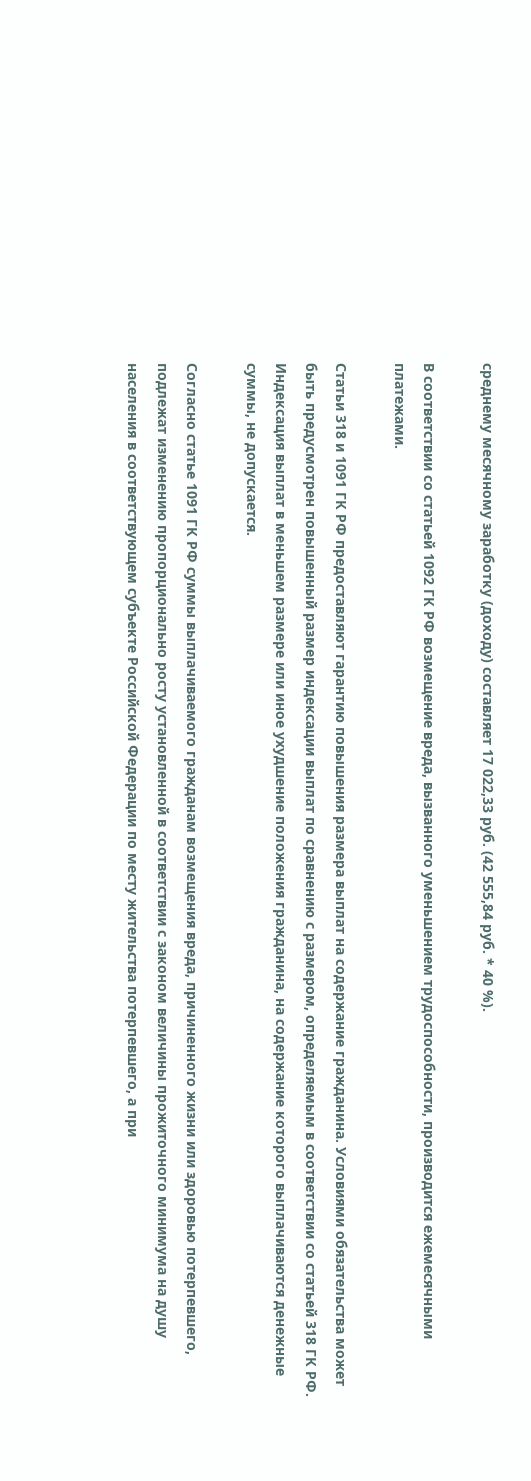среднему месячному заработку (доходу) составляет 17 022,33 руб. (42 555,84 руб. * 40 %).

В соответствии со статьей 1092 ГК РФ возмещение вреда, вызванного уменьшением трудоспособности, производится ежемесячными платежами.

Статьи 318 и 1091 ГК РФ предоставляют гарантию повышения размера выплат на содержание гражданина. Условиями обязательства может быть предусмотрен повышенный размер индексации выплат по сравнению с размером, определяемым в соответствии со статьей 318 ГК РФ. Индексация выплат в меньшем размере или иное ухудшение положения гражданина, на содержание которого выплачиваются денежные суммы, не допускается.

Согласно статье 1091 ГК РФ суммы выплачиваемого гражданам возмещения вреда, причиненного жизни или здоровью потерпевшего, подлежат изменению пропорционально росту установленной в соответствии с законом величины прожиточного минимума на душу населения в соответствующем субъекте Российской Федерации по месту жительства потерпевшего, а при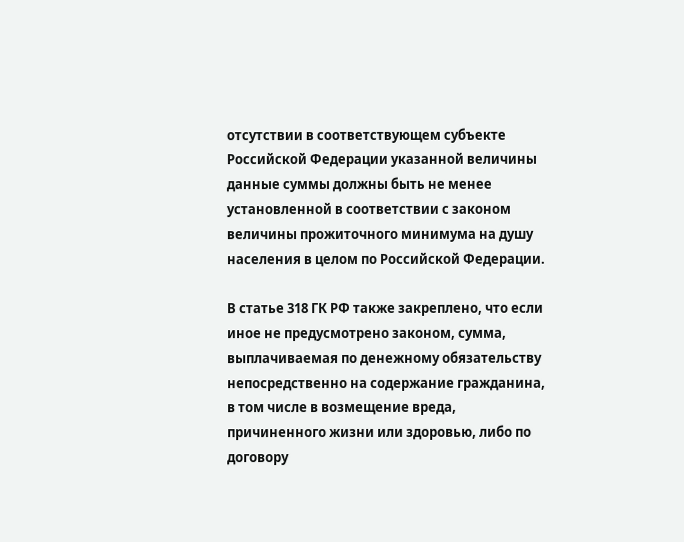отсутствии в соответствующем субъекте Российской Федерации указанной величины данные суммы должны быть не менее установленной в соответствии с законом величины прожиточного минимума на душу населения в целом по Российской Федерации.

В статье 318 ГК РФ также закреплено, что если иное не предусмотрено законом, сумма, выплачиваемая по денежному обязательству непосредственно на содержание гражданина, в том числе в возмещение вреда, причиненного жизни или здоровью, либо по договору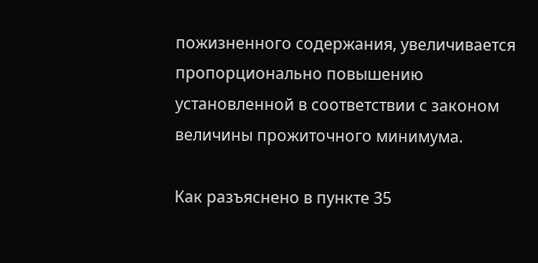пожизненного содержания, увеличивается пропорционально повышению установленной в соответствии с законом величины прожиточного минимума.

Как разъяснено в пункте 35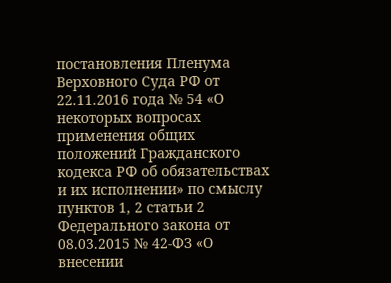постановления Пленума Верховного Суда РФ от 22.11.2016 года № 54 «О некоторых вопросах применения общих положений Гражданского кодекса РФ об обязательствах и их исполнении» по смыслу пунктов 1, 2 статьи 2 Федерального закона от 08.03.2015 № 42-ФЗ «О внесении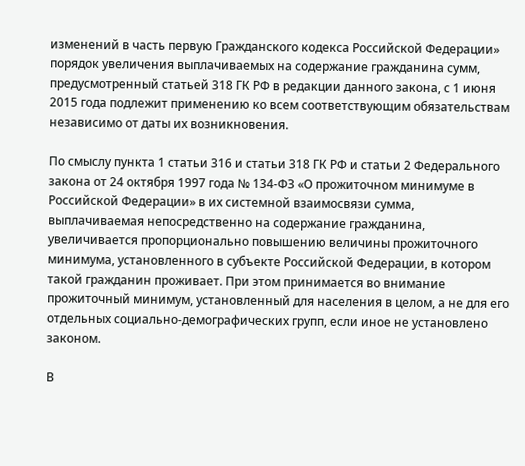изменений в часть первую Гражданского кодекса Российской Федерации» порядок увеличения выплачиваемых на содержание гражданина сумм, предусмотренный статьей 318 ГК РФ в редакции данного закона, с 1 июня 2015 года подлежит применению ко всем соответствующим обязательствам независимо от даты их возникновения.

По смыслу пункта 1 статьи 316 и статьи 318 ГК РФ и статьи 2 Федерального закона от 24 октября 1997 года № 134-ФЗ «О прожиточном минимуме в Российской Федерации» в их системной взаимосвязи сумма, выплачиваемая непосредственно на содержание гражданина, увеличивается пропорционально повышению величины прожиточного минимума, установленного в субъекте Российской Федерации, в котором такой гражданин проживает. При этом принимается во внимание прожиточный минимум, установленный для населения в целом, а не для его отдельных социально-демографических групп, если иное не установлено законом.

В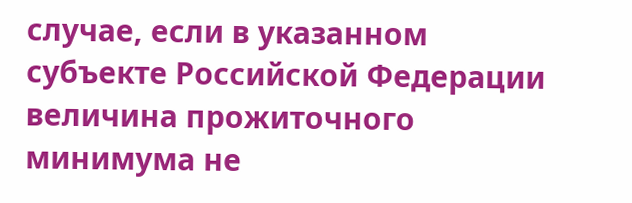случае, если в указанном субъекте Российской Федерации величина прожиточного минимума не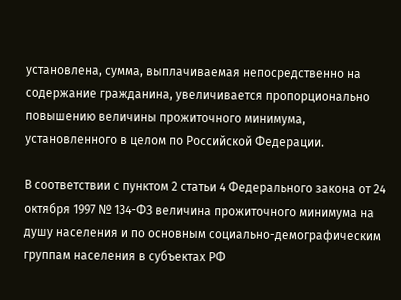установлена, сумма, выплачиваемая непосредственно на содержание гражданина, увеличивается пропорционально повышению величины прожиточного минимума, установленного в целом по Российской Федерации.

В соответствии с пунктом 2 статьи 4 Федерального закона от 24 октября 1997 № 134-ФЗ величина прожиточного минимума на душу населения и по основным социально-демографическим группам населения в субъектах РФ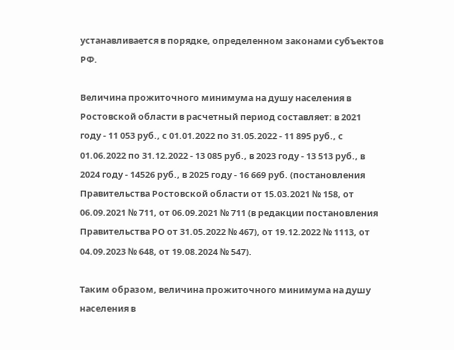устанавливается в порядке, определенном законами субъектов РФ.

Величина прожиточного минимума на душу населения в Ростовской области в расчетный период составляет: в 2021 году - 11 053 руб., с 01.01.2022 по 31.05.2022 - 11 895 руб., с 01.06.2022 по 31.12.2022 - 13 085 руб., в 2023 году - 13 513 руб., в 2024 году - 14526 руб., в 2025 году - 16 669 руб. (постановления Правительства Ростовской области от 15.03.2021 № 158, от 06.09.2021 № 711, от 06.09.2021 № 711 (в редакции постановления Правительства РО от 31.05.2022 № 467), от 19.12.2022 № 1113, от 04.09.2023 № 648, от 19.08.2024 № 547).

Таким образом, величина прожиточного минимума на душу населения в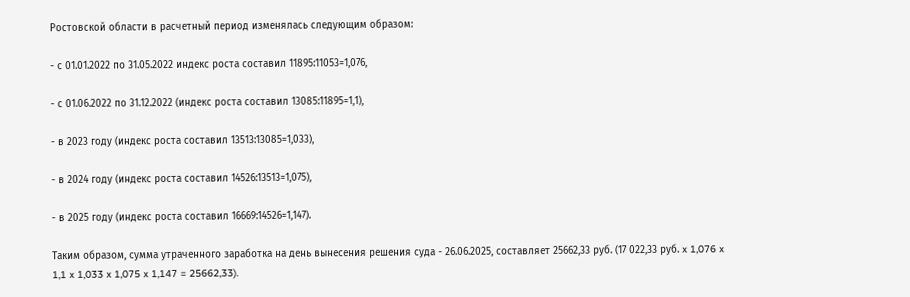Ростовской области в расчетный период изменялась следующим образом:

- с 01.01.2022 по 31.05.2022 индекс роста составил 11895:11053=1,076,

- с 01.06.2022 по 31.12.2022 (индекс роста составил 13085:11895=1,1),

- в 2023 году (индекс роста составил 13513:13085=1,033),

- в 2024 году (индекс роста составил 14526:13513=1,075),

- в 2025 году (индекс роста составил 16669:14526=1,147).

Таким образом, сумма утраченного заработка на день вынесения решения суда - 26.06.2025, составляет 25662,33 руб. (17 022,33 руб. x 1,076 x 1,1 x 1,033 x 1,075 x 1,147 = 25662,33).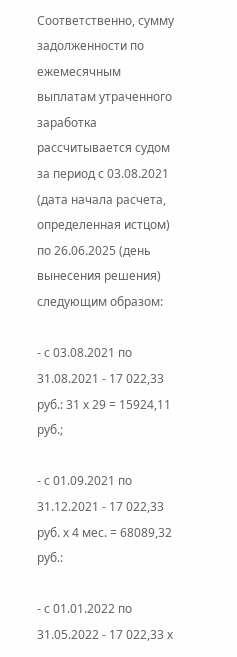Соответственно, сумму задолженности по ежемесячным выплатам утраченного заработка рассчитывается судом за период с 03.08.2021 (дата начала расчета, определенная истцом) по 26.06.2025 (день вынесения решения) следующим образом:

- с 03.08.2021 по 31.08.2021 - 17 022,33 руб.: 31 х 29 = 15924,11 руб.;

- с 01.09.2021 по 31.12.2021 - 17 022,33 руб. х 4 мес. = 68089,32 руб.:

- с 01.01.2022 по 31.05.2022 - 17 022,33 х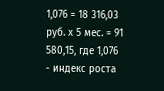1,076 = 18 316,03 руб. х 5 мес. = 91 580,15, где 1,076 - индекс роста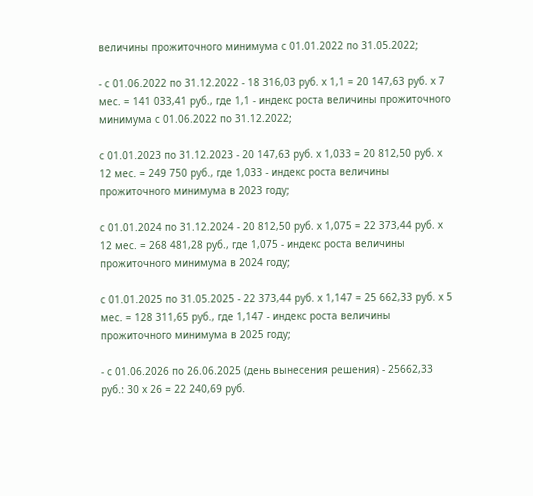величины прожиточного минимума с 01.01.2022 по 31.05.2022;

- с 01.06.2022 по 31.12.2022 - 18 316,03 руб. х 1,1 = 20 147,63 руб. х 7 мес. = 141 033,41 руб., где 1,1 - индекс роста величины прожиточного минимума с 01.06.2022 по 31.12.2022;

с 01.01.2023 по 31.12.2023 - 20 147,63 руб. х 1,033 = 20 812,50 руб. х 12 мес. = 249 750 руб., где 1,033 - индекс роста величины прожиточного минимума в 2023 году;

с 01.01.2024 по 31.12.2024 - 20 812,50 руб. х 1,075 = 22 373,44 руб. х 12 мес. = 268 481,28 руб., где 1,075 - индекс роста величины прожиточного минимума в 2024 году;

с 01.01.2025 по 31.05.2025 - 22 373,44 руб. х 1,147 = 25 662,33 руб. х 5 мес. = 128 311,65 руб., где 1,147 - индекс роста величины прожиточного минимума в 2025 году;

- с 01.06.2026 по 26.06.2025 (день вынесения решения) - 25662,33 руб.: 30 х 26 = 22 240,69 руб.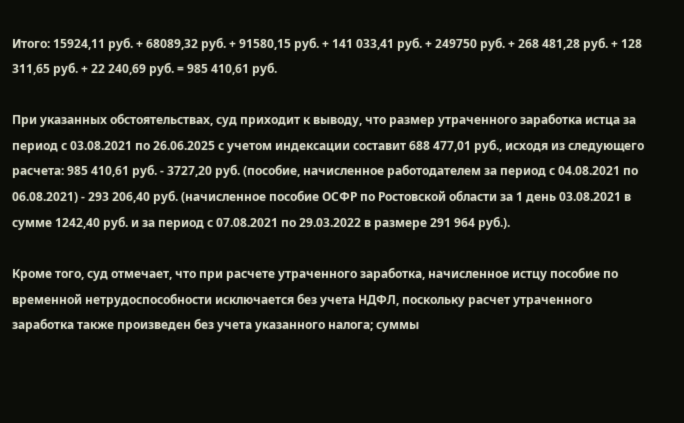Итого: 15924,11 руб. + 68089,32 руб. + 91580,15 руб. + 141 033,41 руб. + 249750 руб. + 268 481,28 руб. + 128 311,65 руб. + 22 240,69 руб. = 985 410,61 руб.

При указанных обстоятельствах, суд приходит к выводу, что размер утраченного заработка истца за период с 03.08.2021 по 26.06.2025 с учетом индексации составит 688 477,01 руб., исходя из следующего расчета: 985 410,61 руб. - 3727,20 руб. (пособие, начисленное работодателем за период с 04.08.2021 по 06.08.2021) - 293 206,40 руб. (начисленное пособие ОСФР по Ростовской области за 1 день 03.08.2021 в сумме 1242,40 руб. и за период с 07.08.2021 по 29.03.2022 в размере 291 964 руб.).

Кроме того, суд отмечает, что при расчете утраченного заработка, начисленное истцу пособие по временной нетрудоспособности исключается без учета НДФЛ, поскольку расчет утраченного заработка также произведен без учета указанного налога; суммы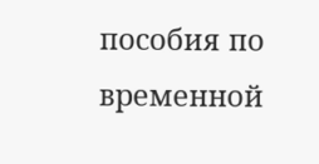пособия по временной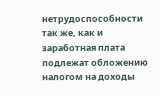нетрудоспособности так же, как и заработная плата подлежат обложению налогом на доходы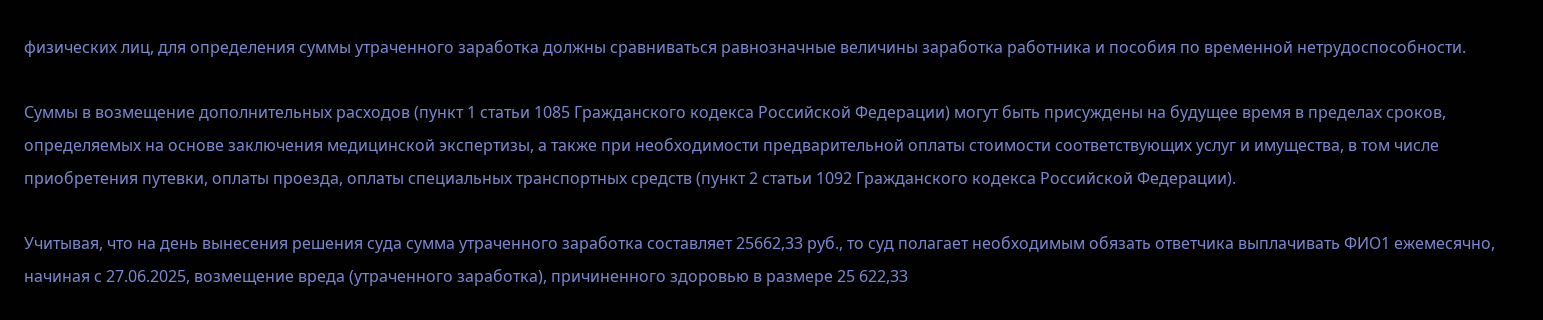физических лиц, для определения суммы утраченного заработка должны сравниваться равнозначные величины заработка работника и пособия по временной нетрудоспособности.

Суммы в возмещение дополнительных расходов (пункт 1 статьи 1085 Гражданского кодекса Российской Федерации) могут быть присуждены на будущее время в пределах сроков, определяемых на основе заключения медицинской экспертизы, а также при необходимости предварительной оплаты стоимости соответствующих услуг и имущества, в том числе приобретения путевки, оплаты проезда, оплаты специальных транспортных средств (пункт 2 статьи 1092 Гражданского кодекса Российской Федерации).

Учитывая, что на день вынесения решения суда сумма утраченного заработка составляет 25662,33 руб., то суд полагает необходимым обязать ответчика выплачивать ФИО1 ежемесячно, начиная с 27.06.2025, возмещение вреда (утраченного заработка), причиненного здоровью в размере 25 622,33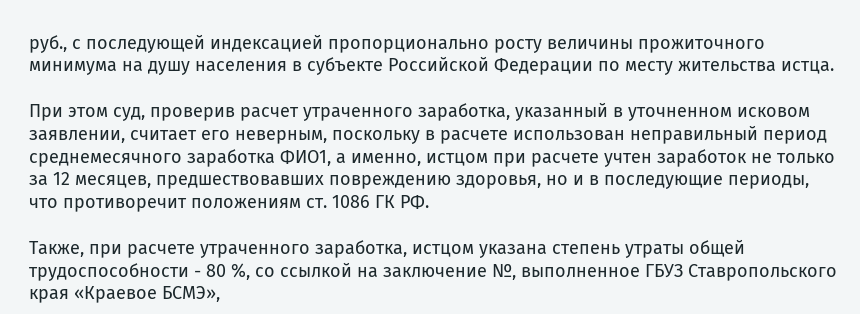руб., с последующей индексацией пропорционально росту величины прожиточного минимума на душу населения в субъекте Российской Федерации по месту жительства истца.

При этом суд, проверив расчет утраченного заработка, указанный в уточненном исковом заявлении, считает его неверным, поскольку в расчете использован неправильный период среднемесячного заработка ФИО1, а именно, истцом при расчете учтен заработок не только за 12 месяцев, предшествовавших повреждению здоровья, но и в последующие периоды, что противоречит положениям ст. 1086 ГК РФ.

Также, при расчете утраченного заработка, истцом указана степень утраты общей трудоспособности - 80 %, со ссылкой на заключение №, выполненное ГБУЗ Ставропольского края «Краевое БСМЭ»,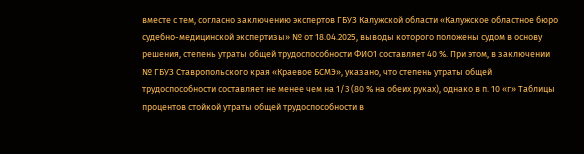вместе с тем, согласно заключению экспертов ГБУЗ Калужской области «Калужское областное бюро судебно-медицинской экспертизы» № от 18.04.2025, выводы которого положены судом в основу решения, степень утраты общей трудоспособности ФИО1 составляет 40 %. При этом, в заключении № ГБУЗ Ставропольского края «Краевое БСМЭ», указано, что степень утраты общей трудоспособности составляет не менее чем на 1/3 (80 % на обеих руках), однако в п. 10 «г» Таблицы процентов стойкой утраты общей трудоспособности в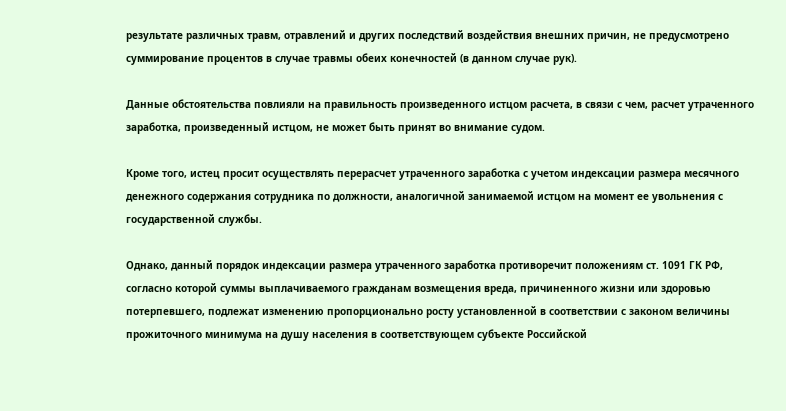результате различных травм, отравлений и других последствий воздействия внешних причин, не предусмотрено суммирование процентов в случае травмы обеих конечностей (в данном случае рук).

Данные обстоятельства повлияли на правильность произведенного истцом расчета, в связи с чем, расчет утраченного заработка, произведенный истцом, не может быть принят во внимание судом.

Кроме того, истец просит осуществлять перерасчет утраченного заработка с учетом индексации размера месячного денежного содержания сотрудника по должности, аналогичной занимаемой истцом на момент ее увольнения с государственной службы.

Однако, данный порядок индексации размера утраченного заработка противоречит положениям ст. 1091 ГК РФ, согласно которой суммы выплачиваемого гражданам возмещения вреда, причиненного жизни или здоровью потерпевшего, подлежат изменению пропорционально росту установленной в соответствии с законом величины прожиточного минимума на душу населения в соответствующем субъекте Российской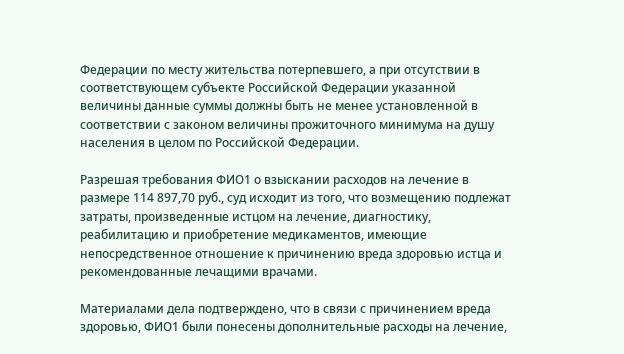Федерации по месту жительства потерпевшего, а при отсутствии в соответствующем субъекте Российской Федерации указанной величины данные суммы должны быть не менее установленной в соответствии с законом величины прожиточного минимума на душу населения в целом по Российской Федерации.

Разрешая требования ФИО1 о взыскании расходов на лечение в размере 114 897,70 руб., суд исходит из того, что возмещению подлежат затраты, произведенные истцом на лечение, диагностику, реабилитацию и приобретение медикаментов, имеющие непосредственное отношение к причинению вреда здоровью истца и рекомендованные лечащими врачами.

Материалами дела подтверждено, что в связи с причинением вреда здоровью, ФИО1 были понесены дополнительные расходы на лечение,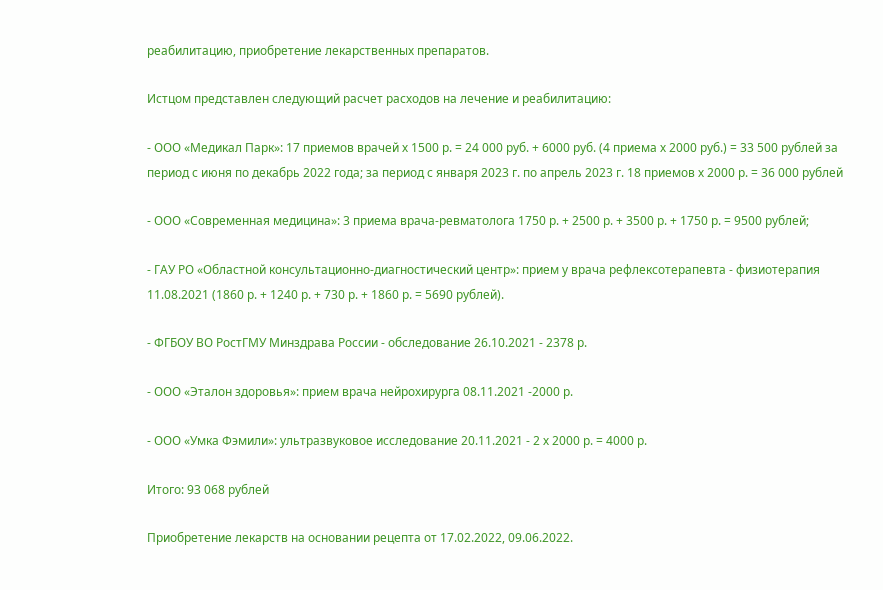реабилитацию, приобретение лекарственных препаратов.

Истцом представлен следующий расчет расходов на лечение и реабилитацию:

- ООО «Медикал Парк»: 17 приемов врачей х 1500 р. = 24 000 руб. + 6000 руб. (4 приема х 2000 руб.) = 33 500 рублей за период с июня по декабрь 2022 года; за период с января 2023 г. по апрель 2023 г. 18 приемов х 2000 р. = 36 000 рублей

- ООО «Современная медицина»: 3 приема врача-ревматолога 1750 р. + 2500 р. + 3500 р. + 1750 р. = 9500 рублей;

- ГАУ РО «Областной консультационно-диагностический центр»: прием у врача рефлексотерапевта - физиотерапия 11.08.2021 (1860 р. + 1240 р. + 730 р. + 1860 р. = 5690 рублей).

- ФГБОУ ВО РостГМУ Минздрава России - обследование 26.10.2021 - 2378 р.

- ООО «Эталон здоровья»: прием врача нейрохирурга 08.11.2021 -2000 р.

- ООО «Умка Фэмили»: ультразвуковое исследование 20.11.2021 - 2 х 2000 р. = 4000 р.

Итого: 93 068 рублей

Приобретение лекарств на основании рецепта от 17.02.2022, 09.06.2022.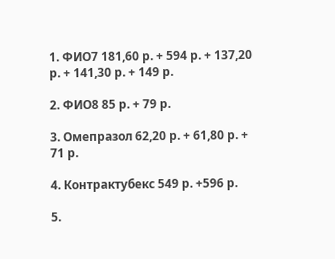1. ФИО7 181,60 р. + 594 р. + 137,20 р. + 141,30 р. + 149 р.

2. ФИО8 85 р. + 79 р.

3. Омепразол 62,20 р. + 61,80 р. + 71 р.

4. Контрактубекс 549 р. +596 р.

5.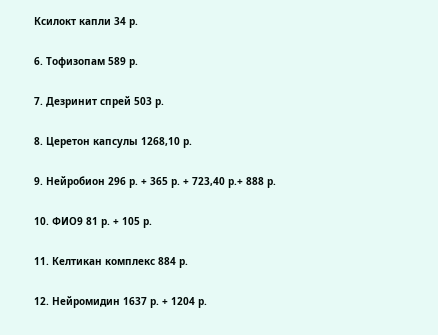Ксилокт капли 34 р.

6. Тофизопам 589 р.

7. Дезринит спрей 503 р.

8. Церетон капсулы 1268,10 р.

9. Нейробион 296 р. + 365 р. + 723,40 р.+ 888 р.

10. ФИО9 81 р. + 105 р.

11. Келтикан комплекс 884 р.

12. Нейромидин 1637 р. + 1204 р.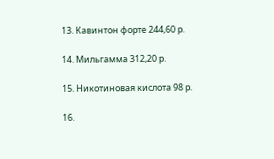13. Кавинтон форте 244,60 р.

14. Мильгамма 312,20 р.

15. Никотиновая кислота 98 р.

16.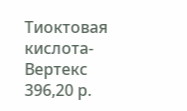Тиоктовая кислота-Вертекс 396,20 р.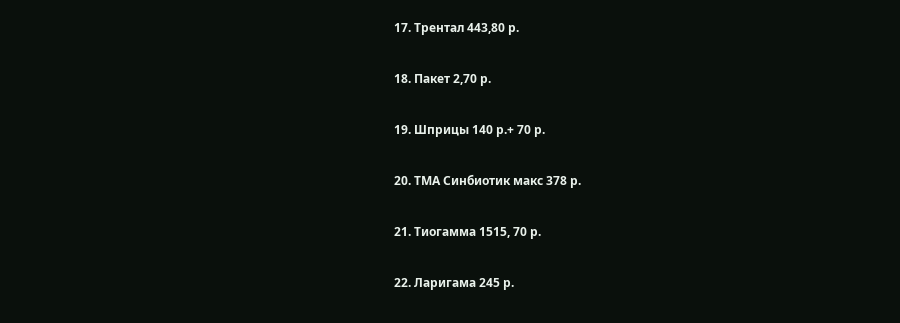17. Трентал 443,80 р.

18. Пакет 2,70 р.

19. Шприцы 140 р.+ 70 р.

20. ТМА Синбиотик макс 378 р.

21. Тиогамма 1515, 70 р.

22. Ларигама 245 р.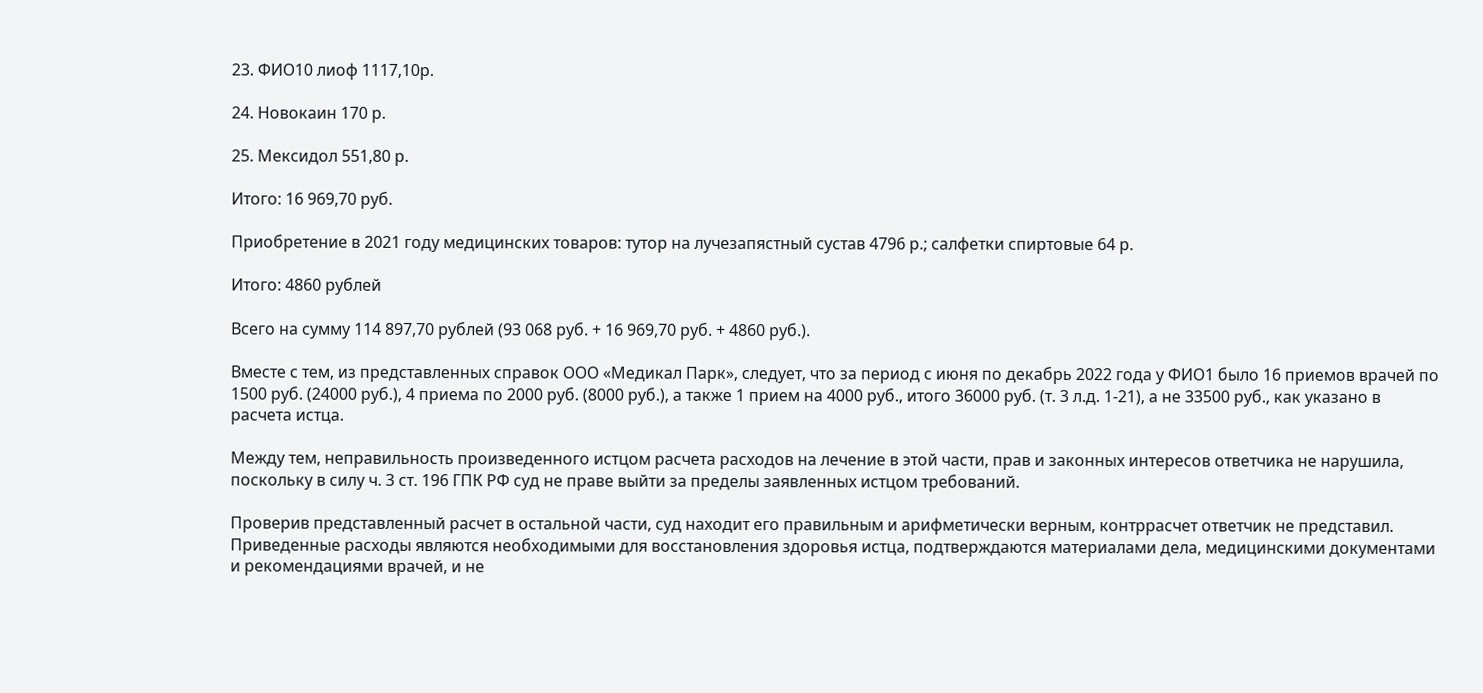23. ФИО10 лиоф 1117,10р.

24. Новокаин 170 р.

25. Мексидол 551,80 р.

Итого: 16 969,70 руб.

Приобретение в 2021 году медицинских товаров: тутор на лучезапястный сустав 4796 р.; салфетки спиртовые 64 р.

Итого: 4860 рублей

Всего на сумму 114 897,70 рублей (93 068 руб. + 16 969,70 руб. + 4860 руб.).

Вместе с тем, из представленных справок ООО «Медикал Парк», следует, что за период с июня по декабрь 2022 года у ФИО1 было 16 приемов врачей по 1500 руб. (24000 руб.), 4 приема по 2000 руб. (8000 руб.), а также 1 прием на 4000 руб., итого 36000 руб. (т. 3 л.д. 1-21), а не 33500 руб., как указано в расчета истца.

Между тем, неправильность произведенного истцом расчета расходов на лечение в этой части, прав и законных интересов ответчика не нарушила, поскольку в силу ч. 3 ст. 196 ГПК РФ суд не праве выйти за пределы заявленных истцом требований.

Проверив представленный расчет в остальной части, суд находит его правильным и арифметически верным, контррасчет ответчик не представил. Приведенные расходы являются необходимыми для восстановления здоровья истца, подтверждаются материалами дела, медицинскими документами и рекомендациями врачей, и не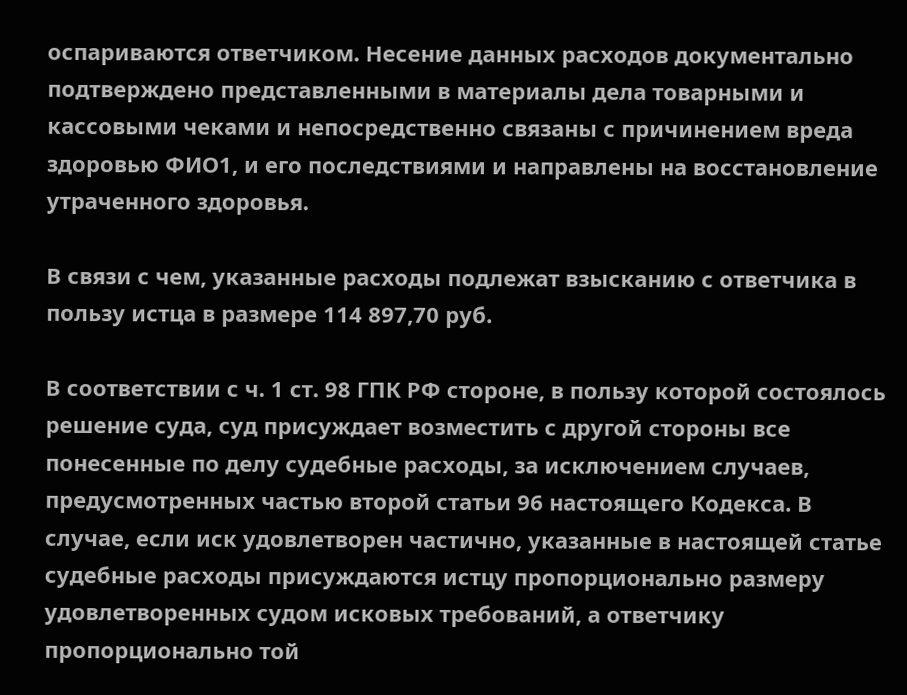оспариваются ответчиком. Несение данных расходов документально подтверждено представленными в материалы дела товарными и кассовыми чеками и непосредственно связаны с причинением вреда здоровью ФИО1, и его последствиями и направлены на восстановление утраченного здоровья.

В связи с чем, указанные расходы подлежат взысканию с ответчика в пользу истца в размере 114 897,70 руб.

В соответствии с ч. 1 ст. 98 ГПК РФ стороне, в пользу которой состоялось решение суда, суд присуждает возместить с другой стороны все понесенные по делу судебные расходы, за исключением случаев, предусмотренных частью второй статьи 96 настоящего Кодекса. В случае, если иск удовлетворен частично, указанные в настоящей статье судебные расходы присуждаются истцу пропорционально размеру удовлетворенных судом исковых требований, а ответчику пропорционально той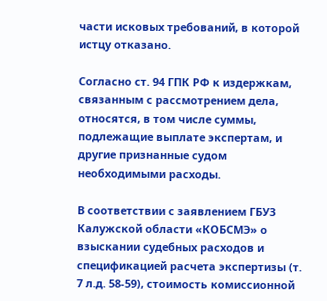части исковых требований, в которой истцу отказано.

Согласно ст. 94 ГПК РФ к издержкам, связанным с рассмотрением дела, относятся, в том числе суммы, подлежащие выплате экспертам, и другие признанные судом необходимыми расходы.

В соответствии с заявлением ГБУЗ Калужской области «КОБСМЭ» о взыскании судебных расходов и спецификацией расчета экспертизы (т. 7 л.д. 58-59), стоимость комиссионной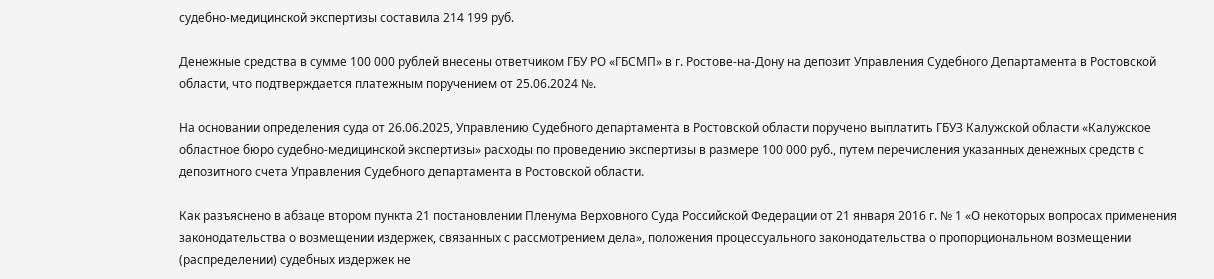судебно-медицинской экспертизы составила 214 199 руб.

Денежные средства в сумме 100 000 рублей внесены ответчиком ГБУ РО «ГБСМП» в г. Ростове-на-Дону на депозит Управления Судебного Департамента в Ростовской области, что подтверждается платежным поручением от 25.06.2024 №.

На основании определения суда от 26.06.2025, Управлению Судебного департамента в Ростовской области поручено выплатить ГБУЗ Калужской области «Калужское областное бюро судебно-медицинской экспертизы» расходы по проведению экспертизы в размере 100 000 руб., путем перечисления указанных денежных средств с депозитного счета Управления Судебного департамента в Ростовской области.

Как разъяснено в абзаце втором пункта 21 постановлении Пленума Верховного Суда Российской Федерации от 21 января 2016 г. № 1 «О некоторых вопросах применения законодательства о возмещении издержек, связанных с рассмотрением дела», положения процессуального законодательства о пропорциональном возмещении (распределении) судебных издержек не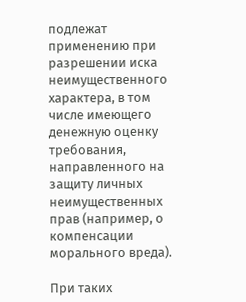подлежат применению при разрешении иска неимущественного характера, в том числе имеющего денежную оценку требования, направленного на защиту личных неимущественных прав (например, о компенсации морального вреда).

При таких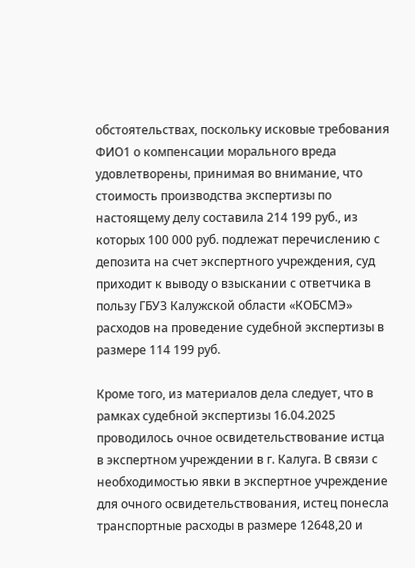обстоятельствах, поскольку исковые требования ФИО1 о компенсации морального вреда удовлетворены, принимая во внимание, что стоимость производства экспертизы по настоящему делу составила 214 199 руб., из которых 100 000 руб. подлежат перечислению с депозита на счет экспертного учреждения, суд приходит к выводу о взыскании с ответчика в пользу ГБУЗ Калужской области «КОБСМЭ» расходов на проведение судебной экспертизы в размере 114 199 руб.

Кроме того, из материалов дела следует, что в рамках судебной экспертизы 16.04.2025 проводилось очное освидетельствование истца в экспертном учреждении в г. Калуга. В связи с необходимостью явки в экспертное учреждение для очного освидетельствования, истец понесла транспортные расходы в размере 12648,20 и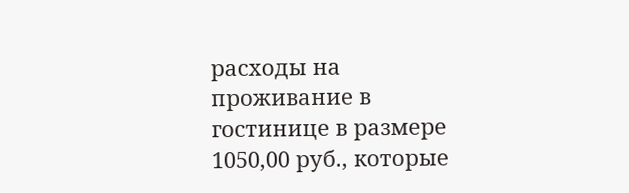расходы на проживание в гостинице в размере 1050,00 руб., которые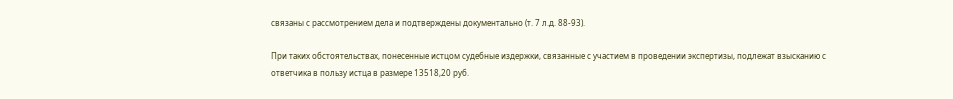связаны с рассмотрением дела и подтверждены документально (т. 7 л.д. 88-93).

При таких обстоятельствах, понесенные истцом судебные издержки, связанные с участием в проведении экспертизы, подлежат взысканию с ответчика в пользу истца в размере 13518,20 руб.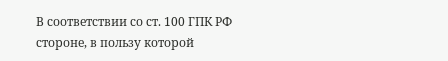В соответствии со ст. 100 ГПК РФ стороне, в пользу которой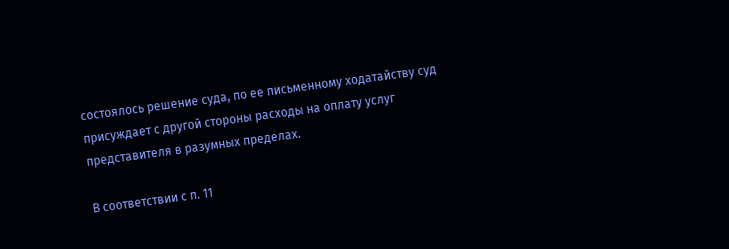состоялось решение суда, по ее письменному ходатайству суд присуждает с другой стороны расходы на оплату услуг представителя в разумных пределах.

В соответствии с п. 11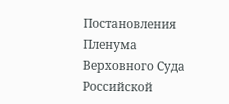Постановления Пленума Верховного Суда Российской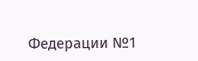Федерации №1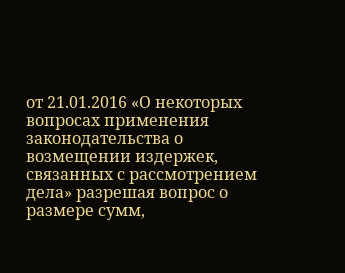от 21.01.2016 «О некоторых вопросах применения законодательства о возмещении издержек, связанных с рассмотрением дела» разрешая вопрос о размере сумм,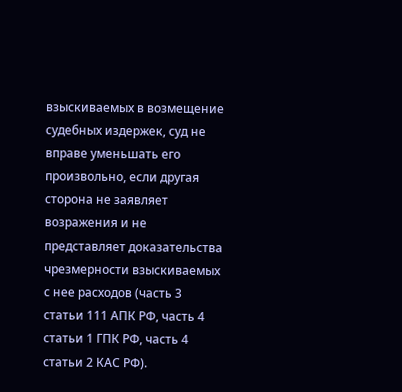взыскиваемых в возмещение судебных издержек, суд не вправе уменьшать его произвольно, если другая сторона не заявляет возражения и не представляет доказательства чрезмерности взыскиваемых с нее расходов (часть 3 статьи 111 АПК РФ, часть 4 статьи 1 ГПК РФ, часть 4 статьи 2 КАС РФ).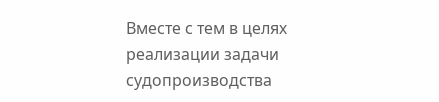Вместе с тем в целях реализации задачи судопроизводства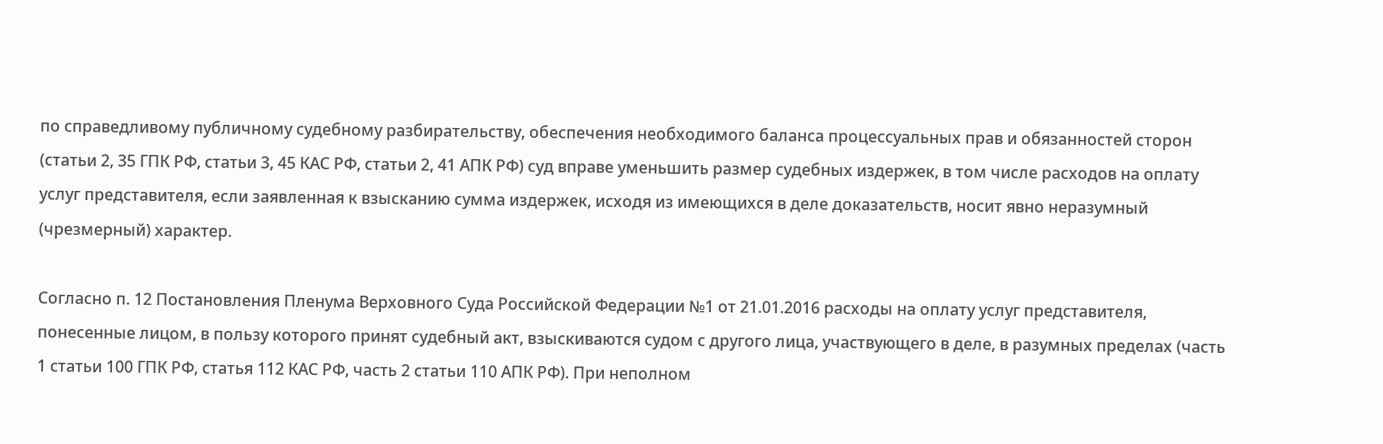по справедливому публичному судебному разбирательству, обеспечения необходимого баланса процессуальных прав и обязанностей сторон (статьи 2, 35 ГПК РФ, статьи 3, 45 КАС РФ, статьи 2, 41 АПК РФ) суд вправе уменьшить размер судебных издержек, в том числе расходов на оплату услуг представителя, если заявленная к взысканию сумма издержек, исходя из имеющихся в деле доказательств, носит явно неразумный (чрезмерный) характер.

Согласно п. 12 Постановления Пленума Верховного Суда Российской Федерации №1 от 21.01.2016 расходы на оплату услуг представителя, понесенные лицом, в пользу которого принят судебный акт, взыскиваются судом с другого лица, участвующего в деле, в разумных пределах (часть 1 статьи 100 ГПК РФ, статья 112 КАС РФ, часть 2 статьи 110 АПК РФ). При неполном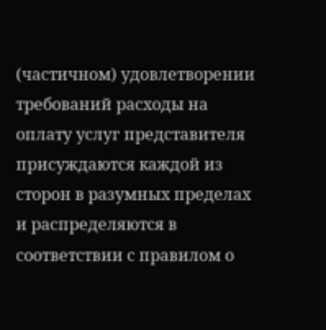(частичном) удовлетворении требований расходы на оплату услуг представителя присуждаются каждой из сторон в разумных пределах и распределяются в соответствии с правилом о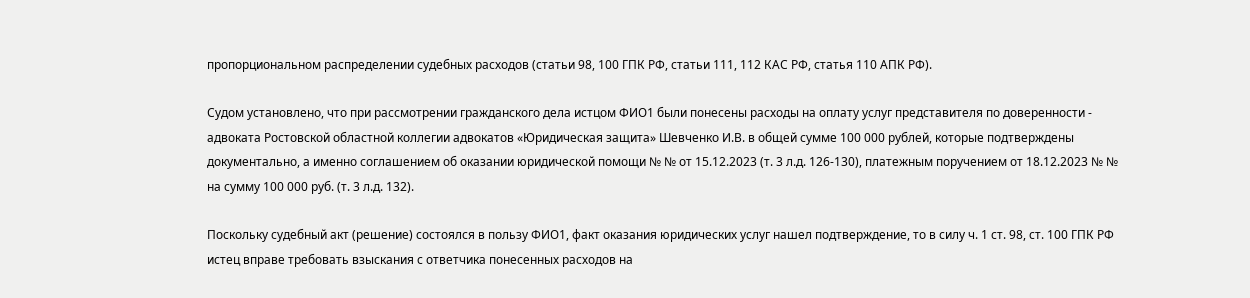пропорциональном распределении судебных расходов (статьи 98, 100 ГПК РФ, статьи 111, 112 КАС РФ, статья 110 АПК РФ).

Судом установлено, что при рассмотрении гражданского дела истцом ФИО1 были понесены расходы на оплату услуг представителя по доверенности - адвоката Ростовской областной коллегии адвокатов «Юридическая защита» Шевченко И.В. в общей сумме 100 000 рублей, которые подтверждены документально, а именно соглашением об оказании юридической помощи № № от 15.12.2023 (т. 3 л.д. 126-130), платежным поручением от 18.12.2023 № № на сумму 100 000 руб. (т. 3 л.д. 132).

Поскольку судебный акт (решение) состоялся в пользу ФИО1, факт оказания юридических услуг нашел подтверждение, то в силу ч. 1 ст. 98, ст. 100 ГПК РФ истец вправе требовать взыскания с ответчика понесенных расходов на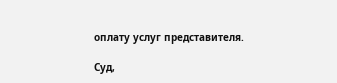оплату услуг представителя.

Суд,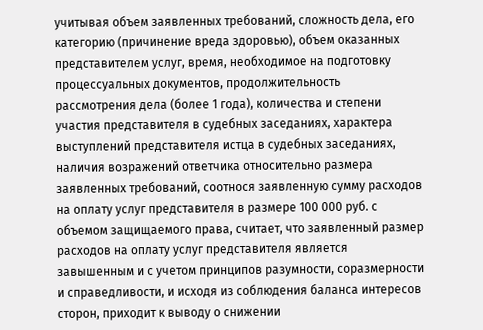учитывая объем заявленных требований, сложность дела, его категорию (причинение вреда здоровью), объем оказанных представителем услуг, время, необходимое на подготовку процессуальных документов, продолжительность рассмотрения дела (более 1 года), количества и степени участия представителя в судебных заседаниях, характера выступлений представителя истца в судебных заседаниях, наличия возражений ответчика относительно размера заявленных требований, соотнося заявленную сумму расходов на оплату услуг представителя в размере 100 000 руб. с объемом защищаемого права, считает, что заявленный размер расходов на оплату услуг представителя является завышенным и с учетом принципов разумности, соразмерности и справедливости, и исходя из соблюдения баланса интересов сторон, приходит к выводу о снижении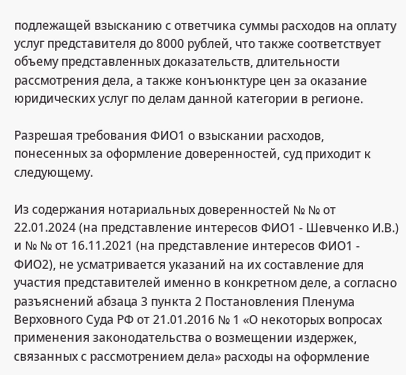подлежащей взысканию с ответчика суммы расходов на оплату услуг представителя до 8000 рублей, что также соответствует объему представленных доказательств, длительности рассмотрения дела, а также конъюнктуре цен за оказание юридических услуг по делам данной категории в регионе.

Разрешая требования ФИО1 о взыскании расходов, понесенных за оформление доверенностей, суд приходит к следующему.

Из содержания нотариальных доверенностей № № от 22.01.2024 (на представление интересов ФИО1 - Шевченко И.В.) и № № от 16.11.2021 (на представление интересов ФИО1 - ФИО2), не усматривается указаний на их составление для участия представителей именно в конкретном деле, а согласно разъяснений абзаца 3 пункта 2 Постановления Пленума Верховного Суда РФ от 21.01.2016 № 1 «О некоторых вопросах применения законодательства о возмещении издержек, связанных с рассмотрением дела» расходы на оформление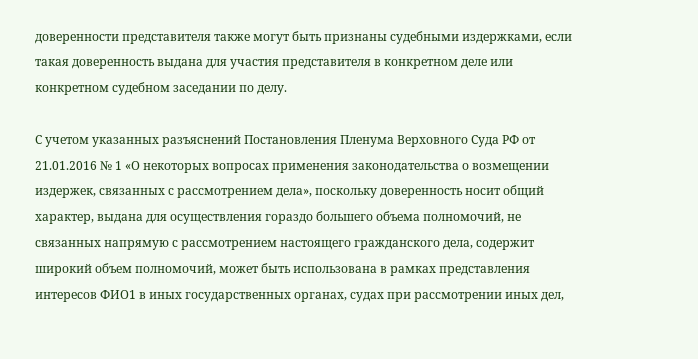доверенности представителя также могут быть признаны судебными издержками, если такая доверенность выдана для участия представителя в конкретном деле или конкретном судебном заседании по делу.

С учетом указанных разъяснений Постановления Пленума Верховного Суда РФ от 21.01.2016 № 1 «О некоторых вопросах применения законодательства о возмещении издержек, связанных с рассмотрением дела», поскольку доверенность носит общий характер, выдана для осуществления гораздо большего объема полномочий, не связанных напрямую с рассмотрением настоящего гражданского дела, содержит широкий объем полномочий, может быть использована в рамках представления интересов ФИО1 в иных государственных органах, судах при рассмотрении иных дел,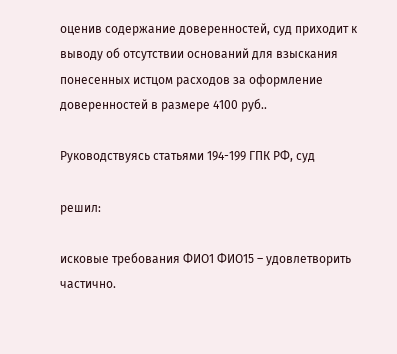оценив содержание доверенностей, суд приходит к выводу об отсутствии оснований для взыскания понесенных истцом расходов за оформление доверенностей в размере 4100 руб..

Руководствуясь статьями 194-199 ГПК РФ, суд

решил:

исковые требования ФИО1 ФИО15 – удовлетворить частично.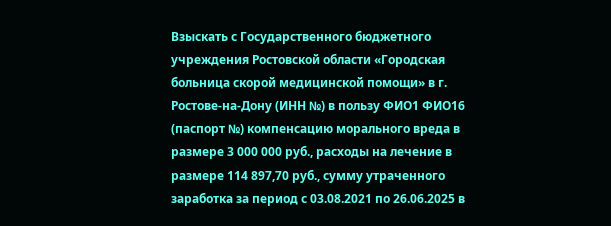Взыскать с Государственного бюджетного учреждения Ростовской области «Городская больница скорой медицинской помощи» в г. Ростове-на-Дону (ИНН №) в пользу ФИО1 ФИО16 (паспорт №) компенсацию морального вреда в размере 3 000 000 руб., расходы на лечение в размере 114 897,70 руб., сумму утраченного заработка за период с 03.08.2021 по 26.06.2025 в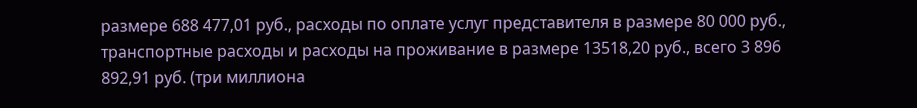размере 688 477,01 руб., расходы по оплате услуг представителя в размере 80 000 руб., транспортные расходы и расходы на проживание в размере 13518,20 руб., всего 3 896 892,91 руб. (три миллиона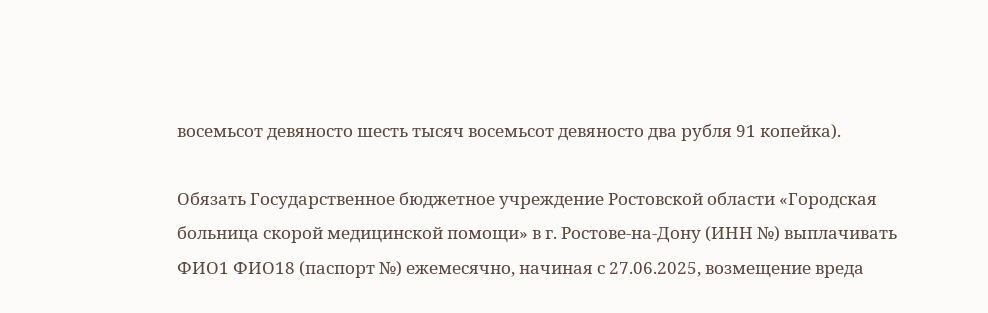восемьсот девяносто шесть тысяч восемьсот девяносто два рубля 91 копейка).

Обязать Государственное бюджетное учреждение Ростовской области «Городская больница скорой медицинской помощи» в г. Ростове-на-Дону (ИНН №) выплачивать ФИО1 ФИО18 (паспорт №) ежемесячно, начиная с 27.06.2025, возмещение вреда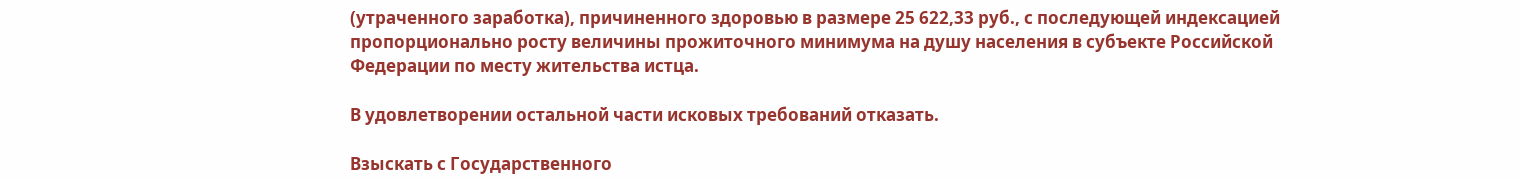(утраченного заработка), причиненного здоровью в размере 25 622,33 руб., с последующей индексацией пропорционально росту величины прожиточного минимума на душу населения в субъекте Российской Федерации по месту жительства истца.

В удовлетворении остальной части исковых требований отказать.

Взыскать с Государственного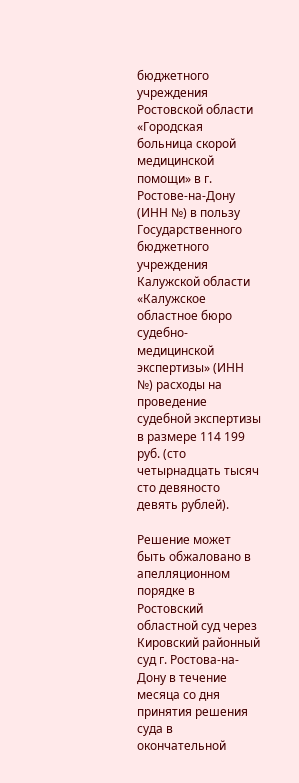бюджетного учреждения Ростовской области «Городская больница скорой медицинской помощи» в г. Ростове-на-Дону (ИНН №) в пользу Государственного бюджетного учреждения Калужской области «Калужское областное бюро судебно-медицинской экспертизы» (ИНН №) расходы на проведение судебной экспертизы в размере 114 199 руб. (сто четырнадцать тысяч сто девяносто девять рублей).

Решение может быть обжаловано в апелляционном порядке в Ростовский областной суд через Кировский районный суд г. Ростова-на-Дону в течение месяца со дня принятия решения суда в окончательной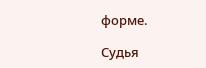форме.

Судья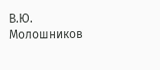В.Ю. Молошников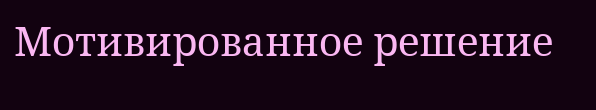Мотивированное решение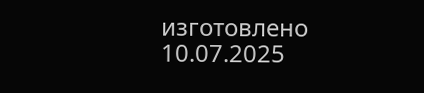изготовлено 10.07.2025